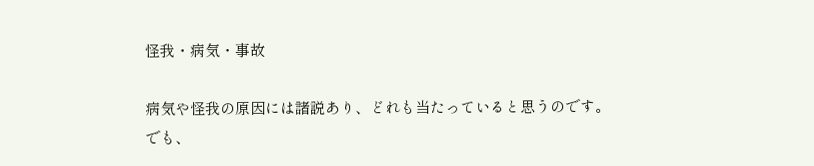怪我・病気・事故

病気や怪我の原因には諸説あり、どれも当たっていると思うのです。
でも、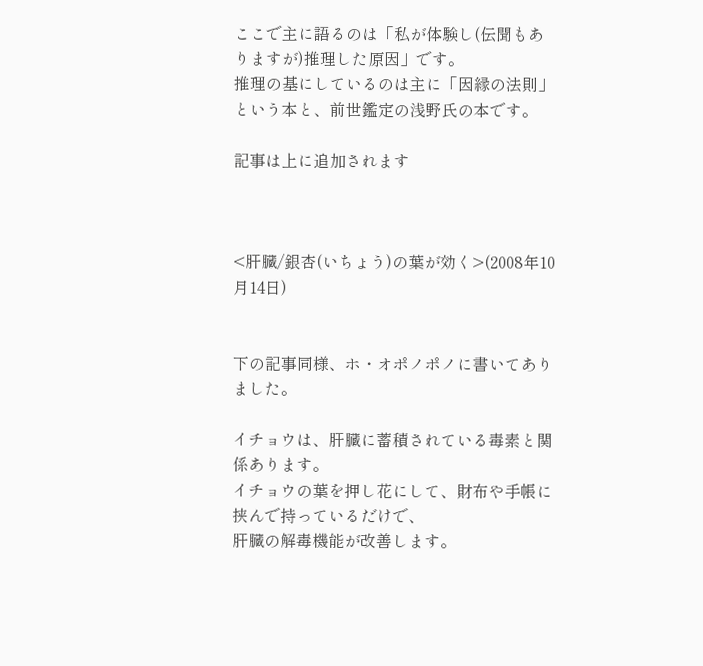ここで主に語るのは「私が体験し(伝聞もありますが)推理した原因」です。
推理の基にしているのは主に「因縁の法則」という本と、前世鑑定の浅野氏の本です。

記事は上に追加されます



<肝臓/銀杏(いちょう)の葉が効く>(2008年10月14日)


下の記事同様、ホ・オポノポノに書いてありました。

イチョウは、肝臓に蓄積されている毒素と関係あります。
イチョウの葉を押し花にして、財布や手帳に挟んで持っているだけで、
肝臓の解毒機能が改善します。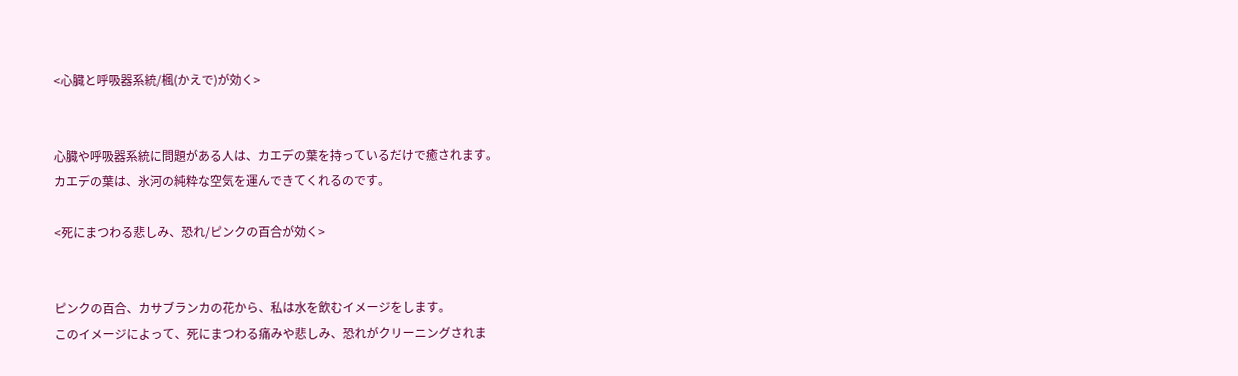<心臓と呼吸器系統/楓(かえで)が効く>


心臓や呼吸器系統に問題がある人は、カエデの葉を持っているだけで癒されます。
カエデの葉は、氷河の純粋な空気を運んできてくれるのです。

<死にまつわる悲しみ、恐れ/ピンクの百合が効く>


ピンクの百合、カサブランカの花から、私は水を飲むイメージをします。
このイメージによって、死にまつわる痛みや悲しみ、恐れがクリーニングされま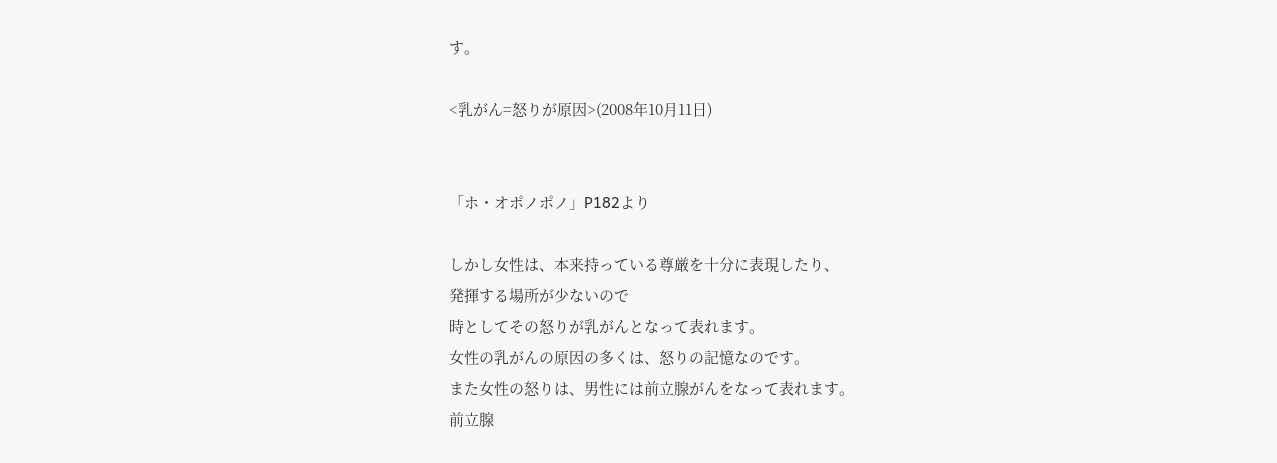す。

<乳がん=怒りが原因>(2008年10月11日)


「ホ・オポノポノ」P182より

しかし女性は、本来持っている尊厳を十分に表現したり、
発揮する場所が少ないので
時としてその怒りが乳がんとなって表れます。
女性の乳がんの原因の多くは、怒りの記憶なのです。
また女性の怒りは、男性には前立腺がんをなって表れます。
前立腺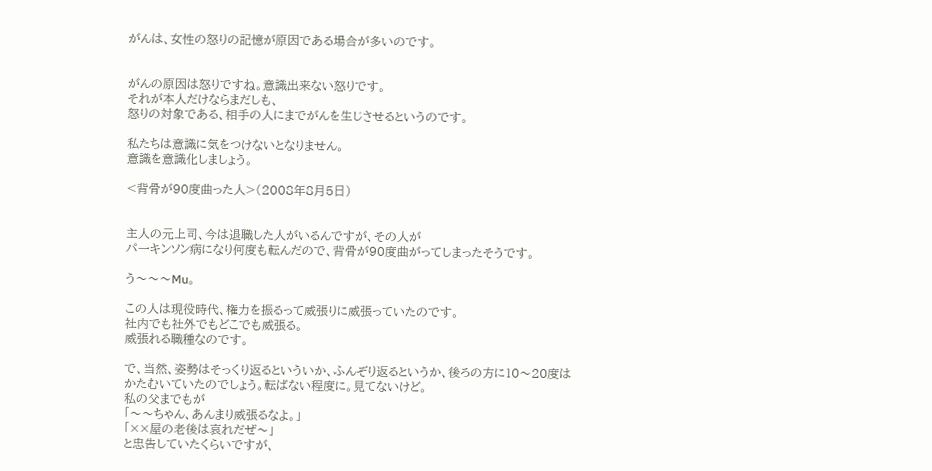がんは、女性の怒りの記憶が原因である場合が多いのです。


がんの原因は怒りですね。意識出来ない怒りです。
それが本人だけならまだしも、
怒りの対象である、相手の人にまでがんを生じさせるというのです。

私たちは意識に気をつけないとなりません。
意識を意識化しましょう。

<背骨が90度曲った人>(2008年8月5日)


主人の元上司、今は退職した人がいるんですが、その人が
パ一キンソン病になり何度も転んだので、背骨が90度曲がってしまったそうです。

う〜〜〜Mu。

この人は現役時代、権力を振るって威張りに威張っていたのです。
社内でも社外でもどこでも威張る。
威張れる職種なのです。

で、当然、姿勢はそっくり返るといういか、ふんぞり返るというか、後ろの方に10〜20度は
かたむいていたのでしょう。転ばない程度に。見てないけど。
私の父までもが
「〜〜ちゃん、あんまり威張るなよ。」
「××屋の老後は哀れだぜ〜」
と忠告していたくらいですが、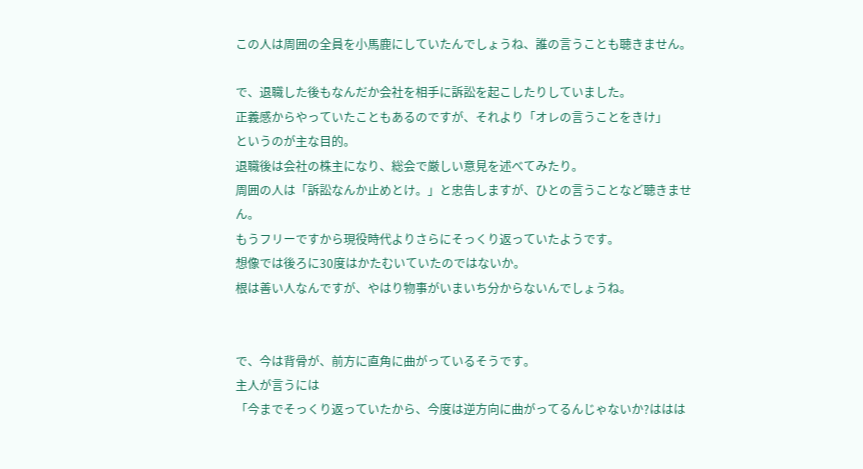この人は周囲の全員を小馬鹿にしていたんでしょうね、誰の言うことも聴きません。

で、退職した後もなんだか会社を相手に訴訟を起こしたりしていました。
正義感からやっていたこともあるのですが、それより「オレの言うことをきけ」
というのが主な目的。
退職後は会社の株主になり、総会で厳しい意見を述べてみたり。
周囲の人は「訴訟なんか止めとけ。」と忠告しますが、ひとの言うことなど聴きません。
もうフリーですから現役時代よりさらにそっくり返っていたようです。
想像では後ろに30度はかたむいていたのではないか。
根は善い人なんですが、やはり物事がいまいち分からないんでしょうね。


で、今は背骨が、前方に直角に曲がっているそうです。
主人が言うには
「今までそっくり返っていたから、今度は逆方向に曲がってるんじゃないか?ははは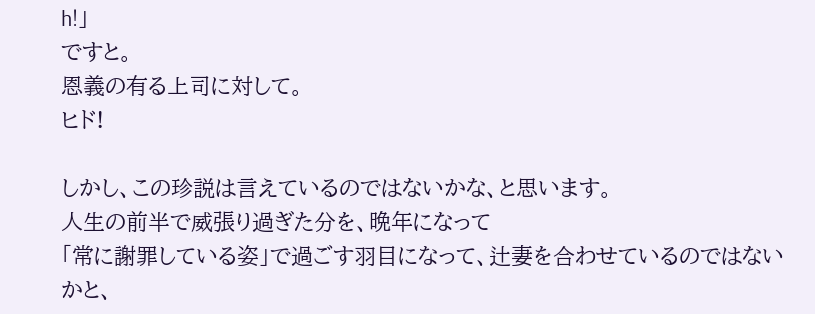h!」
ですと。
恩義の有る上司に対して。
ヒド!

しかし、この珍説は言えているのではないかな、と思います。
人生の前半で威張り過ぎた分を、晩年になって
「常に謝罪している姿」で過ごす羽目になって、辻妻を合わせているのではないかと、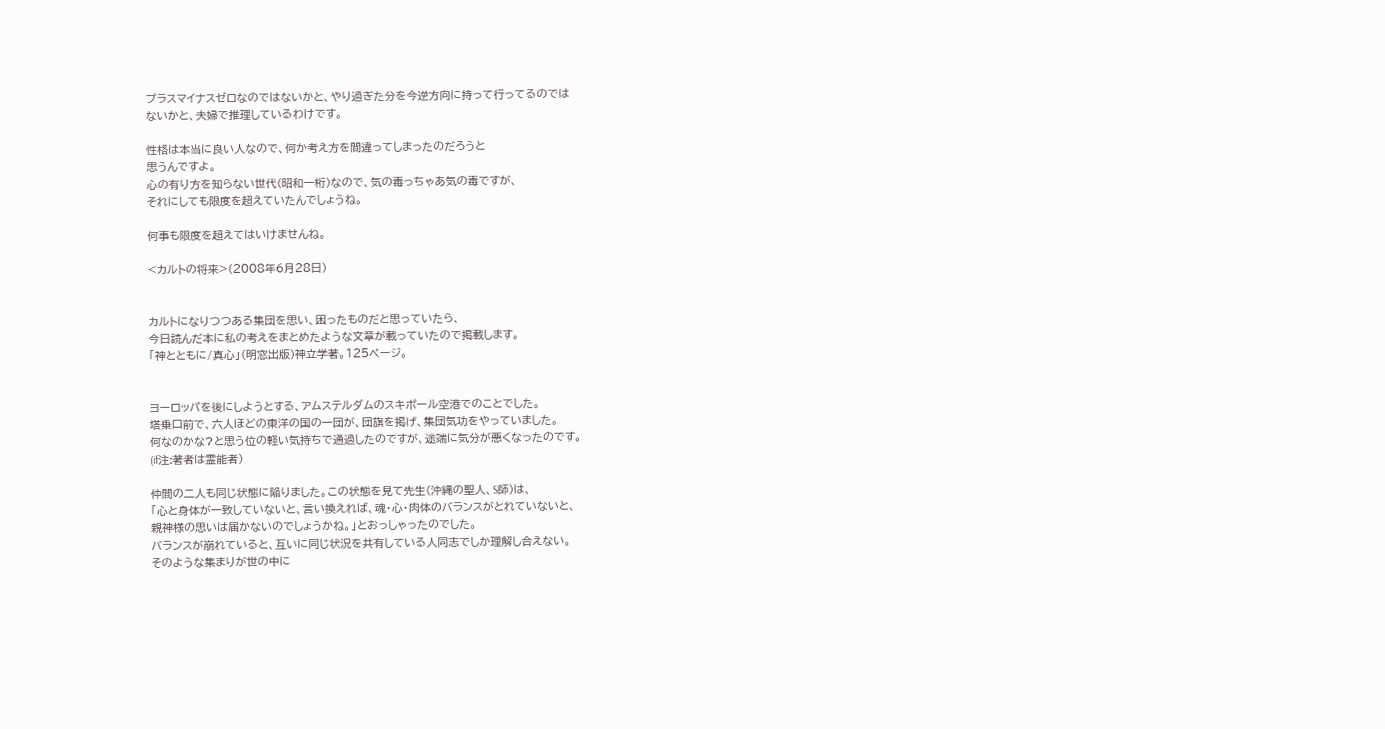プラスマイナスゼロなのではないかと、やり過ぎた分を今逆方向に持って行ってるのでは
ないかと、夫婦で推理しているわけです。

性格は本当に良い人なので、何か考え方を間違ってしまったのだろうと
思うんですよ。
心の有り方を知らない世代(昭和一桁)なので、気の毒っちゃあ気の毒ですが、
それにしても限度を超えていたんでしょうね。

何事も限度を超えてはいけませんね。

<カルトの将来>(2008年6月28日)


カルトになりつつある集団を思い、困ったものだと思っていたら、
今日読んだ本に私の考えをまとめたような文章が載っていたので掲載します。
「神とともに/真心」(明窓出版)神立学著。125ページ。


ヨーロッパを後にしようとする、アムステルダムのスキポール空港でのことでした。
塔乗口前で、六人ほどの東洋の国の一団が、団旗を掲げ、集団気功をやっていました。
何なのかな?と思う位の軽い気持ちで通過したのですが、途端に気分が悪くなったのです。
(if注:著者は霊能者)

仲間の二人も同じ状態に陥りました。この状態を見て先生(沖縄の聖人、S師)は、
「心と身体が一致していないと、言い換えれば、魂・心・肉体のバランスがとれていないと、
親神様の思いは届かないのでしょうかね。」とおっしゃったのでした。
バランスが崩れていると、互いに同じ状況を共有している人同志でしか理解し合えない。
そのような集まりが世の中に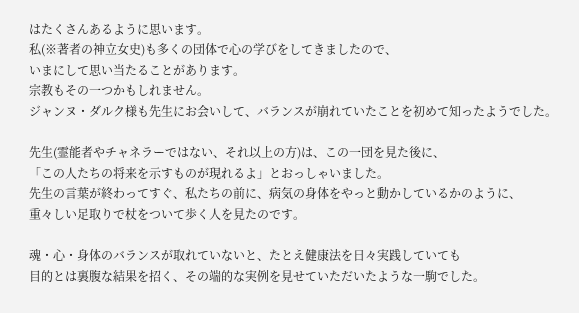はたくさんあるように思います。
私(※著者の神立女史)も多くの団体で心の学びをしてきましたので、
いまにして思い当たることがあります。
宗教もその一つかもしれません。
ジャンヌ・ダルク様も先生にお会いして、バランスが崩れていたことを初めて知ったようでした。

先生(霊能者やチャネラーではない、それ以上の方)は、この一団を見た後に、
「この人たちの将来を示すものが現れるよ」とおっしゃいました。
先生の言葉が終わってすぐ、私たちの前に、病気の身体をやっと動かしているかのように、
重々しい足取りで杖をついて歩く人を見たのです。

魂・心・身体のバランスが取れていないと、たとえ健康法を日々実践していても
目的とは裏腹な結果を招く、その端的な実例を見せていただいたような一駒でした。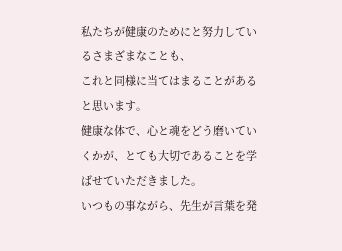私たちが健康のためにと努力しているさまざまなことも、
これと同様に当てはまることがあると思います。
健康な体で、心と魂をどう磨いていくかが、とても大切であることを学ばせていただきました。
いつもの事ながら、先生が言葉を発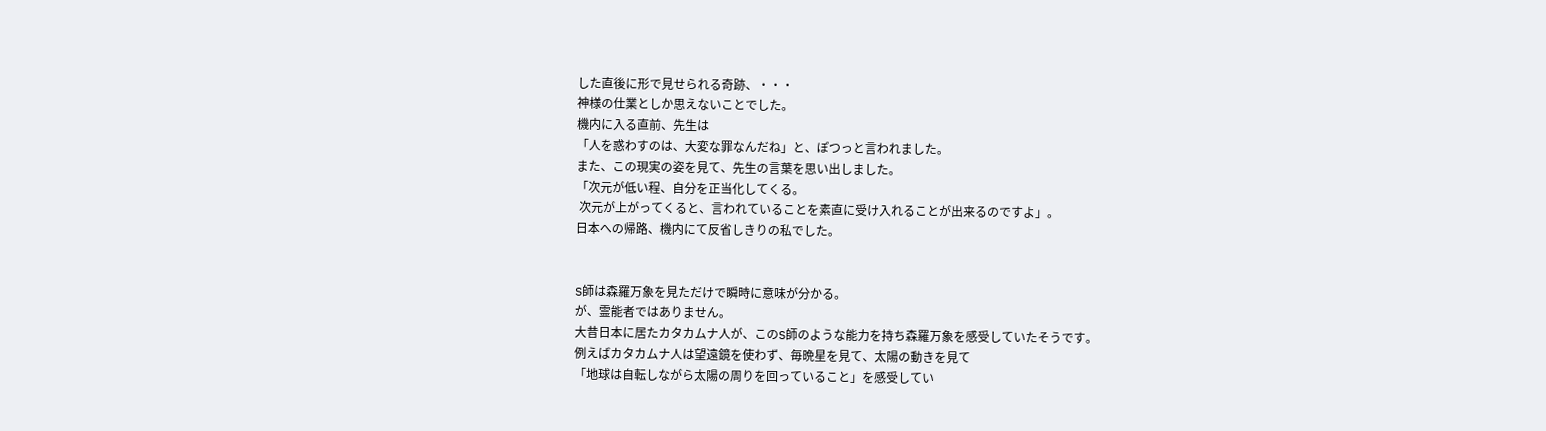した直後に形で見せられる奇跡、・・・
神様の仕業としか思えないことでした。
機内に入る直前、先生は
「人を惑わすのは、大変な罪なんだね」と、ぽつっと言われました。
また、この現実の姿を見て、先生の言葉を思い出しました。
「次元が低い程、自分を正当化してくる。
 次元が上がってくると、言われていることを素直に受け入れることが出来るのですよ」。
日本への帰路、機内にて反省しきりの私でした。


S師は森羅万象を見ただけで瞬時に意味が分かる。
が、霊能者ではありません。
大昔日本に居たカタカムナ人が、このS師のような能力を持ち森羅万象を感受していたそうです。
例えばカタカムナ人は望遠鏡を使わず、毎晩星を見て、太陽の動きを見て
「地球は自転しながら太陽の周りを回っていること」を感受してい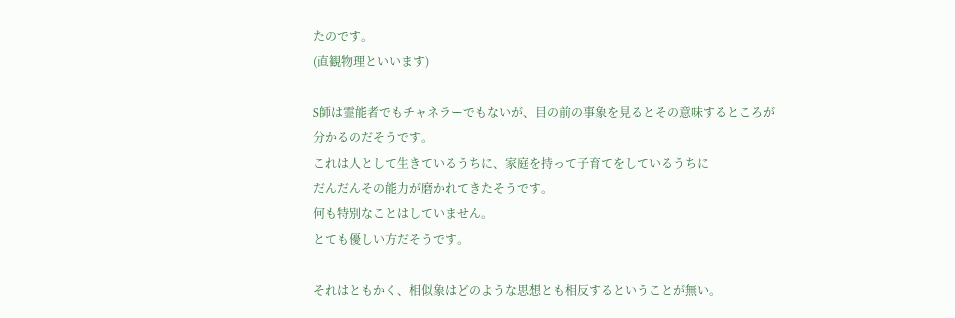たのです。
(直観物理といいます)

S師は霊能者でもチャネラーでもないが、目の前の事象を見るとその意味するところが
分かるのだそうです。
これは人として生きているうちに、家庭を持って子育てをしているうちに
だんだんその能力が磨かれてきたそうです。
何も特別なことはしていません。
とても優しい方だそうです。

それはともかく、相似象はどのような思想とも相反するということが無い。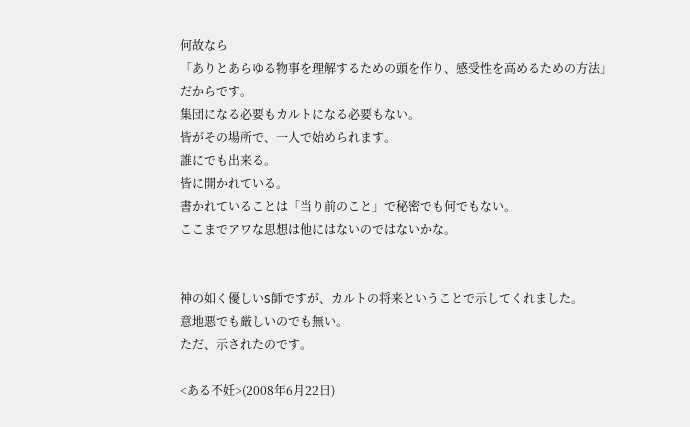何故なら
「ありとあらゆる物事を理解するための頭を作り、感受性を高めるための方法」
だからです。
集団になる必要もカルトになる必要もない。
皆がその場所で、一人で始められます。
誰にでも出来る。
皆に開かれている。
書かれていることは「当り前のこと」で秘密でも何でもない。
ここまでアワな思想は他にはないのではないかな。


神の如く優しいS師ですが、カルトの将来ということで示してくれました。
意地悪でも厳しいのでも無い。
ただ、示されたのです。

<ある不妊>(2008年6月22日)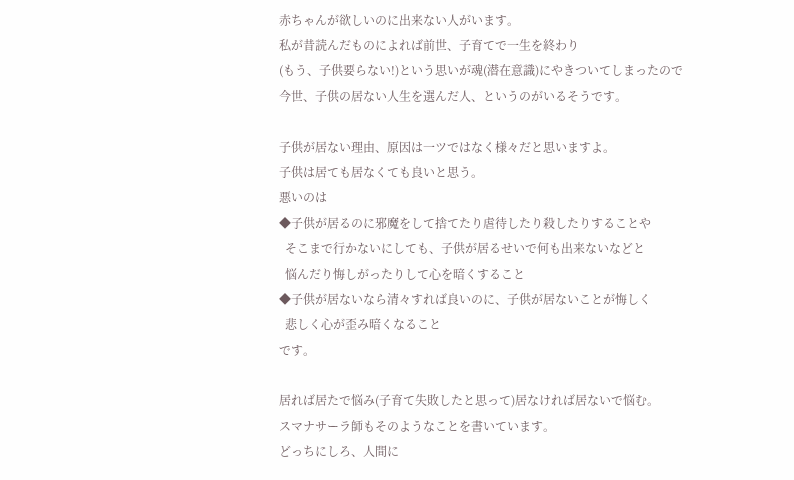赤ちゃんが欲しいのに出来ない人がいます。
私が昔読んだものによれば前世、子育てで一生を終わり
(もう、子供要らない!)という思いが魂(潜在意識)にやきついてしまったので
今世、子供の居ない人生を選んだ人、というのがいるそうです。

子供が居ない理由、原因は一ツではなく様々だと思いますよ。
子供は居ても居なくても良いと思う。
悪いのは
◆子供が居るのに邪魔をして捨てたり虐待したり殺したりすることや
  そこまで行かないにしても、子供が居るせいで何も出来ないなどと
  悩んだり悔しがったりして心を暗くすること
◆子供が居ないなら清々すれば良いのに、子供が居ないことが悔しく
  悲しく心が歪み暗くなること
です。

居れば居たで悩み(子育て失敗したと思って)居なければ居ないで悩む。
スマナサーラ師もそのようなことを書いています。
どっちにしろ、人間に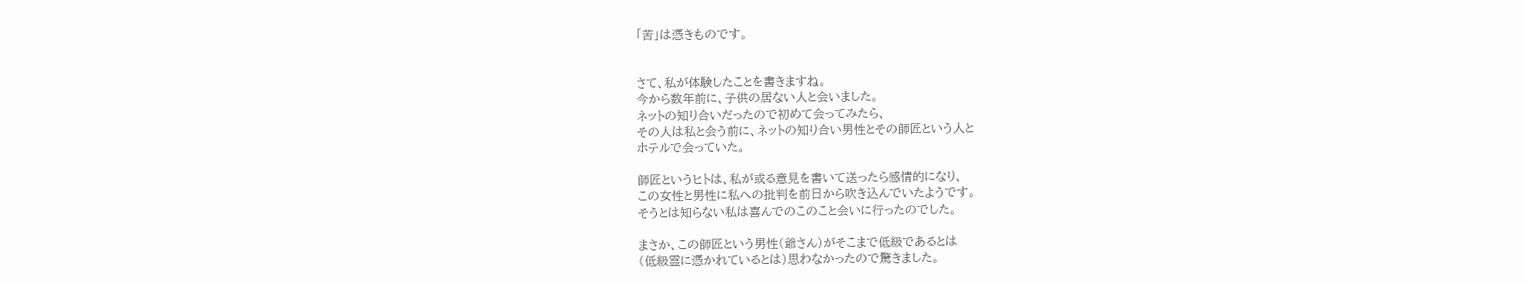「苦」は憑きものです。


さて、私が体験したことを書きますね。
今から数年前に、子供の居ない人と会いました。
ネットの知り合いだったので初めて会ってみたら、
その人は私と会う前に、ネットの知り合い男性とその師匠という人と
ホテルで会っていた。

師匠というヒトは、私が或る意見を書いて送ったら感情的になり、
この女性と男性に私への批判を前日から吹き込んでいたようです。
そうとは知らない私は喜んでのこのこと会いに行ったのでした。

まさか、この師匠という男性(爺さん)がそこまで低級であるとは
(低級霊に憑かれているとは)思わなかったので驚きました。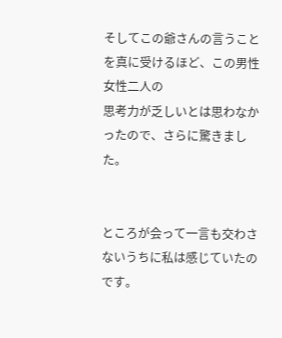そしてこの爺さんの言うことを真に受けるほど、この男性女性二人の
思考力が乏しいとは思わなかったので、さらに驚きました。


ところが会って一言も交わさないうちに私は感じていたのです。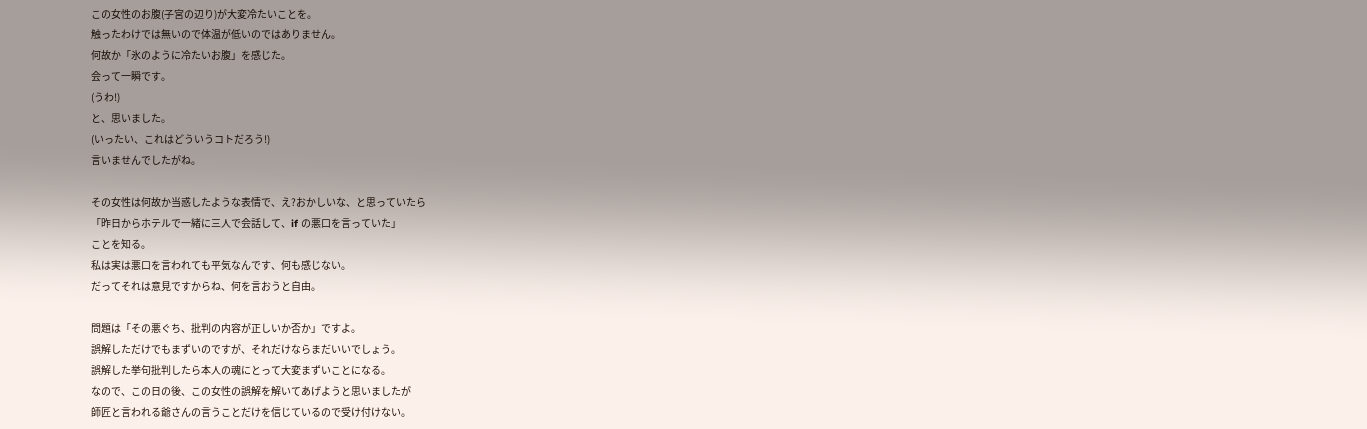この女性のお腹(子宮の辺り)が大変冷たいことを。
触ったわけでは無いので体温が低いのではありません。
何故か「氷のように冷たいお腹」を感じた。
会って一瞬です。
(うわ!)
と、思いました。
(いったい、これはどういうコトだろう!)
言いませんでしたがね。

その女性は何故か当惑したような表情で、え?おかしいな、と思っていたら
「昨日からホテルで一緒に三人で会話して、if の悪口を言っていた」
ことを知る。
私は実は悪口を言われても平気なんです、何も感じない。
だってそれは意見ですからね、何を言おうと自由。

問題は「その悪ぐち、批判の内容が正しいか否か」ですよ。
誤解しただけでもまずいのですが、それだけならまだいいでしょう。
誤解した挙句批判したら本人の魂にとって大変まずいことになる。
なので、この日の後、この女性の誤解を解いてあげようと思いましたが
師匠と言われる爺さんの言うことだけを信じているので受け付けない。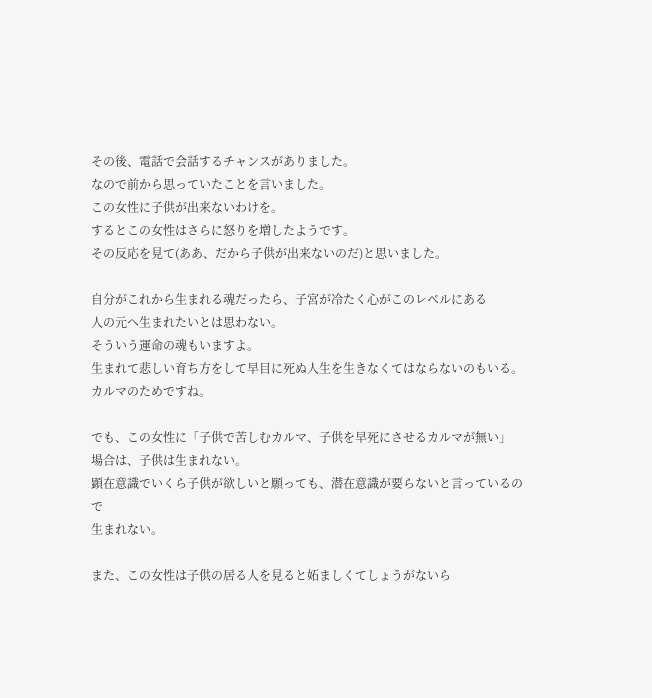その後、電話で会話するチャンスがありました。
なので前から思っていたことを言いました。
この女性に子供が出来ないわけを。
するとこの女性はさらに怒りを増したようです。
その反応を見て(ああ、だから子供が出来ないのだ)と思いました。

自分がこれから生まれる魂だったら、子宮が冷たく心がこのレベルにある
人の元へ生まれたいとは思わない。
そういう運命の魂もいますよ。
生まれて悲しい育ち方をして早目に死ぬ人生を生きなくてはならないのもいる。
カルマのためですね。

でも、この女性に「子供で苦しむカルマ、子供を早死にさせるカルマが無い」
場合は、子供は生まれない。
顕在意識でいくら子供が欲しいと願っても、潜在意識が要らないと言っているので
生まれない。

また、この女性は子供の居る人を見ると妬ましくてしょうがないら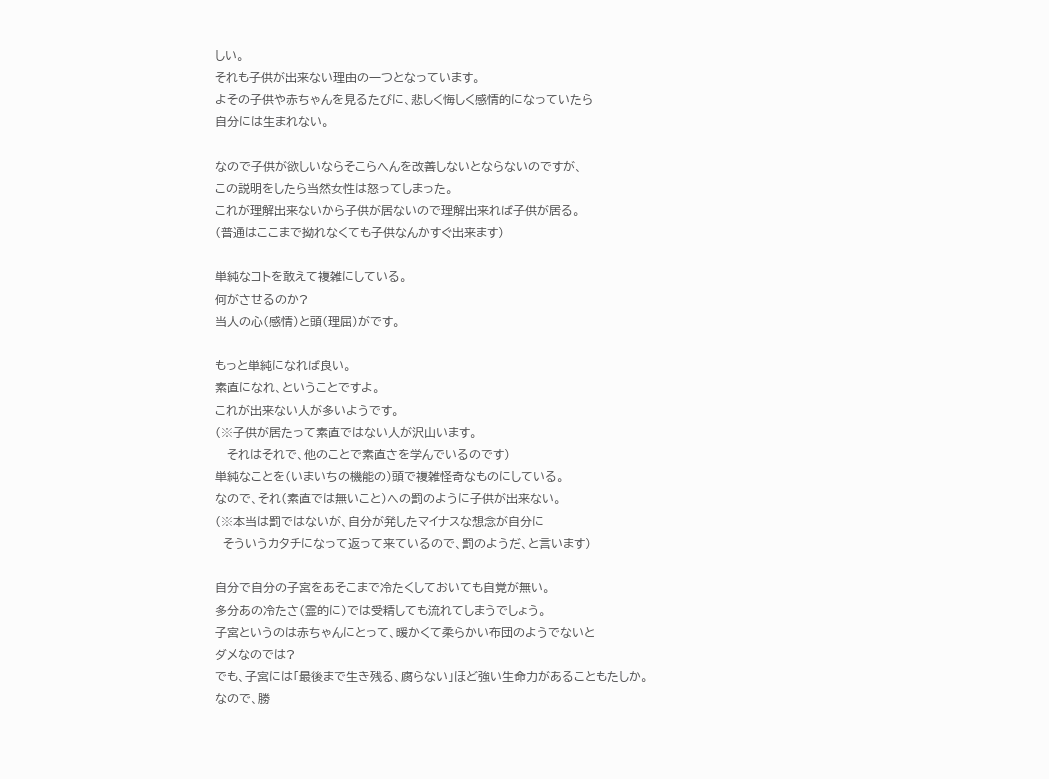しい。
それも子供が出来ない理由の一つとなっています。
よその子供や赤ちゃんを見るたびに、悲しく悔しく感情的になっていたら
自分には生まれない。

なので子供が欲しいならそこらへんを改善しないとならないのですが、
この説明をしたら当然女性は怒ってしまった。
これが理解出来ないから子供が居ないので理解出来れば子供が居る。
(普通はここまで拗れなくても子供なんかすぐ出来ます)

単純なコトを敢えて複雑にしている。
何がさせるのか?
当人の心(感情)と頭(理屈)がです。

もっと単純になれば良い。
素直になれ、ということですよ。
これが出来ない人が多いようです。
(※子供が居たって素直ではない人が沢山います。
   それはそれで、他のことで素直さを学んでいるのです)
単純なことを(いまいちの機能の)頭で複雑怪奇なものにしている。
なので、それ(素直では無いこと)への罰のように子供が出来ない。
(※本当は罰ではないが、自分が発したマイナスな想念が自分に
  そういうカタチになって返って来ているので、罰のようだ、と言います)

自分で自分の子宮をあそこまで冷たくしておいても自覚が無い。
多分あの冷たさ(霊的に)では受精しても流れてしまうでしょう。
子宮というのは赤ちゃんにとって、暖かくて柔らかい布団のようでないと
ダメなのでは?
でも、子宮には「最後まで生き残る、腐らない」ほど強い生命力があることもたしか。
なので、勝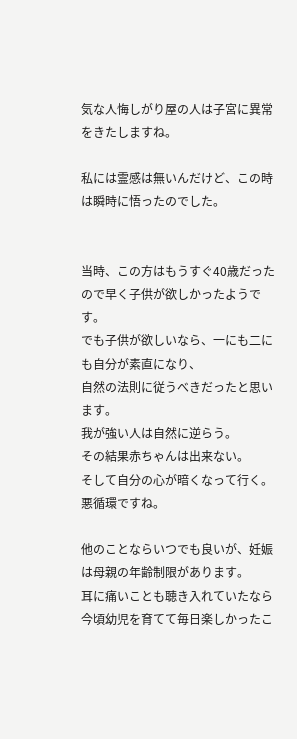気な人悔しがり屋の人は子宮に異常をきたしますね。

私には霊感は無いんだけど、この時は瞬時に悟ったのでした。


当時、この方はもうすぐ40歳だったので早く子供が欲しかったようです。
でも子供が欲しいなら、一にも二にも自分が素直になり、
自然の法則に従うべきだったと思います。
我が強い人は自然に逆らう。
その結果赤ちゃんは出来ない。
そして自分の心が暗くなって行く。
悪循環ですね。

他のことならいつでも良いが、妊娠は母親の年齢制限があります。
耳に痛いことも聴き入れていたなら今頃幼児を育てて毎日楽しかったこ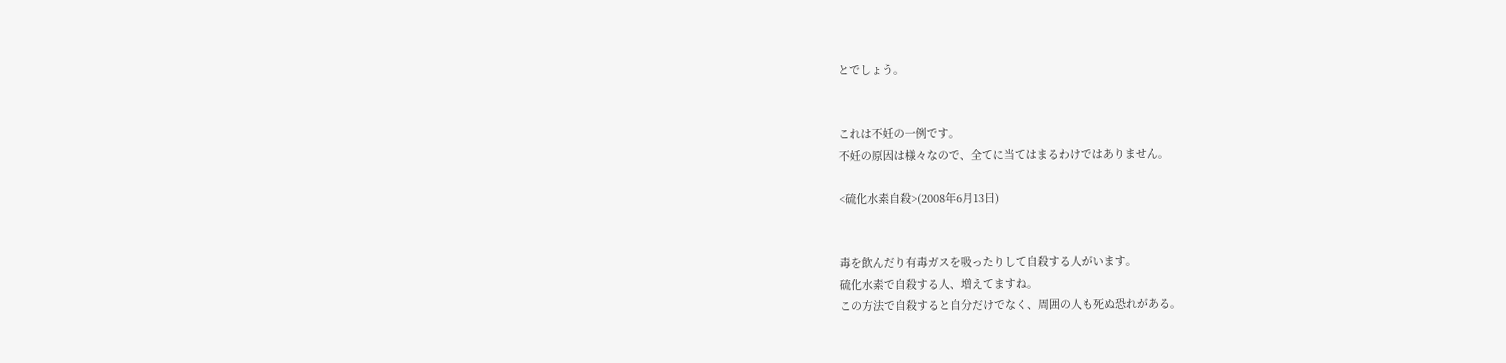とでしょう。


これは不妊の一例です。
不妊の原因は様々なので、全てに当てはまるわけではありません。

<硫化水素自殺>(2008年6月13日)


毒を飲んだり有毒ガスを吸ったりして自殺する人がいます。
硫化水素で自殺する人、増えてますね。
この方法で自殺すると自分だけでなく、周囲の人も死ぬ恐れがある。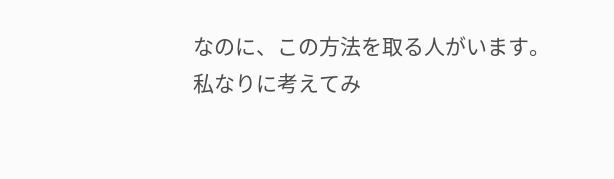なのに、この方法を取る人がいます。
私なりに考えてみ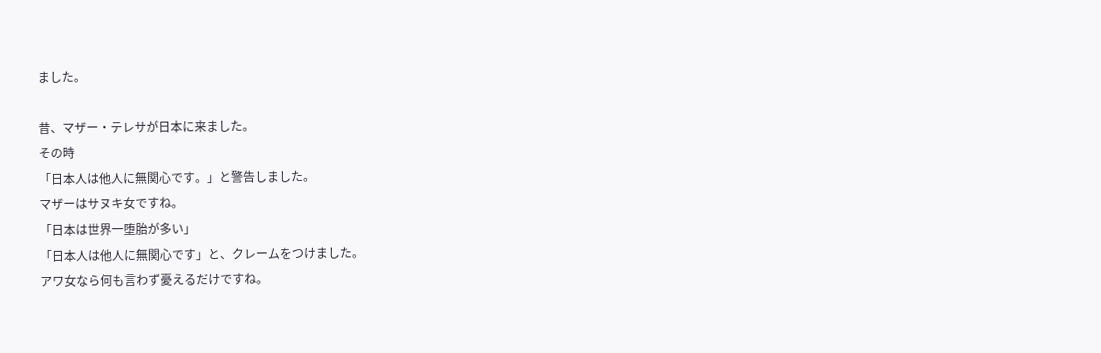ました。

昔、マザー・テレサが日本に来ました。
その時
「日本人は他人に無関心です。」と警告しました。
マザーはサヌキ女ですね。
「日本は世界一堕胎が多い」
「日本人は他人に無関心です」と、クレームをつけました。
アワ女なら何も言わず憂えるだけですね。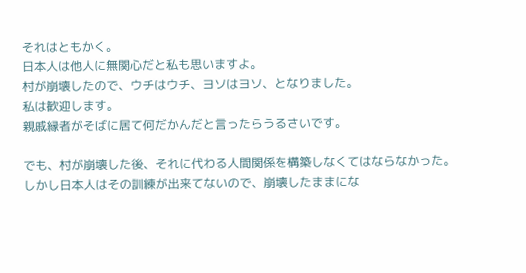それはともかく。
日本人は他人に無関心だと私も思いますよ。
村が崩壊したので、ウチはウチ、ヨソはヨソ、となりました。
私は歓迎します。
親戚縁者がそばに居て何だかんだと言ったらうるさいです。

でも、村が崩壊した後、それに代わる人間関係を構築しなくてはならなかった。
しかし日本人はその訓練が出来てないので、崩壊したままにな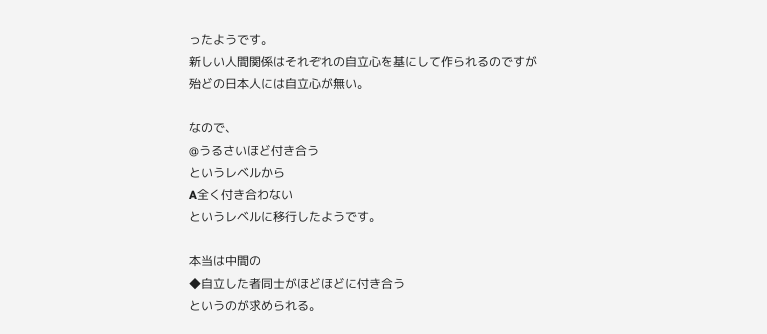ったようです。
新しい人間関係はそれぞれの自立心を基にして作られるのですが
殆どの日本人には自立心が無い。

なので、
@うるさいほど付き合う
というレベルから
A全く付き合わない
というレベルに移行したようです。

本当は中間の
◆自立した者同士がほどほどに付き合う
というのが求められる。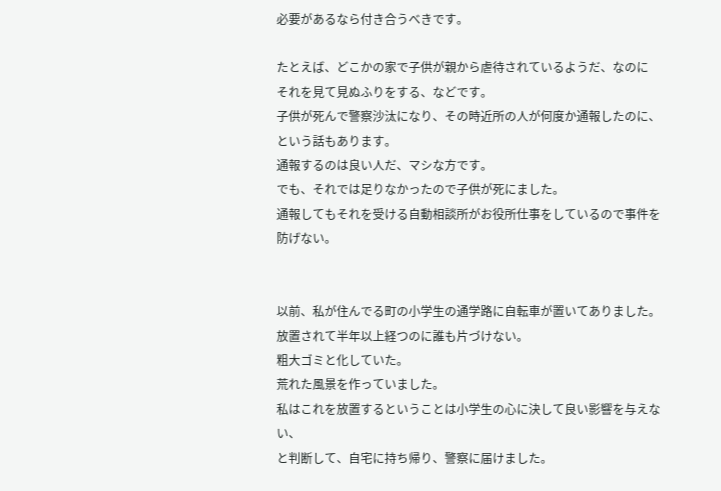必要があるなら付き合うべきです。

たとえば、どこかの家で子供が親から虐待されているようだ、なのに
それを見て見ぬふりをする、などです。
子供が死んで警察沙汰になり、その時近所の人が何度か通報したのに、
という話もあります。
通報するのは良い人だ、マシな方です。
でも、それでは足りなかったので子供が死にました。
通報してもそれを受ける自動相談所がお役所仕事をしているので事件を防げない。


以前、私が住んでる町の小学生の通学路に自転車が置いてありました。
放置されて半年以上経つのに誰も片づけない。
粗大ゴミと化していた。
荒れた風景を作っていました。
私はこれを放置するということは小学生の心に決して良い影響を与えない、
と判断して、自宅に持ち帰り、警察に届けました。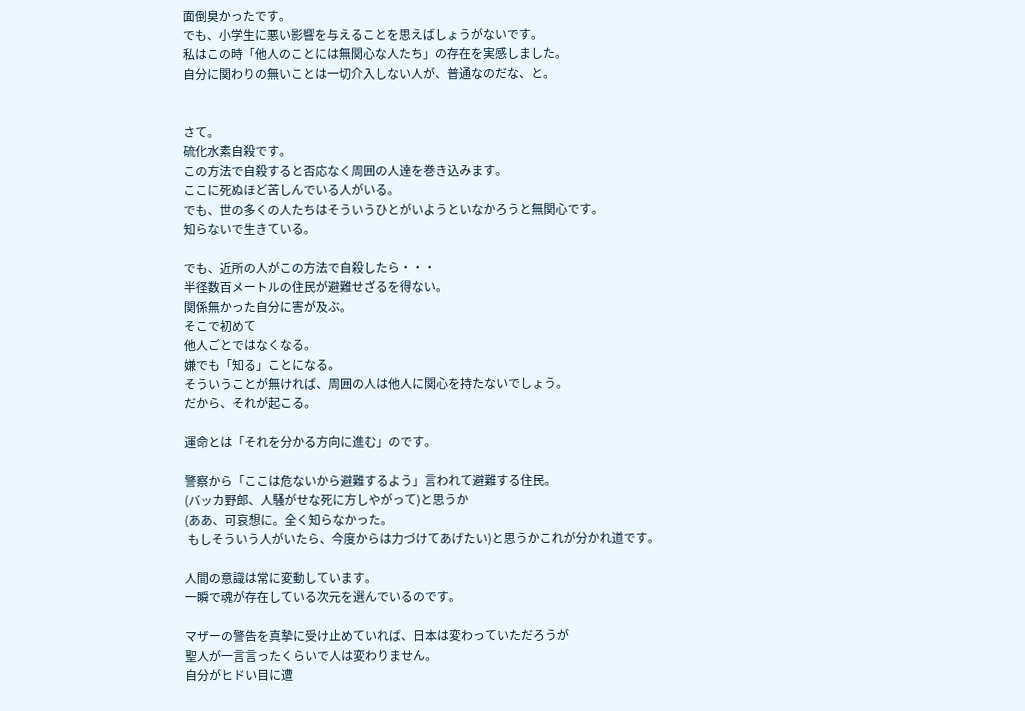面倒臭かったです。
でも、小学生に悪い影響を与えることを思えばしょうがないです。
私はこの時「他人のことには無関心な人たち」の存在を実感しました。
自分に関わりの無いことは一切介入しない人が、普通なのだな、と。


さて。
硫化水素自殺です。
この方法で自殺すると否応なく周囲の人達を巻き込みます。
ここに死ぬほど苦しんでいる人がいる。
でも、世の多くの人たちはそういうひとがいようといなかろうと無関心です。
知らないで生きている。

でも、近所の人がこの方法で自殺したら・・・
半径数百メートルの住民が避難せざるを得ない。
関係無かった自分に害が及ぶ。
そこで初めて
他人ごとではなくなる。
嫌でも「知る」ことになる。
そういうことが無ければ、周囲の人は他人に関心を持たないでしょう。
だから、それが起こる。

運命とは「それを分かる方向に進む」のです。

警察から「ここは危ないから避難するよう」言われて避難する住民。
(バッカ野郎、人騒がせな死に方しやがって)と思うか
(ああ、可哀想に。全く知らなかった。
 もしそういう人がいたら、今度からは力づけてあげたい)と思うかこれが分かれ道です。

人間の意識は常に変動しています。
一瞬で魂が存在している次元を選んでいるのです。

マザーの警告を真摯に受け止めていれば、日本は変わっていただろうが
聖人が一言言ったくらいで人は変わりません。
自分がヒドい目に遭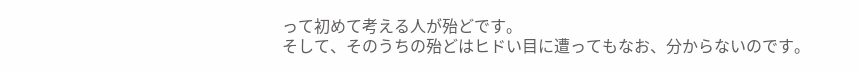って初めて考える人が殆どです。
そして、そのうちの殆どはヒドい目に遭ってもなお、分からないのです。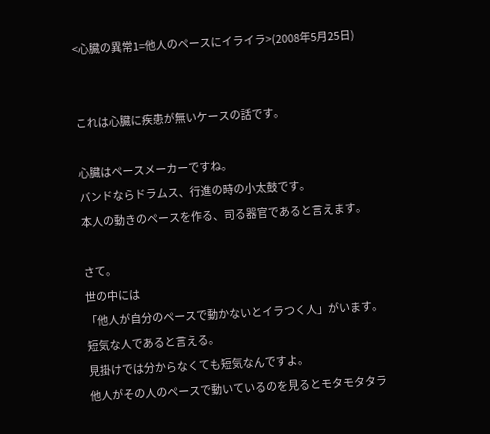<心臓の異常1=他人のペースにイライラ>(2008年5月25日)


これは心臓に疾患が無いケースの話です。

心臓はペースメーカーですね。
バンドならドラムス、行進の時の小太鼓です。
本人の動きのペースを作る、司る器官であると言えます。

さて。
世の中には
「他人が自分のペースで動かないとイラつく人」がいます。
短気な人であると言える。
見掛けでは分からなくても短気なんですよ。
他人がその人のペースで動いているのを見るとモタモタタラ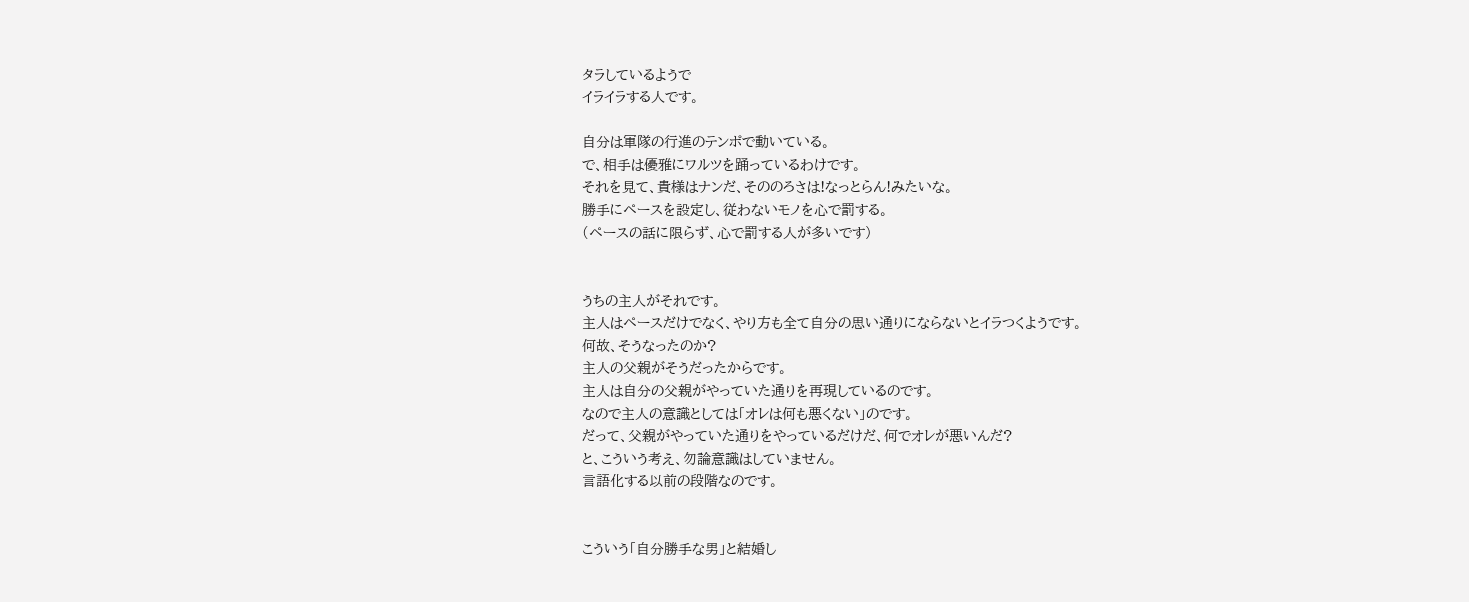タラしているようで
イライラする人です。

自分は軍隊の行進のテンポで動いている。
で、相手は優雅にワルツを踊っているわけです。
それを見て、貴様はナンだ、そののろさは!なっとらん!みたいな。
勝手にペースを設定し、従わないモノを心で罰する。
(ペースの話に限らず、心で罰する人が多いです)


うちの主人がそれです。
主人はペースだけでなく、やり方も全て自分の思い通りにならないとイラつくようです。
何故、そうなったのか?
主人の父親がそうだったからです。
主人は自分の父親がやっていた通りを再現しているのです。
なので主人の意識としては「オレは何も悪くない」のです。
だって、父親がやっていた通りをやっているだけだ、何でオレが悪いんだ?
と、こういう考え、勿論意識はしていません。
言語化する以前の段階なのです。


こういう「自分勝手な男」と結婚し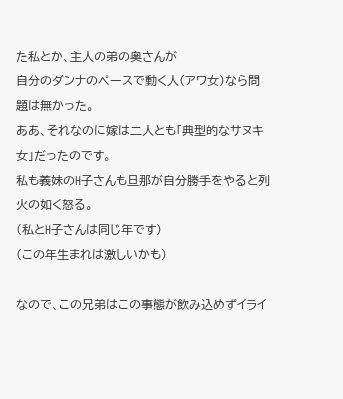た私とか、主人の弟の奥さんが
自分のダンナのペースで動く人(アワ女)なら問題は無かった。
ああ、それなのに嫁は二人とも「典型的なサヌキ女」だったのです。
私も義妹のH子さんも旦那が自分勝手をやると列火の如く怒る。
(私とH子さんは同じ年です)
(この年生まれは激しいかも)

なので、この兄弟はこの事態が飲み込めずイライ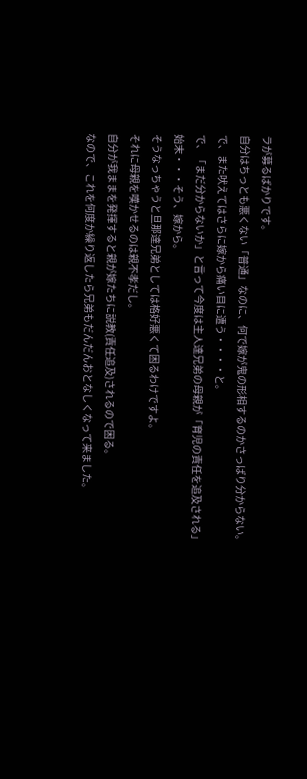ラが募るばかりです。
自分はちっとも悪くない「普通」なのに、何で嫁が鬼の形相するのかさっぱり分からない。
で、また吠えてはさらに嫁から痛い目に遭う・・・・と。
で、「まだ分からないか」と言って今度は主人達兄弟の母親が「育児の責任を追及される」
始末・・・そう、嫁から。
そうなっちゃうと旦那達兄弟としては格好悪くて困るわけですよ。
それに母親を嘆かせるのは親不孝だし。
自分が我ままを発揮すると親が嫁たちに説教(責任追及)されるので困る。
なので、これを何度か繰り返したら兄弟もだんだんおとなしくなって来ました。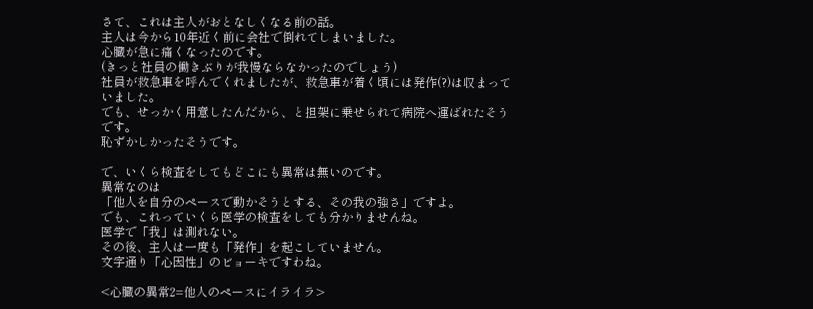さて、これは主人がおとなしくなる前の話。
主人は今から10年近く前に会社で倒れてしまいました。
心臓が急に痛くなったのです。
(きっと社員の働きぶりが我慢ならなかったのでしょう)
社員が救急車を呼んでくれましたが、救急車が着く頃には発作(?)は収まっていました。
でも、せっかく用意したんだから、と担架に乗せられて病院へ運ばれたそうです。
恥ずかしかったそうです。

で、いくら検査をしてもどこにも異常は無いのです。
異常なのは
「他人を自分のペースで動かそうとする、その我の強さ」ですよ。
でも、これっていくら医学の検査をしても分かりませんね。
医学で「我」は測れない。
その後、主人は一度も「発作」を起こしていません。
文字通り「心因性」のビョーキですわね。

<心臓の異常2=他人のペースにイライラ>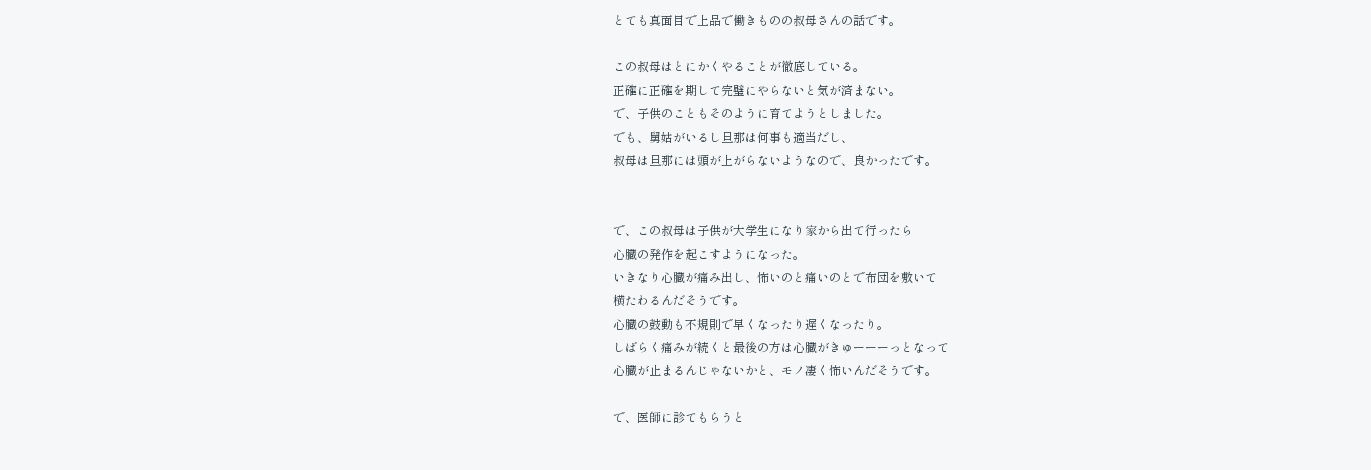とても真面目で上品で働きものの叔母さんの話です。

この叔母はとにかくやることが徹底している。
正確に正確を期して完璧にやらないと気が済まない。
で、子供のこともそのように育てようとしました。
でも、舅姑がいるし旦那は何事も適当だし、
叔母は旦那には頭が上がらないようなので、良かったです。


で、この叔母は子供が大学生になり家から出て行ったら
心臓の発作を起こすようになった。
いきなり心臓が痛み出し、怖いのと痛いのとで布団を敷いて
横たわるんだそうです。
心臓の鼓動も不規則で早くなったり遅くなったり。
しばらく痛みが続くと最後の方は心臓がきゅーーーっとなって
心臓が止まるんじゃないかと、モノ凄く怖いんだそうです。

で、医師に診てもらうと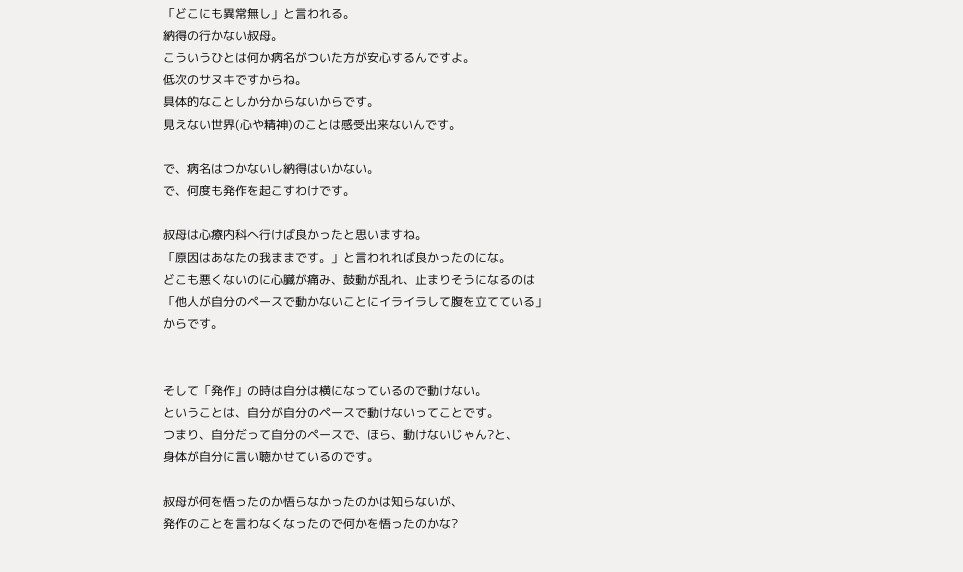「どこにも異常無し」と言われる。
納得の行かない叔母。
こういうひとは何か病名がついた方が安心するんですよ。
低次のサヌキですからね。
具体的なことしか分からないからです。
見えない世界(心や精神)のことは感受出来ないんです。

で、病名はつかないし納得はいかない。
で、何度も発作を起こすわけです。

叔母は心療内科へ行けば良かったと思いますね。
「原因はあなたの我ままです。」と言われれば良かったのにな。
どこも悪くないのに心臓が痛み、鼓動が乱れ、止まりそうになるのは
「他人が自分のペースで動かないことにイライラして腹を立てている」
からです。


そして「発作」の時は自分は横になっているので動けない。
ということは、自分が自分のペースで動けないってことです。
つまり、自分だって自分のペースで、ほら、動けないじゃん?と、
身体が自分に言い聴かせているのです。

叔母が何を悟ったのか悟らなかったのかは知らないが、
発作のことを言わなくなったので何かを悟ったのかな?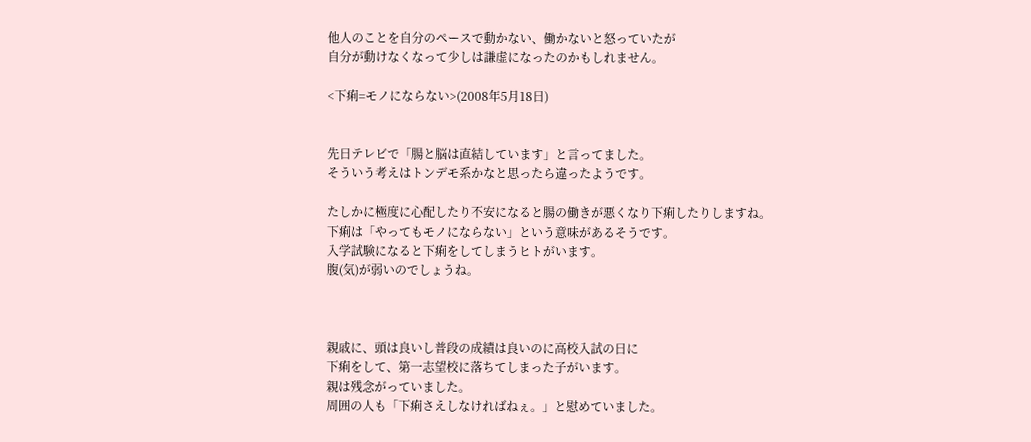他人のことを自分のペースで動かない、働かないと怒っていたが
自分が動けなくなって少しは謙虚になったのかもしれません。

<下痢=モノにならない>(2008年5月18日)


先日テレビで「腸と脳は直結しています」と言ってました。
そういう考えはトンデモ系かなと思ったら違ったようです。

たしかに極度に心配したり不安になると腸の働きが悪くなり下痢したりしますね。
下痢は「やってもモノにならない」という意味があるそうです。
入学試験になると下痢をしてしまうヒトがいます。
腹(気)が弱いのでしょうね。



親戚に、頭は良いし普段の成績は良いのに高校入試の日に
下痢をして、第一志望校に落ちてしまった子がいます。
親は残念がっていました。
周囲の人も「下痢さえしなければねぇ。」と慰めていました。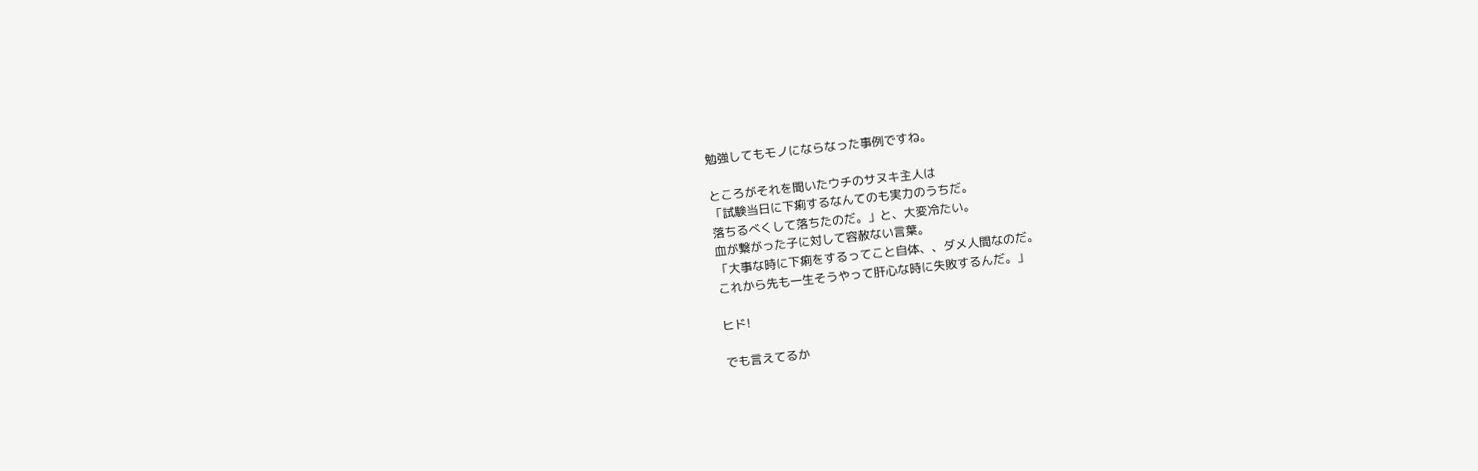勉強してもモノにならなった事例ですね。

ところがそれを聞いたウチのサヌキ主人は
「試験当日に下痢するなんてのも実力のうちだ。
落ちるべくして落ちたのだ。」と、大変冷たい。
血が繋がった子に対して容赦ない言葉。
「大事な時に下痢をするってこと自体、、ダメ人間なのだ。
これから先も一生そうやって肝心な時に失敗するんだ。」

ヒド!

でも言えてるか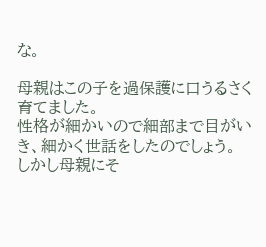な。

母親はこの子を過保護に口うるさく育てました。
性格が細かいので細部まで目がいき、細かく世話をしたのでしょう。
しかし母親にそ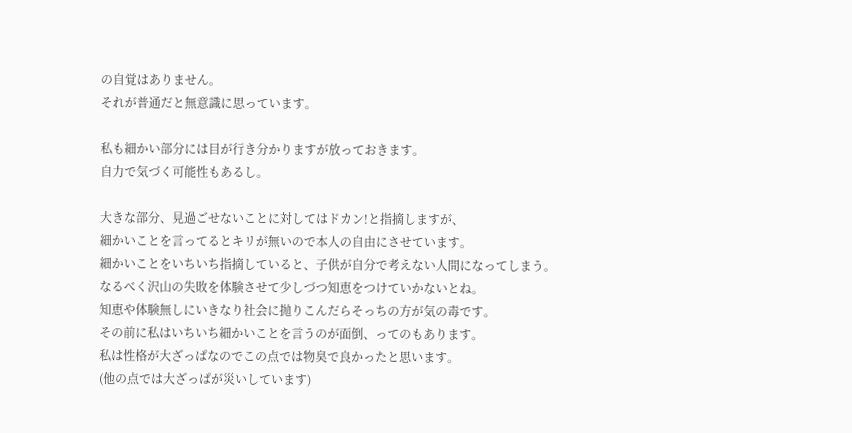の自覚はありません。
それが普通だと無意識に思っています。

私も細かい部分には目が行き分かりますが放っておきます。
自力で気づく可能性もあるし。

大きな部分、見過ごせないことに対してはドカン!と指摘しますが、
細かいことを言ってるとキリが無いので本人の自由にさせています。
細かいことをいちいち指摘していると、子供が自分で考えない人間になってしまう。
なるべく沢山の失敗を体験させて少しづつ知恵をつけていかないとね。
知恵や体験無しにいきなり社会に抛りこんだらそっちの方が気の毒です。
その前に私はいちいち細かいことを言うのが面倒、ってのもあります。
私は性格が大ざっぱなのでこの点では物臭で良かったと思います。
(他の点では大ざっぱが災いしています)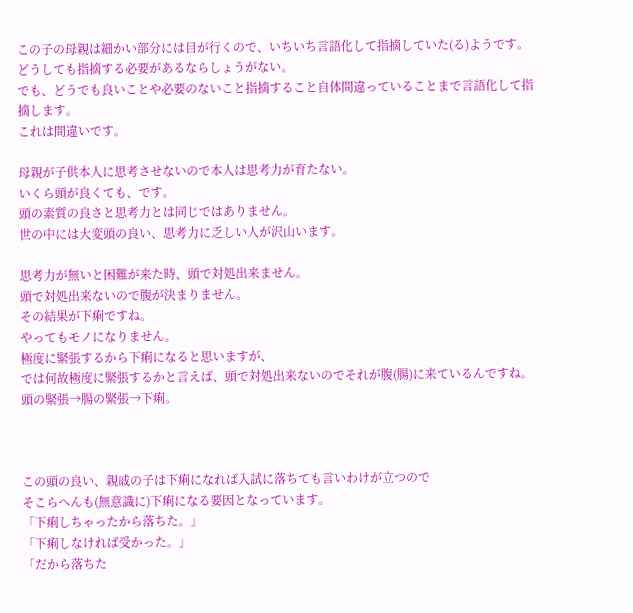この子の母親は細かい部分には目が行くので、いちいち言語化して指摘していた(る)ようです。
どうしても指摘する必要があるならしょうがない。
でも、どうでも良いことや必要のないこと指摘すること自体間違っていることまで言語化して指摘します。
これは間違いです。

母親が子供本人に思考させないので本人は思考力が育たない。
いくら頭が良くても、です。
頭の素質の良さと思考力とは同じではありません。
世の中には大変頭の良い、思考力に乏しい人が沢山います。

思考力が無いと困難が来た時、頭で対処出来ません。
頭で対処出来ないので腹が決まりません。
その結果が下痢ですね。
やってもモノになりません。
極度に緊張するから下痢になると思いますが、
では何故極度に緊張するかと言えば、頭で対処出来ないのでそれが腹(腸)に来ているんですね。
頭の緊張→腸の緊張→下痢。



この頭の良い、親戚の子は下痢になれば入試に落ちても言いわけが立つので
そこらへんも(無意識に)下痢になる要因となっています。
「下痢しちゃったから落ちた。」
「下痢しなければ受かった。」
「だから落ちた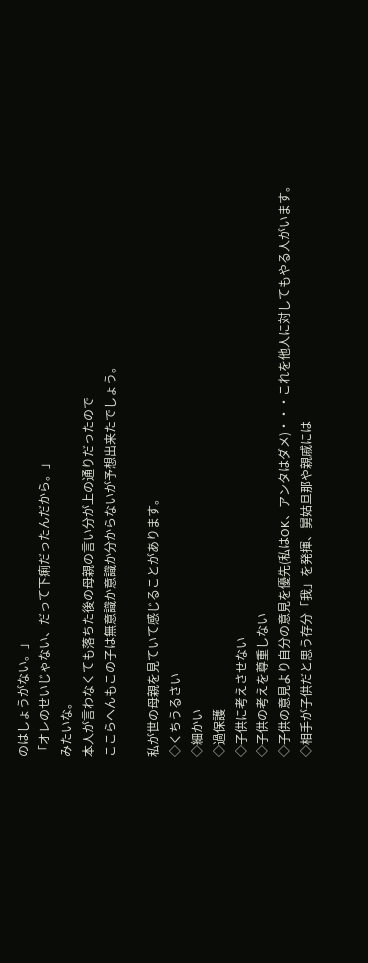のはしょうがない。」
「オレのせいじゃない、だって下痢だったんだから。」
みたいな。
本人が言わなくても落ちた後の母親の言い分が上の通りだったので
ここらへんもこの子は無意識か意識か分からないが予想出来たでしょう。

私が世の母親を見ていて感じることがあります。
◇くちうるさい
◇細かい
◇過保護
◇子供に考えさせない
◇子供の考えを尊重しない
◇子供の意見より自分の意見を優先(私はOK、アンタはダメ)・・・これを他人に対してもやる人がいます。
◇相手が子供だと思う存分「我」を発揮、舅姑旦那や親戚には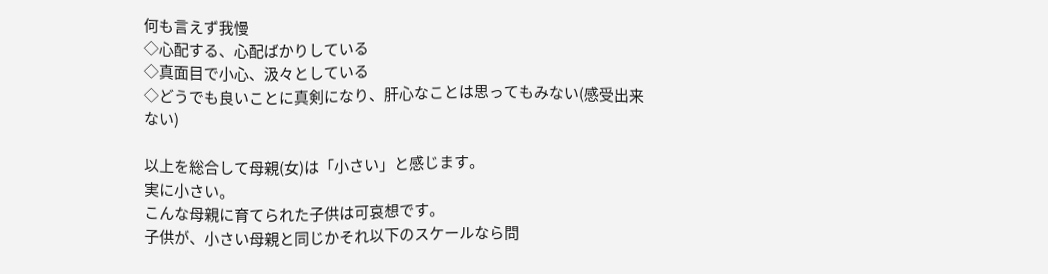何も言えず我慢
◇心配する、心配ばかりしている
◇真面目で小心、汲々としている
◇どうでも良いことに真剣になり、肝心なことは思ってもみない(感受出来ない)

以上を総合して母親(女)は「小さい」と感じます。
実に小さい。
こんな母親に育てられた子供は可哀想です。
子供が、小さい母親と同じかそれ以下のスケールなら問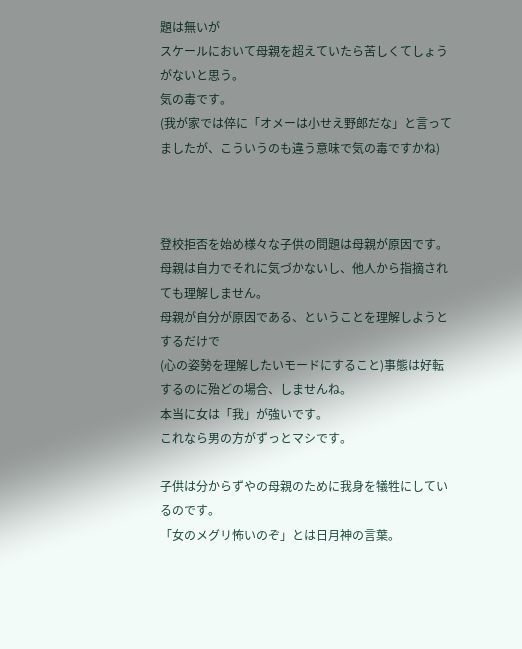題は無いが
スケールにおいて母親を超えていたら苦しくてしょうがないと思う。
気の毒です。
(我が家では倅に「オメーは小せえ野郎だな」と言ってましたが、こういうのも違う意味で気の毒ですかね)



登校拒否を始め様々な子供の問題は母親が原因です。
母親は自力でそれに気づかないし、他人から指摘されても理解しません。
母親が自分が原因である、ということを理解しようとするだけで
(心の姿勢を理解したいモードにすること)事態は好転するのに殆どの場合、しませんね。
本当に女は「我」が強いです。
これなら男の方がずっとマシです。

子供は分からずやの母親のために我身を犠牲にしているのです。
「女のメグリ怖いのぞ」とは日月神の言葉。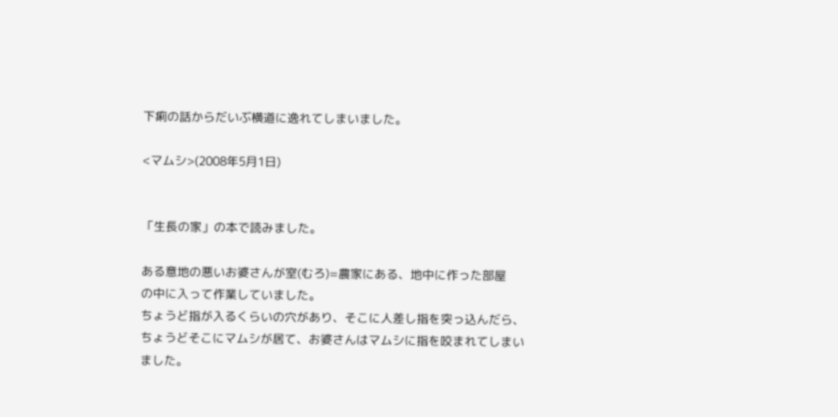下痢の話からだいぶ横道に逸れてしまいました。

<マムシ>(2008年5月1日)


「生長の家」の本で読みました。

ある意地の悪いお婆さんが室(むろ)=農家にある、地中に作った部屋
の中に入って作業していました。
ちょうど指が入るくらいの穴があり、そこに人差し指を突っ込んだら、
ちょうどそこにマムシが居て、お婆さんはマムシに指を咬まれてしまいました。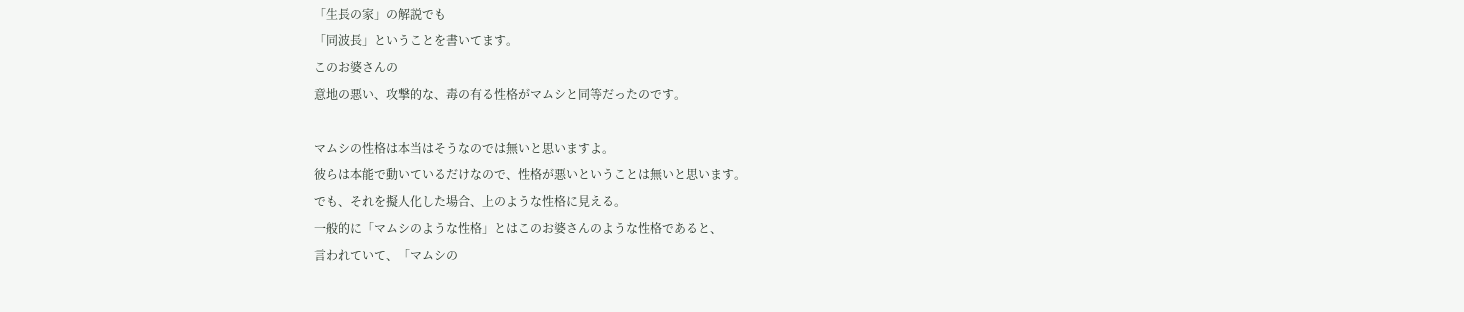「生長の家」の解説でも
「同波長」ということを書いてます。
このお婆さんの
意地の悪い、攻撃的な、毒の有る性格がマムシと同等だったのです。

マムシの性格は本当はそうなのでは無いと思いますよ。
彼らは本能で動いているだけなので、性格が悪いということは無いと思います。
でも、それを擬人化した場合、上のような性格に見える。
一般的に「マムシのような性格」とはこのお婆さんのような性格であると、
言われていて、「マムシの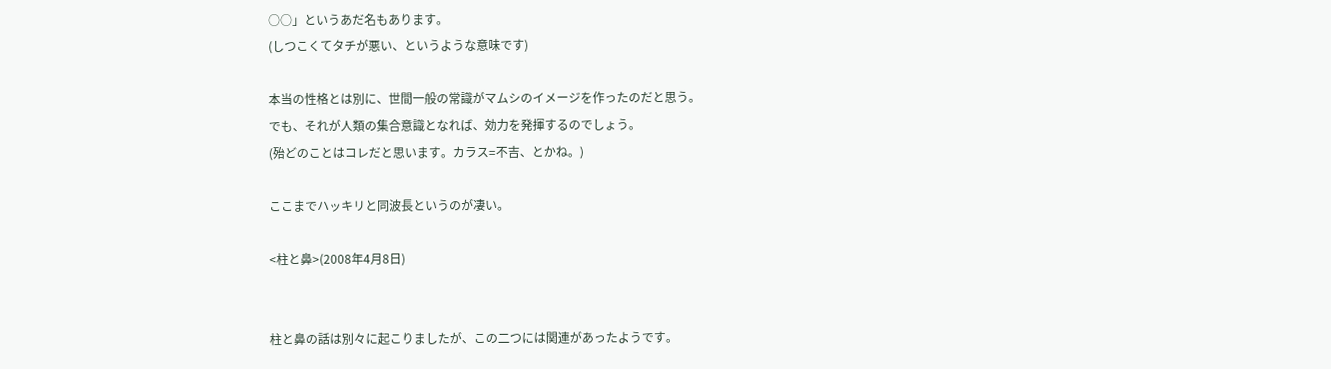○○」というあだ名もあります。
(しつこくてタチが悪い、というような意味です)

本当の性格とは別に、世間一般の常識がマムシのイメージを作ったのだと思う。
でも、それが人類の集合意識となれば、効力を発揮するのでしょう。
(殆どのことはコレだと思います。カラス=不吉、とかね。)

ここまでハッキリと同波長というのが凄い。

<柱と鼻>(2008年4月8日)


柱と鼻の話は別々に起こりましたが、この二つには関連があったようです。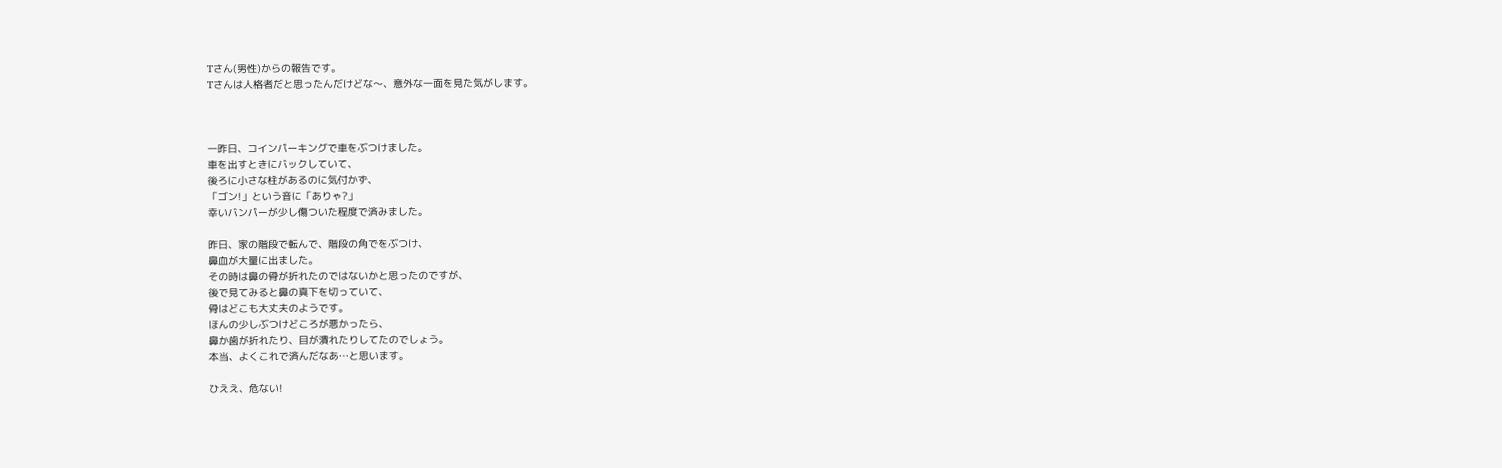Tさん(男性)からの報告です。
Tさんは人格者だと思ったんだけどな〜、意外な一面を見た気がします。



一昨日、コインパーキングで車をぶつけました。
車を出すときにバックしていて、
後ろに小さな柱があるのに気付かず、
「ゴン!」という音に「ありゃ?」
幸いバンパーが少し傷ついた程度で済みました。

昨日、家の階段で転んで、階段の角でをぶつけ、
鼻血が大量に出ました。
その時は鼻の骨が折れたのではないかと思ったのですが、
後で見てみると鼻の真下を切っていて、
骨はどこも大丈夫のようです。
ほんの少しぶつけどころが悪かったら、
鼻か歯が折れたり、目が潰れたりしてたのでしょう。
本当、よくこれで済んだなあ…と思います。

ひええ、危ない!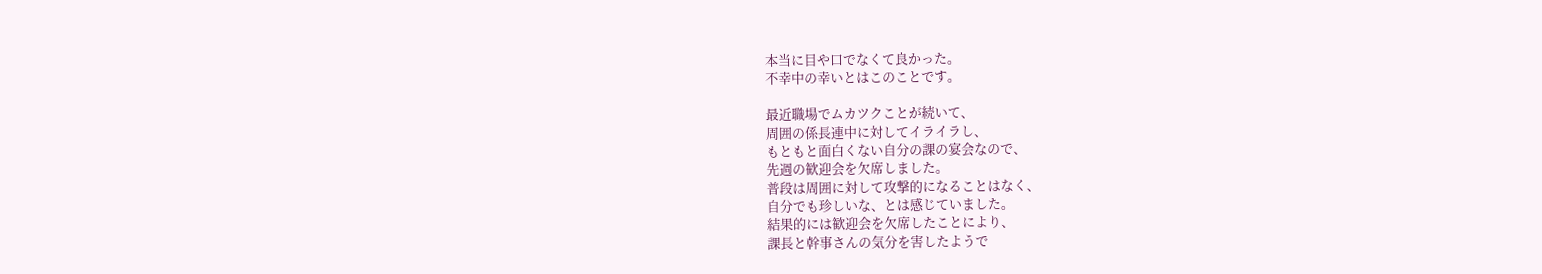本当に目や口でなくて良かった。
不幸中の幸いとはこのことです。

最近職場でムカツクことが続いて、
周囲の係長連中に対してイライラし、
もともと面白くない自分の課の宴会なので、
先週の歓迎会を欠席しました。
普段は周囲に対して攻撃的になることはなく、
自分でも珍しいな、とは感じていました。
結果的には歓迎会を欠席したことにより、
課長と幹事さんの気分を害したようで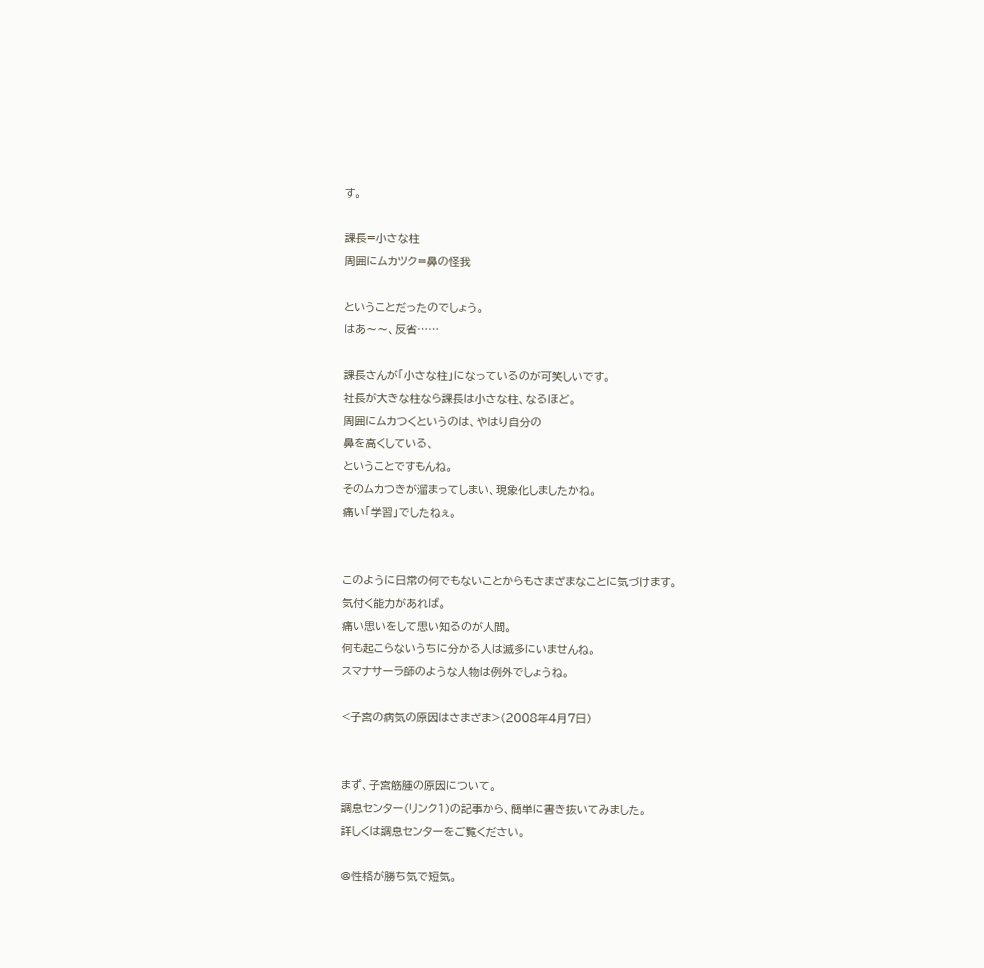す。

課長=小さな柱
周囲にムカツク=鼻の怪我

ということだったのでしょう。
はあ〜〜、反省……

課長さんが「小さな柱」になっているのが可笑しいです。
社長が大きな柱なら課長は小さな柱、なるほど。
周囲にムカつくというのは、やはり自分の
鼻を高くしている、
ということですもんね。
そのムカつきが溜まってしまい、現象化しましたかね。
痛い「学習」でしたねぇ。


このように日常の何でもないことからもさまざまなことに気づけます。
気付く能力があれば。
痛い思いをして思い知るのが人間。
何も起こらないうちに分かる人は滅多にいませんね。
スマナサーラ師のような人物は例外でしょうね。

<子宮の病気の原因はさまざま>(2008年4月7日)


まず、子宮筋腫の原因について。
調息センター(リンク1)の記事から、簡単に書き抜いてみました。
詳しくは調息センターをご覧ください。

@性格が勝ち気で短気。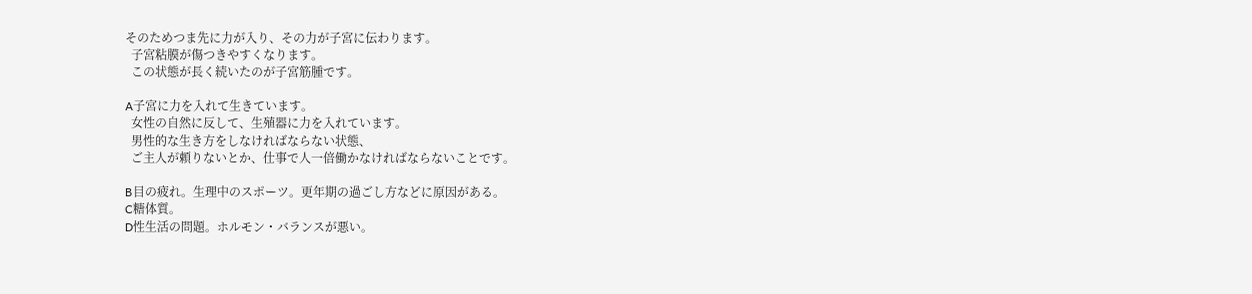そのためつま先に力が入り、その力が子宮に伝わります。
  子宮粘膜が傷つきやすくなります。
  この状態が長く続いたのが子宮筋腫です。

A子宮に力を入れて生きています。
  女性の自然に反して、生殖器に力を入れています。
  男性的な生き方をしなければならない状態、
  ご主人が頼りないとか、仕事で人一倍働かなければならないことです。

B目の疲れ。生理中のスポーツ。更年期の過ごし方などに原因がある。
C糖体質。
D性生活の問題。ホルモン・バランスが悪い。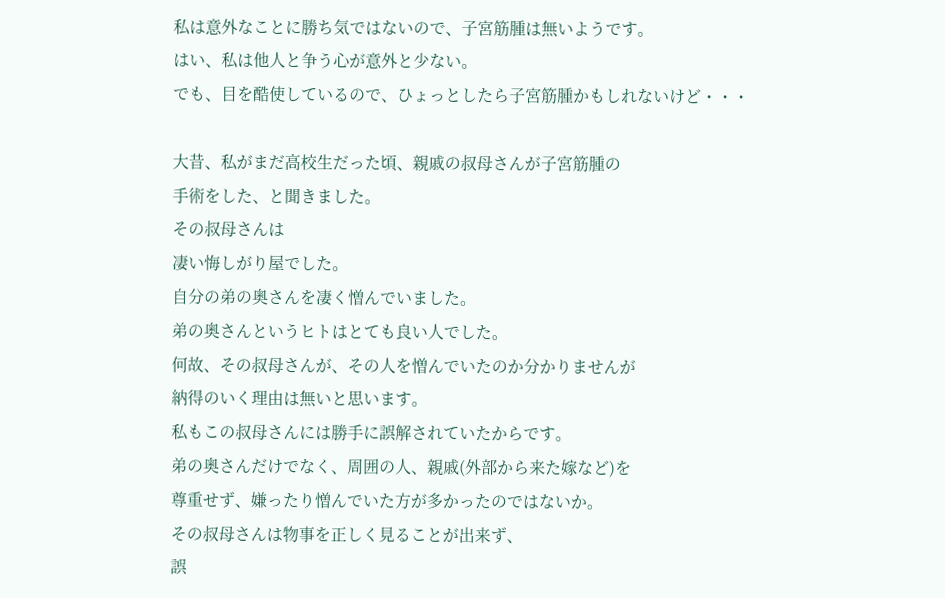私は意外なことに勝ち気ではないので、子宮筋腫は無いようです。
はい、私は他人と争う心が意外と少ない。
でも、目を酷使しているので、ひょっとしたら子宮筋腫かもしれないけど・・・

大昔、私がまだ高校生だった頃、親戚の叔母さんが子宮筋腫の
手術をした、と聞きました。
その叔母さんは
凄い悔しがり屋でした。
自分の弟の奥さんを凄く憎んでいました。
弟の奥さんというヒトはとても良い人でした。
何故、その叔母さんが、その人を憎んでいたのか分かりませんが
納得のいく理由は無いと思います。
私もこの叔母さんには勝手に誤解されていたからです。
弟の奥さんだけでなく、周囲の人、親戚(外部から来た嫁など)を
尊重せず、嫌ったり憎んでいた方が多かったのではないか。
その叔母さんは物事を正しく見ることが出来ず、
誤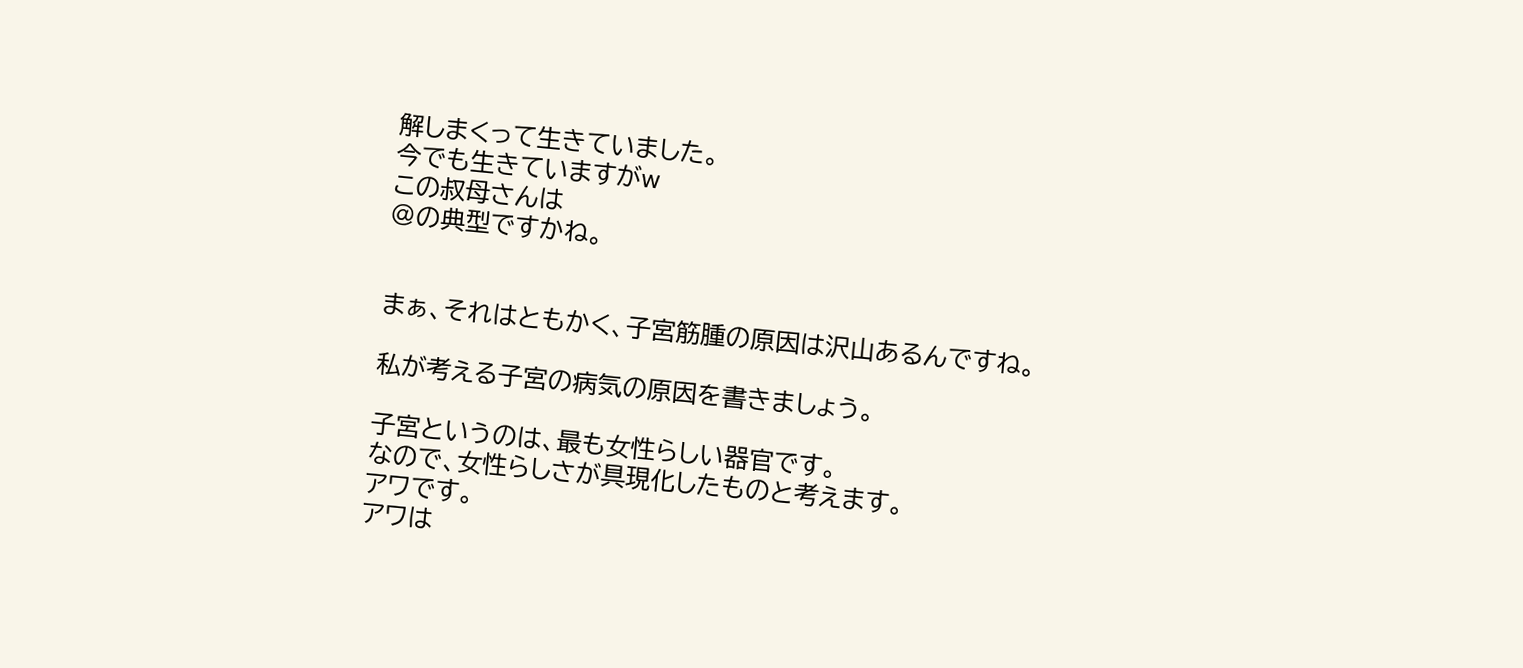解しまくって生きていました。
今でも生きていますがw
この叔母さんは
@の典型ですかね。


まぁ、それはともかく、子宮筋腫の原因は沢山あるんですね。

私が考える子宮の病気の原因を書きましょう。

子宮というのは、最も女性らしい器官です。
なので、女性らしさが具現化したものと考えます。
アワです。
アワは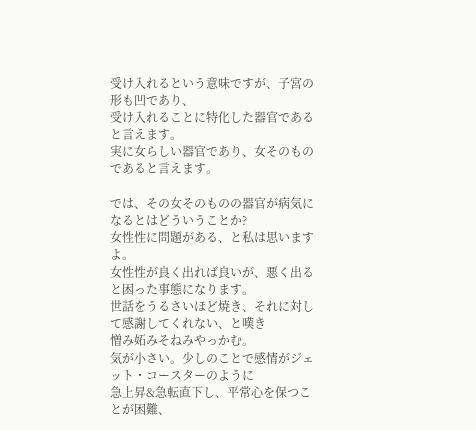受け入れるという意味ですが、子宮の形も凹であり、
受け入れることに特化した器官であると言えます。
実に女らしい器官であり、女そのものであると言えます。

では、その女そのものの器官が病気になるとはどういうことか?
女性性に問題がある、と私は思いますよ。
女性性が良く出れば良いが、悪く出ると困った事態になります。
世話をうるさいほど焼き、それに対して感謝してくれない、と嘆き
憎み妬みそねみやっかむ。
気が小さい。少しのことで感情がジェット・コースターのように
急上昇&急転直下し、平常心を保つことが困難、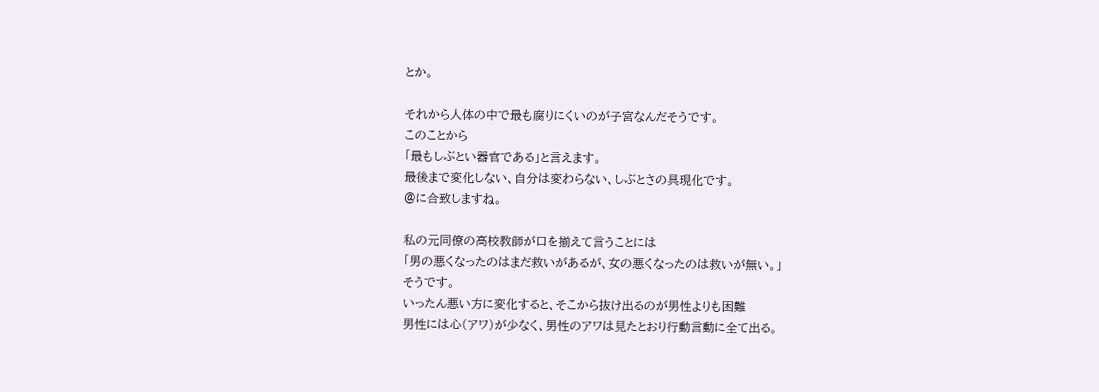とか。

それから人体の中で最も腐りにくいのが子宮なんだそうです。
このことから
「最もしぶとい器官である」と言えます。
最後まで変化しない、自分は変わらない、しぶとさの具現化です。
@に合致しますね。

私の元同僚の高校教師が口を揃えて言うことには
「男の悪くなったのはまだ救いがあるが、女の悪くなったのは救いが無い。」
そうです。
いったん悪い方に変化すると、そこから抜け出るのが男性よりも困難
男性には心(アワ)が少なく、男性のアワは見たとおり行動言動に全て出る。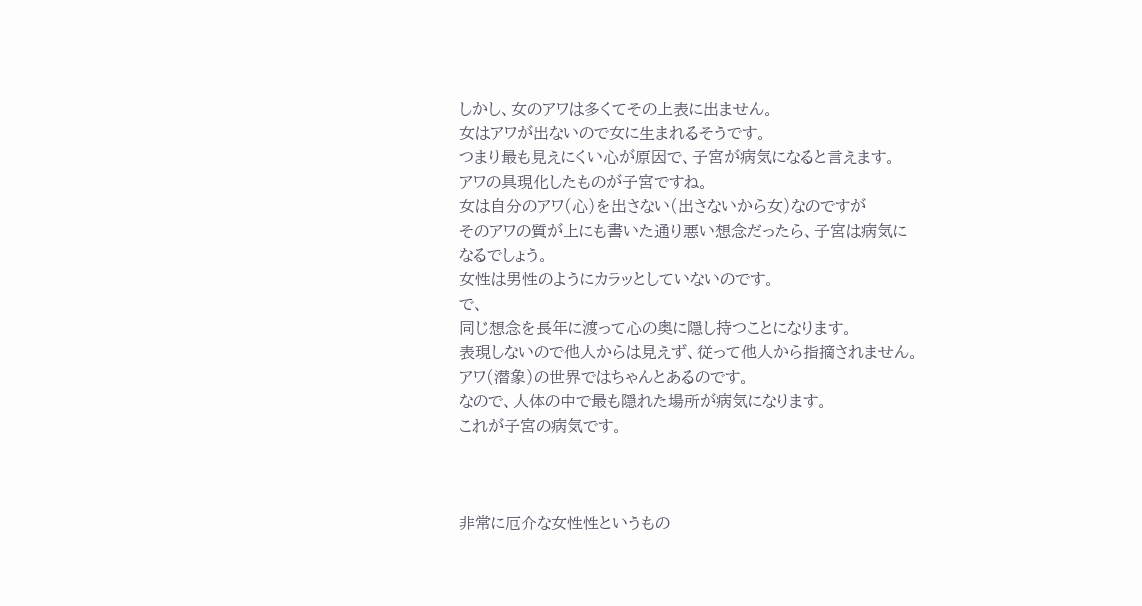しかし、女のアワは多くてその上表に出ません。
女はアワが出ないので女に生まれるそうです。
つまり最も見えにくい心が原因で、子宮が病気になると言えます。
アワの具現化したものが子宮ですね。
女は自分のアワ(心)を出さない(出さないから女)なのですが
そのアワの質が上にも書いた通り悪い想念だったら、子宮は病気に
なるでしょう。
女性は男性のようにカラッとしていないのです。
で、
同じ想念を長年に渡って心の奥に隠し持つことになります。
表現しないので他人からは見えず、従って他人から指摘されません。
アワ(潜象)の世界ではちゃんとあるのです。
なので、人体の中で最も隠れた場所が病気になります。
これが子宮の病気です。



非常に厄介な女性性というもの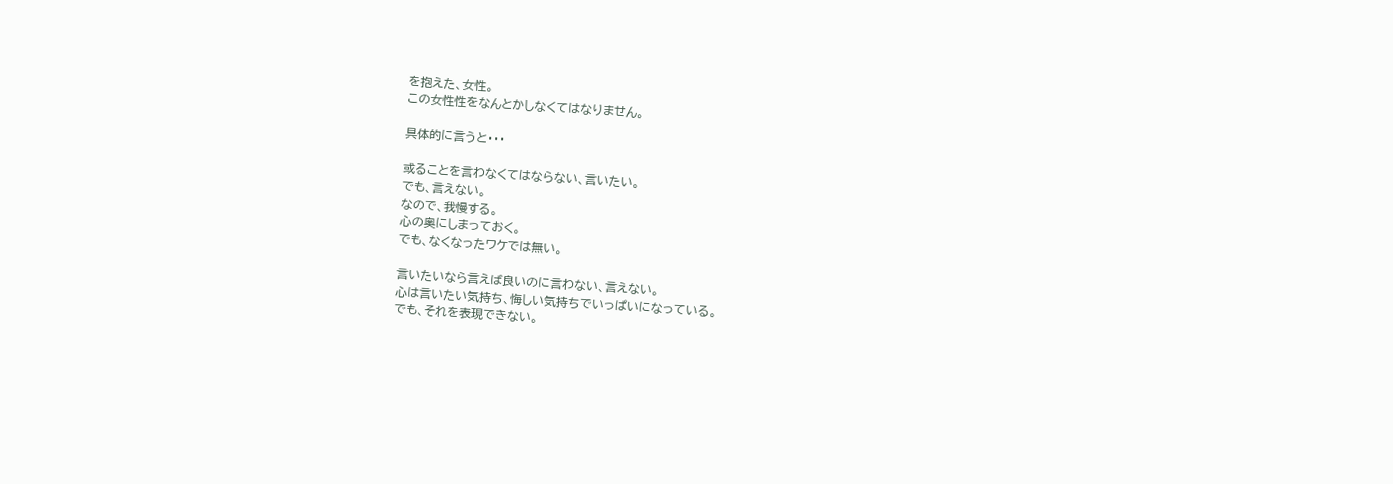を抱えた、女性。
この女性性をなんとかしなくてはなりません。

具体的に言うと・・・

或ることを言わなくてはならない、言いたい。
でも、言えない。
なので、我慢する。
心の奥にしまっておく。
でも、なくなったワケでは無い。

言いたいなら言えば良いのに言わない、言えない。
心は言いたい気持ち、悔しい気持ちでいっぱいになっている。
でも、それを表現できない。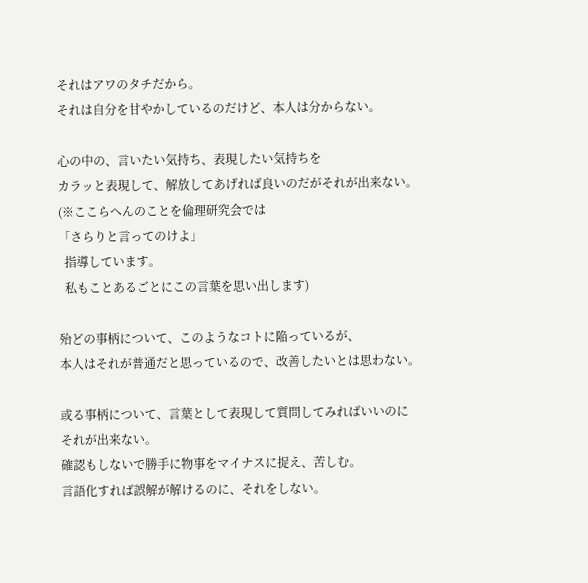それはアワのタチだから。
それは自分を甘やかしているのだけど、本人は分からない。

心の中の、言いたい気持ち、表現したい気持ちを
カラッと表現して、解放してあげれば良いのだがそれが出来ない。
(※ここらへんのことを倫理研究会では
「さらりと言ってのけよ」
  指導しています。
  私もことあるごとにこの言葉を思い出します)

殆どの事柄について、このようなコトに陥っているが、
本人はそれが普通だと思っているので、改善したいとは思わない。

或る事柄について、言葉として表現して質問してみればいいのに
それが出来ない。
確認もしないで勝手に物事をマイナスに捉え、苦しむ。
言語化すれば誤解が解けるのに、それをしない。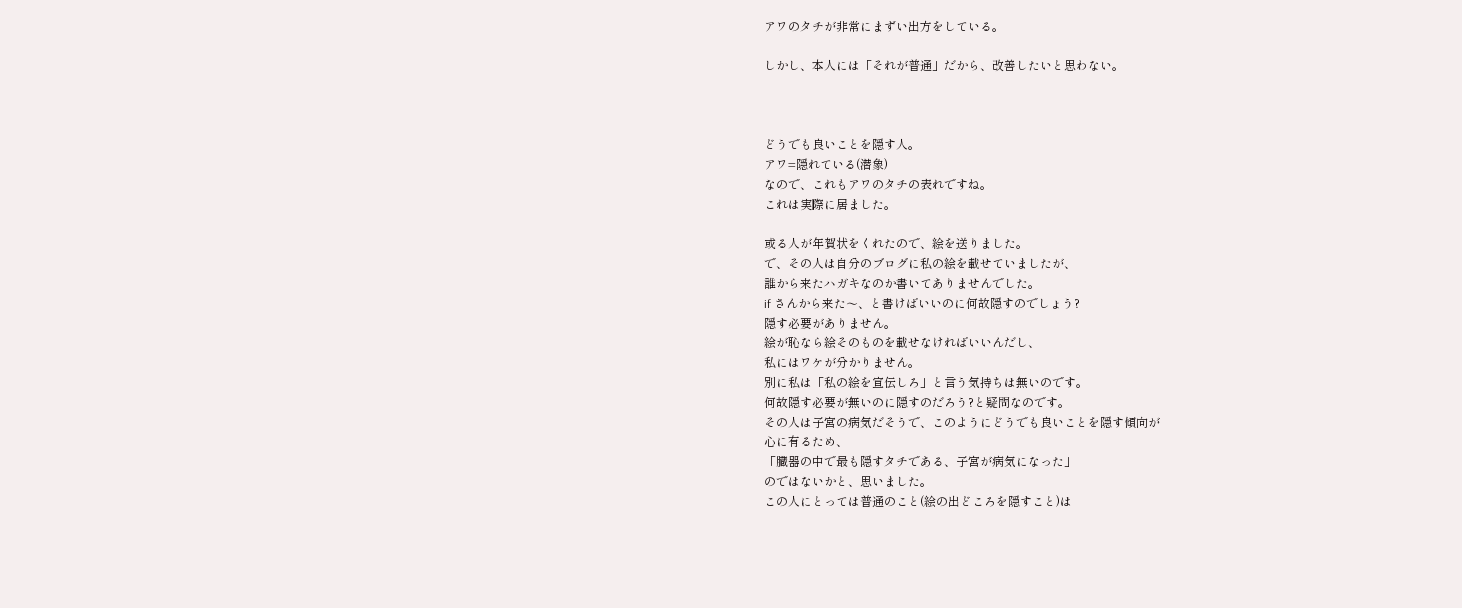アワのタチが非常にまずい出方をしている。

しかし、本人には「それが普通」だから、改善したいと思わない。



どうでも良いことを隠す人。
アワ=隠れている(潜象)
なので、これもアワのタチの表れですね。
これは実際に居ました。

或る人が年賀状をくれたので、絵を送りました。
で、その人は自分のブログに私の絵を載せていましたが、
誰から来たハガキなのか書いてありませんでした。
if さんから来た〜、と書けばいいのに何故隠すのでしょう?
隠す必要がありません。
絵が恥なら絵そのものを載せなければいいんだし、
私にはワケが分かりません。
別に私は「私の絵を宣伝しろ」と言う気持ちは無いのです。
何故隠す必要が無いのに隠すのだろう?と疑問なのです。
その人は子宮の病気だそうで、このようにどうでも良いことを隠す傾向が
心に有るため、
「臓器の中で最も隠すタチである、子宮が病気になった」
のではないかと、思いました。
この人にとっては普通のこと(絵の出どころを隠すこと)は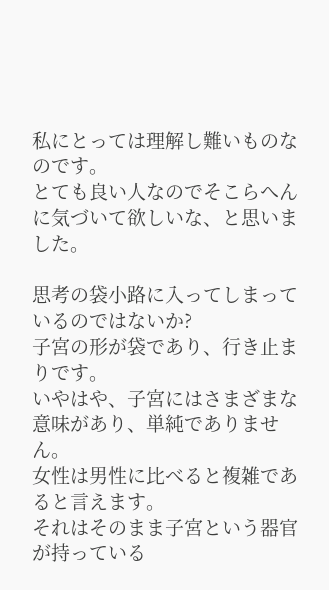私にとっては理解し難いものなのです。
とても良い人なのでそこらへんに気づいて欲しいな、と思いました。

思考の袋小路に入ってしまっているのではないか?
子宮の形が袋であり、行き止まりです。
いやはや、子宮にはさまざまな意味があり、単純でありません。
女性は男性に比べると複雑であると言えます。
それはそのまま子宮という器官が持っている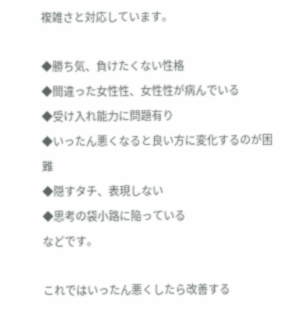複雑さと対応しています。

◆勝ち気、負けたくない性格
◆間違った女性性、女性性が病んでいる
◆受け入れ能力に問題有り
◆いったん悪くなると良い方に変化するのが困難
◆隠すタチ、表現しない
◆思考の袋小路に陥っている
などです。

これではいったん悪くしたら改善する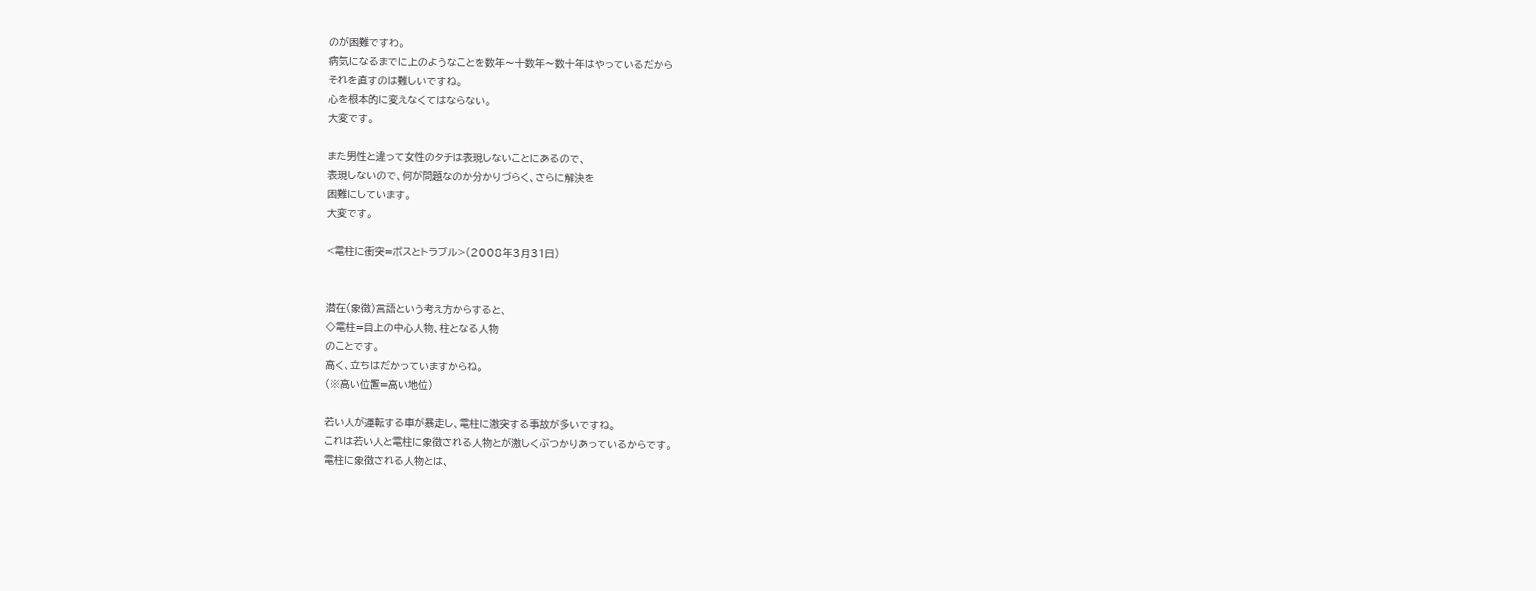のが困難ですわ。
病気になるまでに上のようなことを数年〜十数年〜数十年はやっているだから
それを直すのは難しいですね。
心を根本的に変えなくてはならない。
大変です。

また男性と違って女性のタチは表現しないことにあるので、
表現しないので、何が問題なのか分かりづらく、さらに解決を
困難にしています。
大変です。

<電柱に衝突=ボスとトラブル>(2008年3月31日)


潜在(象徴)言語という考え方からすると、
◇電柱=目上の中心人物、柱となる人物
のことです。
高く、立ちはだかっていますからね。
(※高い位置=高い地位)

若い人が運転する車が暴走し、電柱に激突する事故が多いですね。
これは若い人と電柱に象徴される人物とが激しくぶつかりあっているからです。
電柱に象徴される人物とは、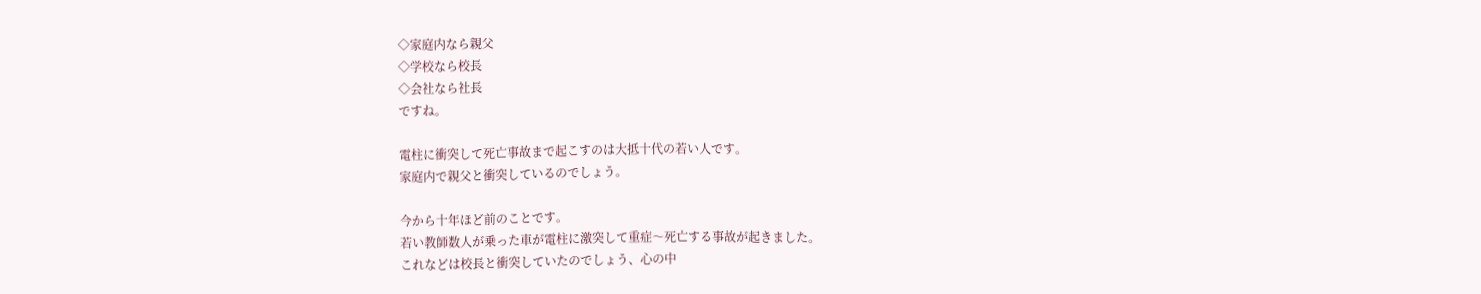◇家庭内なら親父
◇学校なら校長
◇会社なら社長
ですね。

電柱に衝突して死亡事故まで起こすのは大抵十代の若い人です。
家庭内で親父と衝突しているのでしょう。

今から十年ほど前のことです。
若い教師数人が乗った車が電柱に激突して重症〜死亡する事故が起きました。
これなどは校長と衝突していたのでしょう、心の中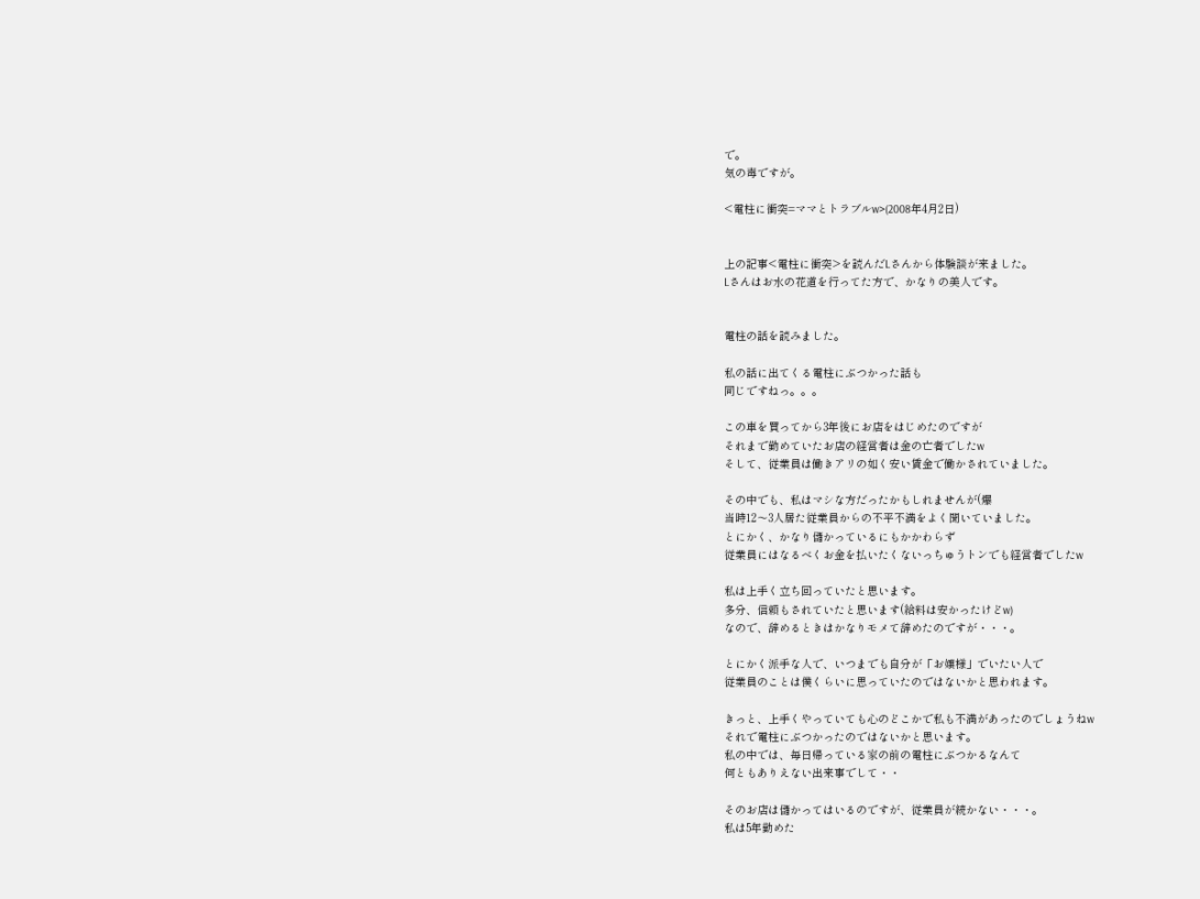で。
気の毒ですが。

<電柱に衝突=ママとトラブルw>(2008年4月2日)


上の記事<電柱に衝突>を読んだLさんから体験談が来ました。
Lさんはお水の花道を行ってた方で、かなりの美人です。


電柱の話を読みました。

私の話に出てくる電柱にぶつかった話も
同じですねっ。。。

この車を買ってから3年後にお店をはじめたのですが
それまで勤めていたお店の経営者は金の亡者でしたw
そして、従業員は働きアリの如く安い賃金で働かされていました。

その中でも、私はマシな方だったかもしれませんが(爆
当時12〜3人居た従業員からの不平不満をよく聞いていました。
とにかく、かなり儲かっているにもかかわらず
従業員にはなるべくお金を払いたくないっちゅうトンでも経営者でしたw

私は上手く立ち回っていたと思います。
多分、信頼もされていたと思います(給料は安かったけどw)
なので、辞めるときはかなりモメて辞めたのですが・・・。

とにかく派手な人で、いつまでも自分が「お嬢様」でいたい人で
従業員のことは僕くらいに思っていたのではないかと思われます。

きっと、上手くやっていても心のどこかで私も不満があったのでしょうねw
それで電柱にぶつかったのではないかと思います。
私の中では、毎日帰っている家の前の電柱にぶつかるなんて
何ともありえない出来事でして・・

そのお店は儲かってはいるのですが、従業員が続かない・・・。
私は5年勤めた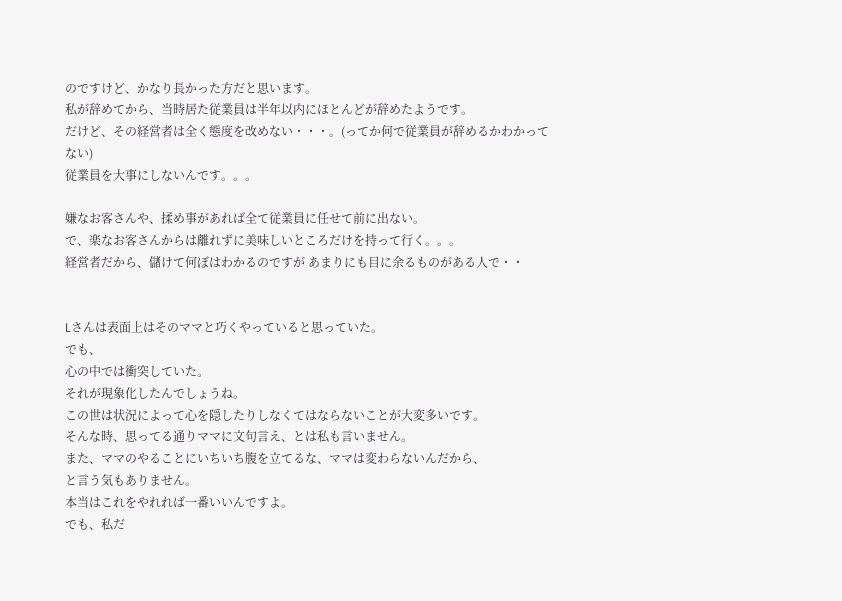のですけど、かなり長かった方だと思います。
私が辞めてから、当時居た従業員は半年以内にほとんどが辞めたようです。
だけど、その経営者は全く態度を改めない・・・。(ってか何で従業員が辞めるかわかってない)
従業員を大事にしないんです。。。

嫌なお客さんや、揉め事があれば全て従業員に任せて前に出ない。
で、楽なお客さんからは離れずに美味しいところだけを持って行く。。。
経営者だから、儲けて何ぼはわかるのですが あまりにも目に余るものがある人で・・


Lさんは表面上はそのママと巧くやっていると思っていた。
でも、
心の中では衝突していた。
それが現象化したんでしょうね。
この世は状況によって心を隠したりしなくてはならないことが大変多いです。
そんな時、思ってる通りママに文句言え、とは私も言いません。
また、ママのやることにいちいち腹を立てるな、ママは変わらないんだから、
と言う気もありません。
本当はこれをやれれば一番いいんですよ。
でも、私だ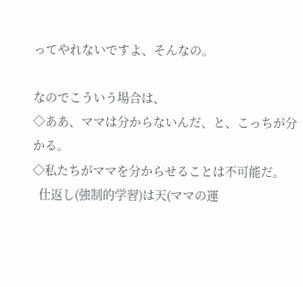ってやれないですよ、そんなの。

なのでこういう場合は、
◇ああ、ママは分からないんだ、と、こっちが分かる。
◇私たちがママを分からせることは不可能だ。
  仕返し(強制的学習)は天(ママの運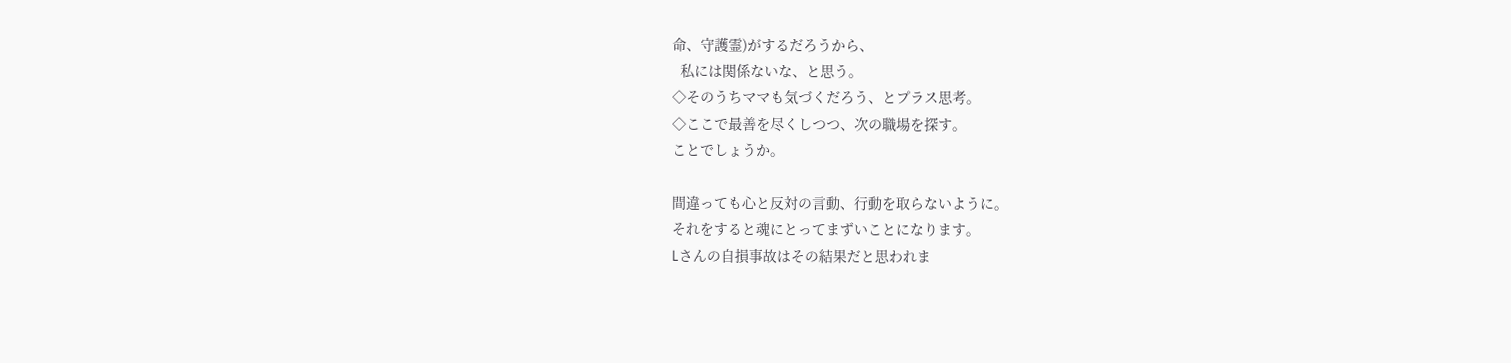命、守護霊)がするだろうから、
  私には関係ないな、と思う。
◇そのうちママも気づくだろう、とプラス思考。
◇ここで最善を尽くしつつ、次の職場を探す。
ことでしょうか。

間違っても心と反対の言動、行動を取らないように。
それをすると魂にとってまずいことになります。
Lさんの自損事故はその結果だと思われま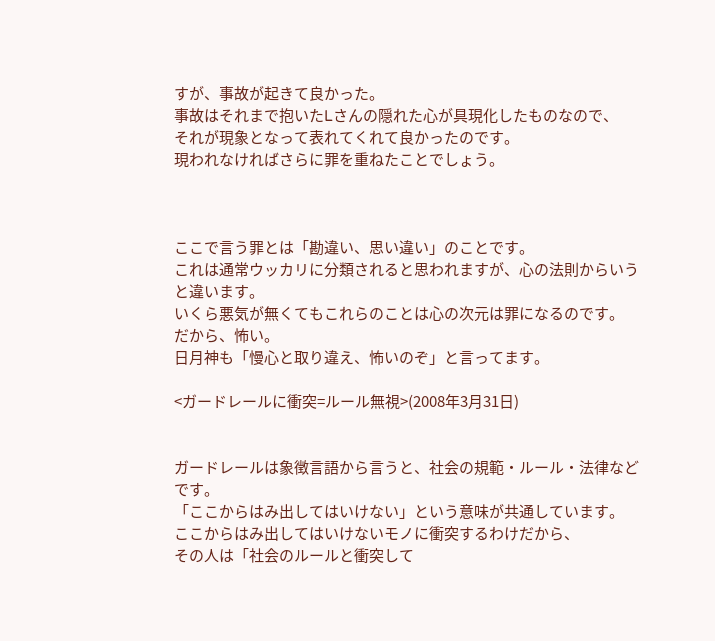すが、事故が起きて良かった。
事故はそれまで抱いたLさんの隠れた心が具現化したものなので、
それが現象となって表れてくれて良かったのです。
現われなければさらに罪を重ねたことでしょう。



ここで言う罪とは「勘違い、思い違い」のことです。
これは通常ウッカリに分類されると思われますが、心の法則からいうと違います。
いくら悪気が無くてもこれらのことは心の次元は罪になるのです。
だから、怖い。
日月神も「慢心と取り違え、怖いのぞ」と言ってます。

<ガードレールに衝突=ルール無視>(2008年3月31日)


ガードレールは象徴言語から言うと、社会の規範・ルール・法律などです。
「ここからはみ出してはいけない」という意味が共通しています。
ここからはみ出してはいけないモノに衝突するわけだから、
その人は「社会のルールと衝突して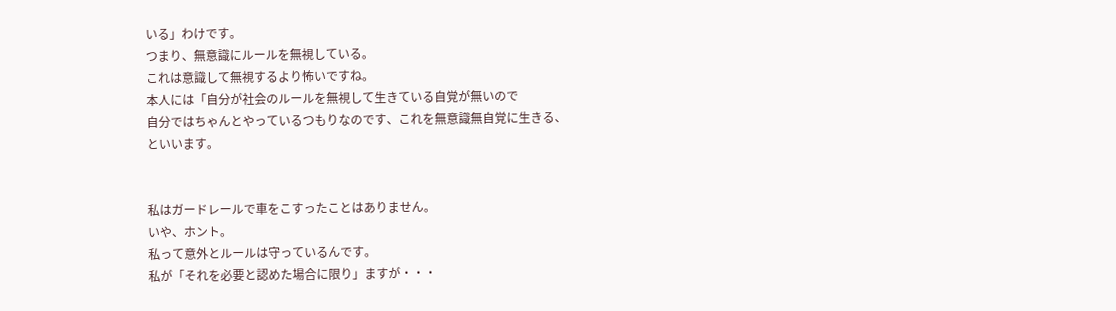いる」わけです。
つまり、無意識にルールを無視している。
これは意識して無視するより怖いですね。
本人には「自分が社会のルールを無視して生きている自覚が無いので
自分ではちゃんとやっているつもりなのです、これを無意識無自覚に生きる、
といいます。


私はガードレールで車をこすったことはありません。
いや、ホント。
私って意外とルールは守っているんです。
私が「それを必要と認めた場合に限り」ますが・・・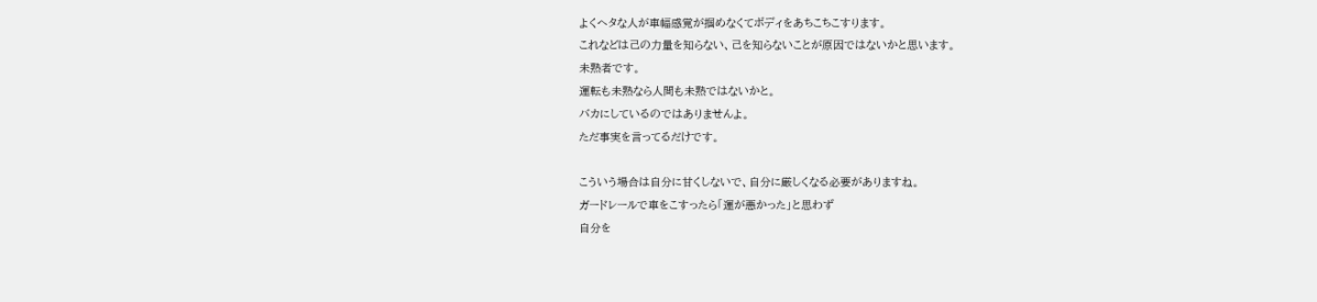よくヘタな人が車幅感覚が掴めなくてボディをあちこちこすります。
これなどは己の力量を知らない、己を知らないことが原因ではないかと思います。
未熟者です。
運転も未熟なら人間も未熟ではないかと。
バカにしているのではありませんよ。
ただ事実を言ってるだけです。

こういう場合は自分に甘くしないで、自分に厳しくなる必要がありますね。
ガードレールで車をこすったら「運が悪かった」と思わず
自分を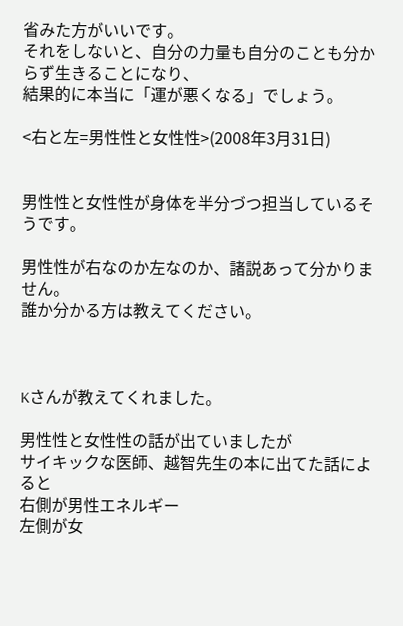省みた方がいいです。
それをしないと、自分の力量も自分のことも分からず生きることになり、
結果的に本当に「運が悪くなる」でしょう。

<右と左=男性性と女性性>(2008年3月31日)


男性性と女性性が身体を半分づつ担当しているそうです。

男性性が右なのか左なのか、諸説あって分かりません。
誰か分かる方は教えてください。



Kさんが教えてくれました。

男性性と女性性の話が出ていましたが
サイキックな医師、越智先生の本に出てた話によると
右側が男性エネルギー
左側が女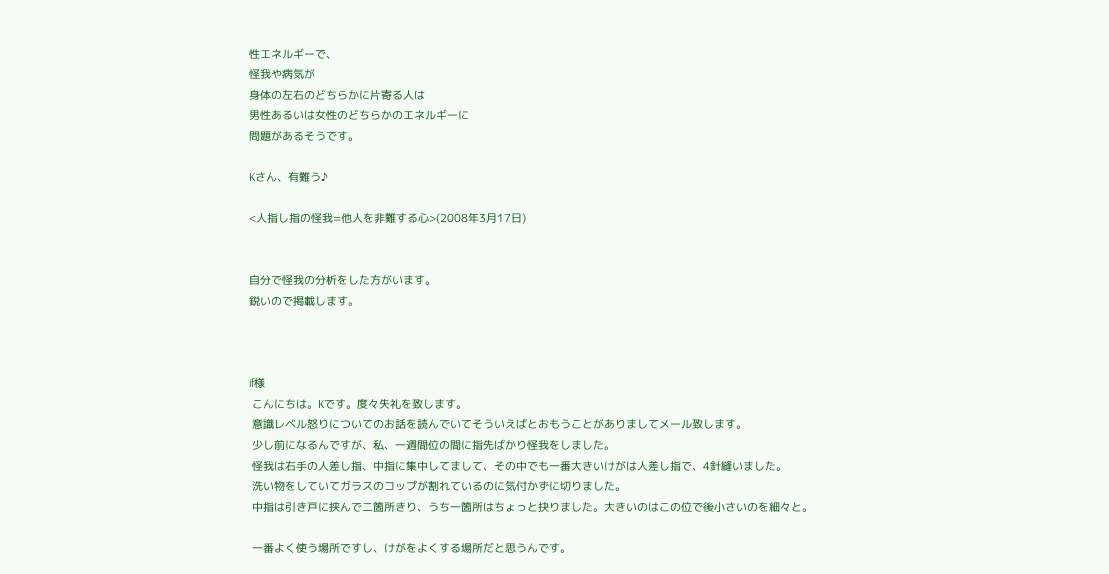性エネルギーで、
怪我や病気が
身体の左右のどちらかに片寄る人は
男性あるいは女性のどちらかのエネルギーに
問題があるそうです。

Kさん、有難う♪

<人指し指の怪我=他人を非難する心>(2008年3月17日)


自分で怪我の分析をした方がいます。
鋭いので掲載します。



if様
 こんにちは。Kです。度々失礼を致します。
 意識レベル怒りについてのお話を読んでいてそういえばとおもうことがありましてメール致します。
 少し前になるんですが、私、一週間位の間に指先ばかり怪我をしました。
 怪我は右手の人差し指、中指に集中してまして、その中でも一番大きいけがは人差し指で、4針縫いました。
 洗い物をしていてガラスのコップが割れているのに気付かずに切りました。
 中指は引き戸に挟んで二箇所きり、うち一箇所はちょっと抉りました。大きいのはこの位で後小さいのを細々と。

 一番よく使う場所ですし、けがをよくする場所だと思うんです。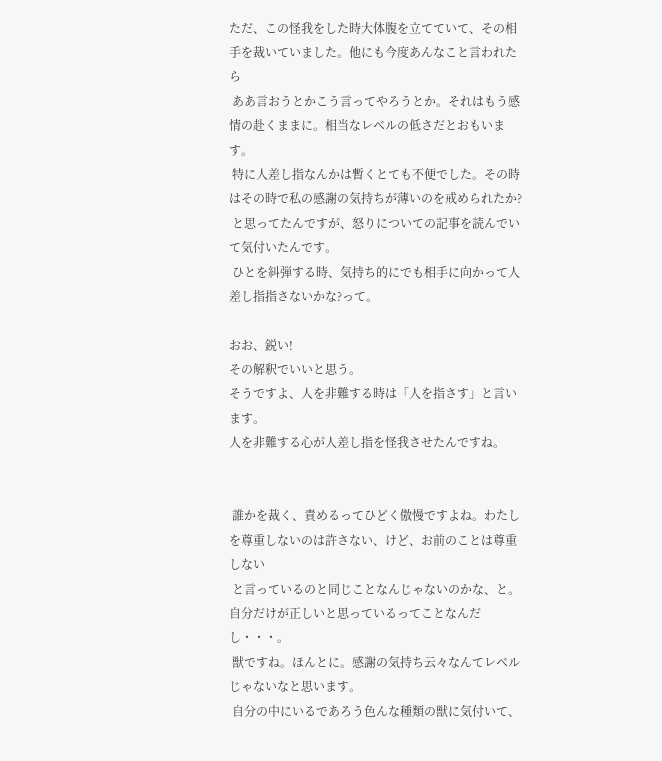ただ、この怪我をした時大体腹を立てていて、その相手を裁いていました。他にも今度あんなこと言われたら
 ああ言おうとかこう言ってやろうとか。それはもう感情の赴くままに。相当なレベルの低さだとおもいます。
 特に人差し指なんかは暫くとても不便でした。その時はその時で私の感謝の気持ちが薄いのを戒められたか?
 と思ってたんですが、怒りについての記事を読んでいて気付いたんです。
 ひとを糾弾する時、気持ち的にでも相手に向かって人差し指指さないかな?って。

おお、鋭い!
その解釈でいいと思う。
そうですよ、人を非難する時は「人を指さす」と言います。
人を非難する心が人差し指を怪我させたんですね。


 誰かを裁く、責めるってひどく傲慢ですよね。わたしを尊重しないのは許さない、けど、お前のことは尊重しない
 と言っているのと同じことなんじゃないのかな、と。 自分だけが正しいと思っているってことなんだし・・・。
 獣ですね。ほんとに。感謝の気持ち云々なんてレベルじゃないなと思います。
 自分の中にいるであろう色んな種類の獣に気付いて、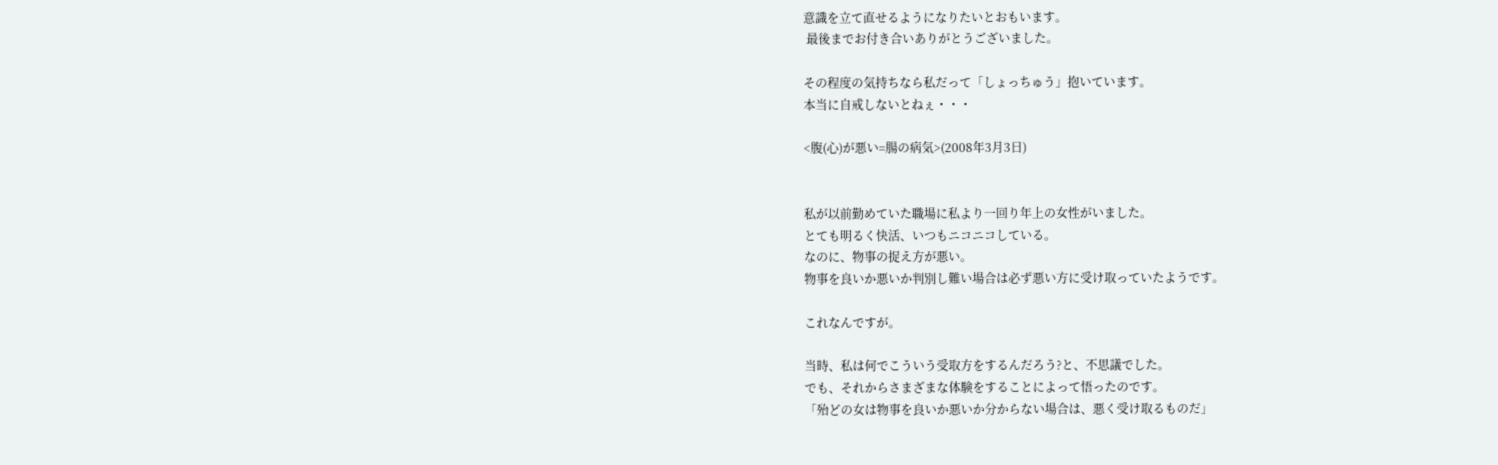意識を立て直せるようになりたいとおもいます。
 最後までお付き合いありがとうございました。

その程度の気持ちなら私だって「しょっちゅう」抱いています。
本当に自戒しないとねぇ・・・

<腹(心)が悪い=腸の病気>(2008年3月3日)


私が以前勤めていた職場に私より一回り年上の女性がいました。
とても明るく快活、いつもニコニコしている。
なのに、物事の捉え方が悪い。
物事を良いか悪いか判別し難い場合は必ず悪い方に受け取っていたようです。

これなんですが。

当時、私は何でこういう受取方をするんだろう?と、不思議でした。
でも、それからさまざまな体験をすることによって悟ったのです。
「殆どの女は物事を良いか悪いか分からない場合は、悪く受け取るものだ」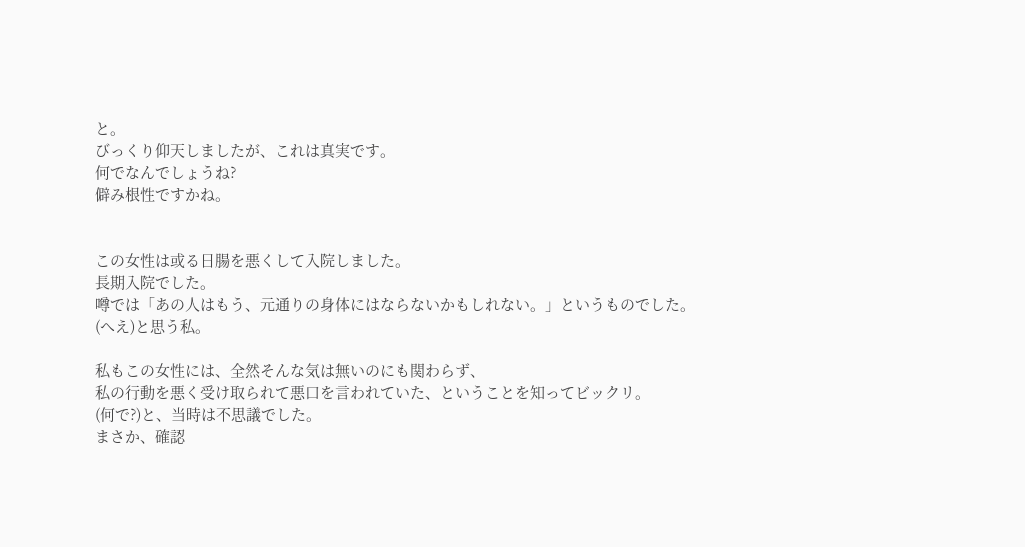と。
びっくり仰天しましたが、これは真実です。
何でなんでしょうね?
僻み根性ですかね。


この女性は或る日腸を悪くして入院しました。
長期入院でした。
噂では「あの人はもう、元通りの身体にはならないかもしれない。」というものでした。
(へえ)と思う私。

私もこの女性には、全然そんな気は無いのにも関わらず、
私の行動を悪く受け取られて悪口を言われていた、ということを知ってビックリ。
(何で?)と、当時は不思議でした。
まさか、確認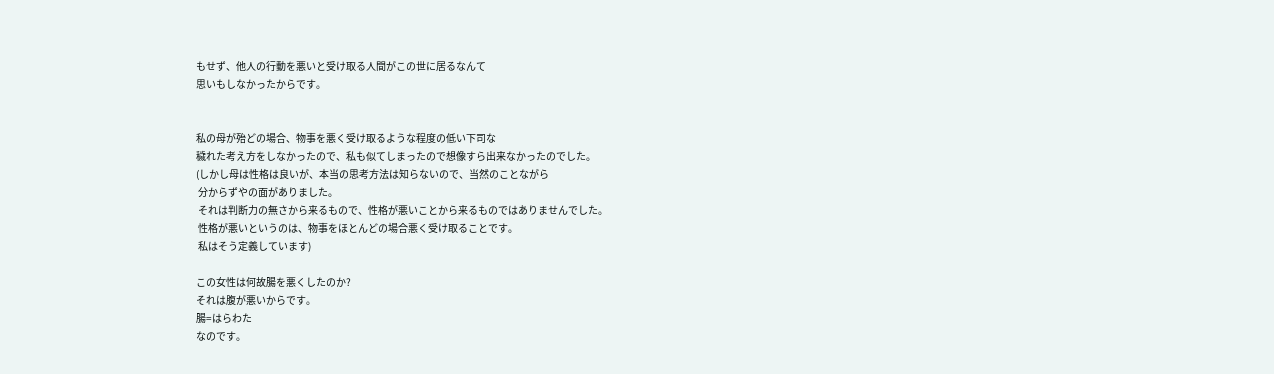もせず、他人の行動を悪いと受け取る人間がこの世に居るなんて
思いもしなかったからです。


私の母が殆どの場合、物事を悪く受け取るような程度の低い下司な
穢れた考え方をしなかったので、私も似てしまったので想像すら出来なかったのでした。
(しかし母は性格は良いが、本当の思考方法は知らないので、当然のことながら
 分からずやの面がありました。
 それは判断力の無さから来るもので、性格が悪いことから来るものではありませんでした。
 性格が悪いというのは、物事をほとんどの場合悪く受け取ることです。
 私はそう定義しています)

この女性は何故腸を悪くしたのか?
それは腹が悪いからです。
腸=はらわた
なのです。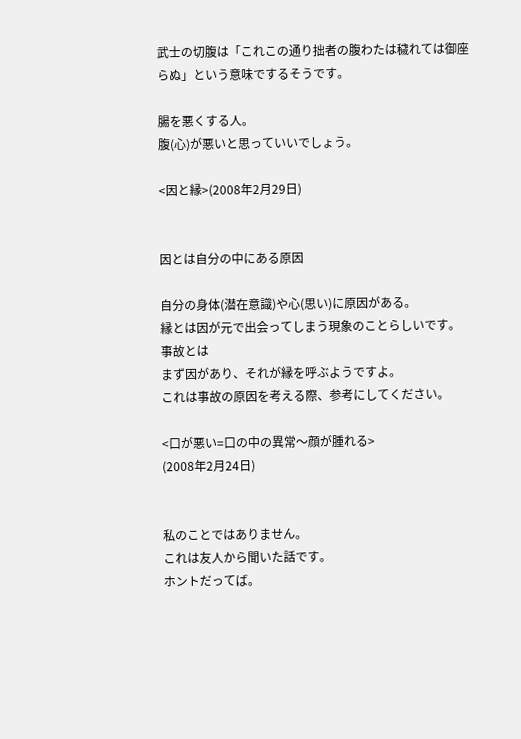武士の切腹は「これこの通り拙者の腹わたは穢れては御座らぬ」という意味でするそうです。

腸を悪くする人。
腹(心)が悪いと思っていいでしょう。

<因と縁>(2008年2月29日)


因とは自分の中にある原因

自分の身体(潜在意識)や心(思い)に原因がある。
縁とは因が元で出会ってしまう現象のことらしいです。
事故とは
まず因があり、それが縁を呼ぶようですよ。
これは事故の原因を考える際、参考にしてください。

<口が悪い=口の中の異常〜顔が腫れる>
(2008年2月24日)


私のことではありません。
これは友人から聞いた話です。
ホントだってば。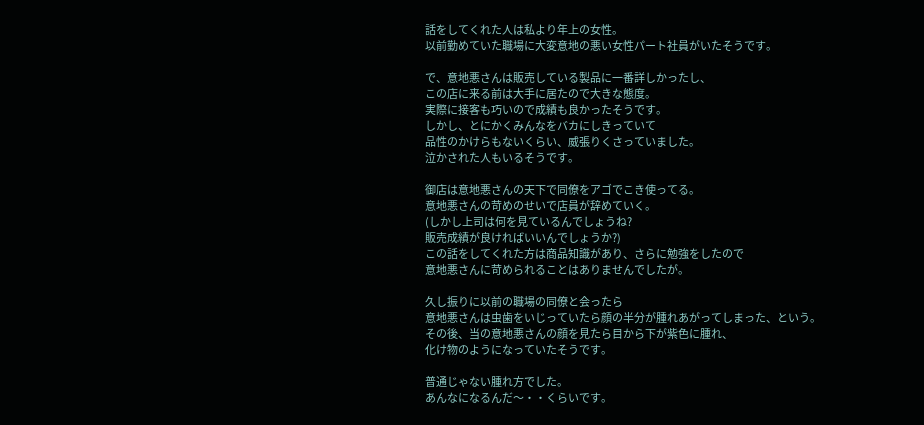話をしてくれた人は私より年上の女性。
以前勤めていた職場に大変意地の悪い女性パート社員がいたそうです。

で、意地悪さんは販売している製品に一番詳しかったし、
この店に来る前は大手に居たので大きな態度。
実際に接客も巧いので成績も良かったそうです。
しかし、とにかくみんなをバカにしきっていて
品性のかけらもないくらい、威張りくさっていました。
泣かされた人もいるそうです。

御店は意地悪さんの天下で同僚をアゴでこき使ってる。
意地悪さんの苛めのせいで店員が辞めていく。
(しかし上司は何を見ているんでしょうね?
販売成績が良ければいいんでしょうか?)
この話をしてくれた方は商品知識があり、さらに勉強をしたので
意地悪さんに苛められることはありませんでしたが。

久し振りに以前の職場の同僚と会ったら
意地悪さんは虫歯をいじっていたら顔の半分が腫れあがってしまった、という。
その後、当の意地悪さんの顔を見たら目から下が紫色に腫れ、
化け物のようになっていたそうです。

普通じゃない腫れ方でした。
あんなになるんだ〜・・くらいです。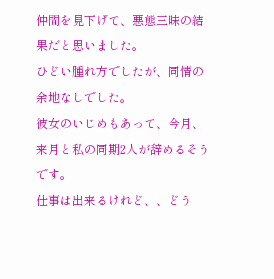仲間を見下げて、悪態三昧の結果だと思いました。
ひどい腫れ方でしたが、同情の余地なしでした。
彼女のいじめもあって、今月、来月と私の同期2人が辞めるそうです。
仕事は出来るけれど、、どう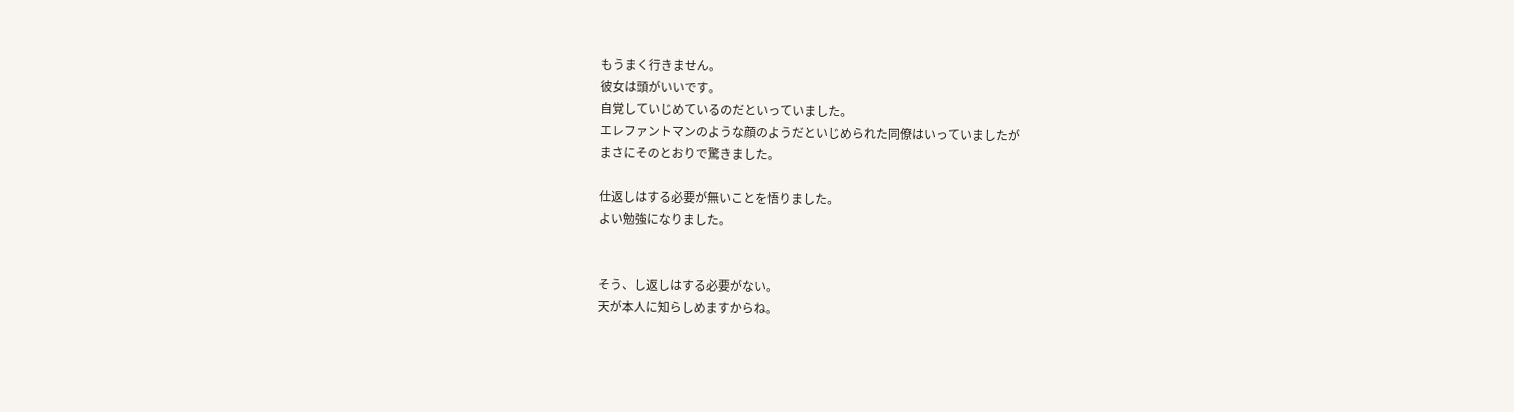もうまく行きません。
彼女は頭がいいです。
自覚していじめているのだといっていました。
エレファントマンのような顔のようだといじめられた同僚はいっていましたが
まさにそのとおりで驚きました。

仕返しはする必要が無いことを悟りました。
よい勉強になりました。


そう、し返しはする必要がない。
天が本人に知らしめますからね。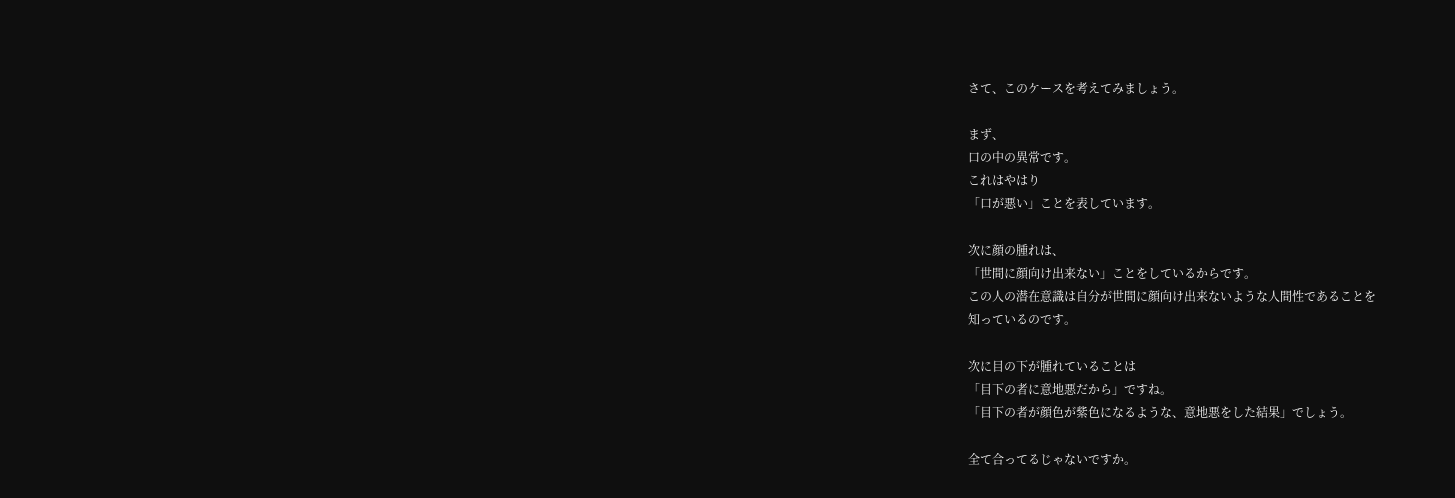さて、このケースを考えてみましょう。

まず、
口の中の異常です。
これはやはり
「口が悪い」ことを表しています。

次に顔の腫れは、
「世間に顔向け出来ない」ことをしているからです。
この人の潜在意識は自分が世間に顔向け出来ないような人間性であることを
知っているのです。

次に目の下が腫れていることは
「目下の者に意地悪だから」ですね。
「目下の者が顔色が紫色になるような、意地悪をした結果」でしょう。

全て合ってるじゃないですか。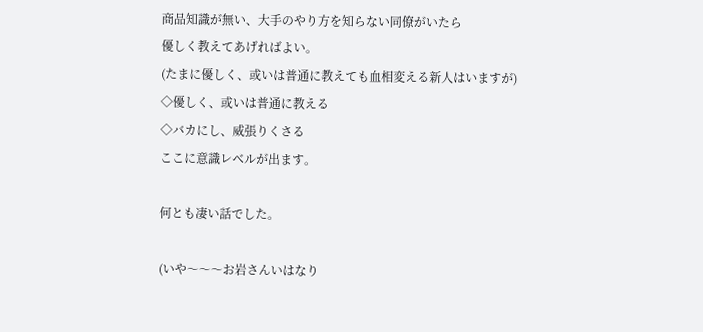商品知識が無い、大手のやり方を知らない同僚がいたら
優しく教えてあげればよい。
(たまに優しく、或いは普通に教えても血相変える新人はいますが)
◇優しく、或いは普通に教える
◇バカにし、威張りくさる
ここに意識レベルが出ます。

何とも凄い話でした。

(いや〜〜〜お岩さんいはなり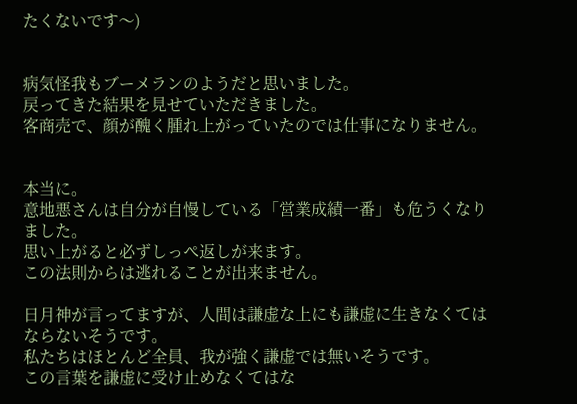たくないです〜)


病気怪我もブーメランのようだと思いました。
戻ってきた結果を見せていただきました。
客商売で、顔が醜く腫れ上がっていたのでは仕事になりません。


本当に。
意地悪さんは自分が自慢している「営業成績一番」も危うくなりました。
思い上がると必ずしっぺ返しが来ます。
この法則からは逃れることが出来ません。

日月神が言ってますが、人間は謙虚な上にも謙虚に生きなくては
ならないそうです。
私たちはほとんど全員、我が強く謙虚では無いそうです。
この言葉を謙虚に受け止めなくてはな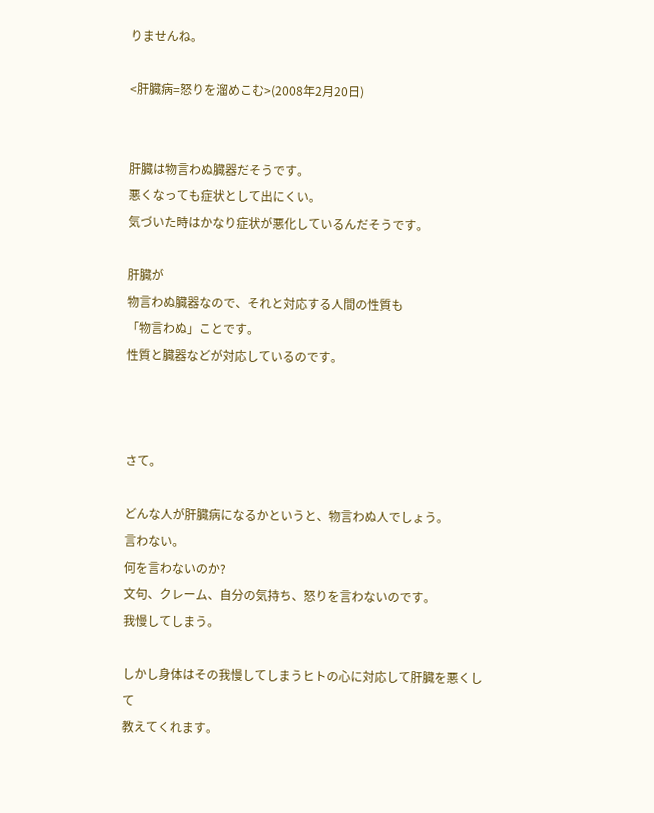りませんね。

<肝臓病=怒りを溜めこむ>(2008年2月20日)


肝臓は物言わぬ臓器だそうです。
悪くなっても症状として出にくい。
気づいた時はかなり症状が悪化しているんだそうです。

肝臓が
物言わぬ臓器なので、それと対応する人間の性質も
「物言わぬ」ことです。
性質と臓器などが対応しているのです。



さて。

どんな人が肝臓病になるかというと、物言わぬ人でしょう。
言わない。
何を言わないのか?
文句、クレーム、自分の気持ち、怒りを言わないのです。
我慢してしまう。

しかし身体はその我慢してしまうヒトの心に対応して肝臓を悪くして
教えてくれます。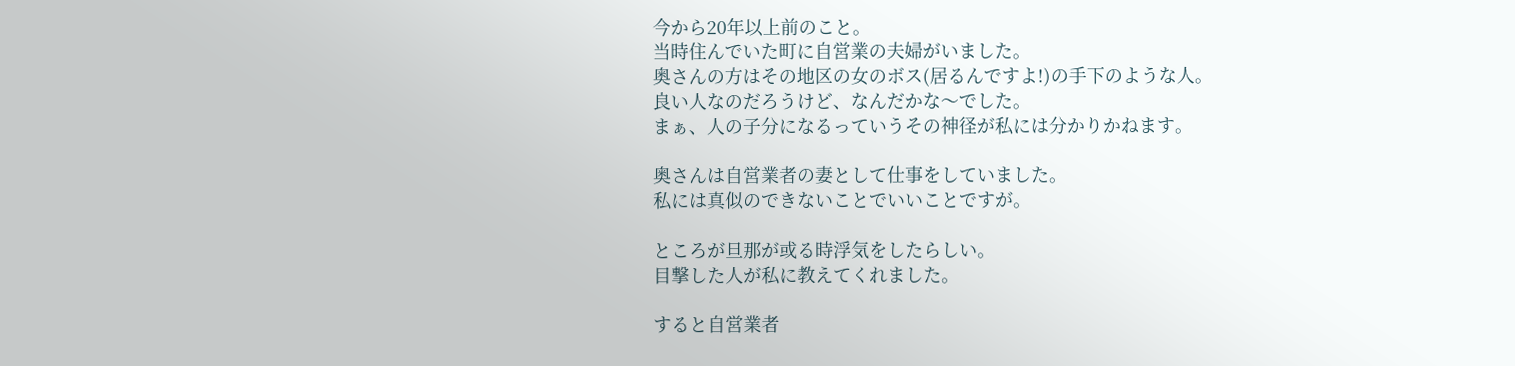今から20年以上前のこと。
当時住んでいた町に自営業の夫婦がいました。
奥さんの方はその地区の女のボス(居るんですよ!)の手下のような人。
良い人なのだろうけど、なんだかな〜でした。
まぁ、人の子分になるっていうその神径が私には分かりかねます。

奥さんは自営業者の妻として仕事をしていました。
私には真似のできないことでいいことですが。

ところが旦那が或る時浮気をしたらしい。
目撃した人が私に教えてくれました。

すると自営業者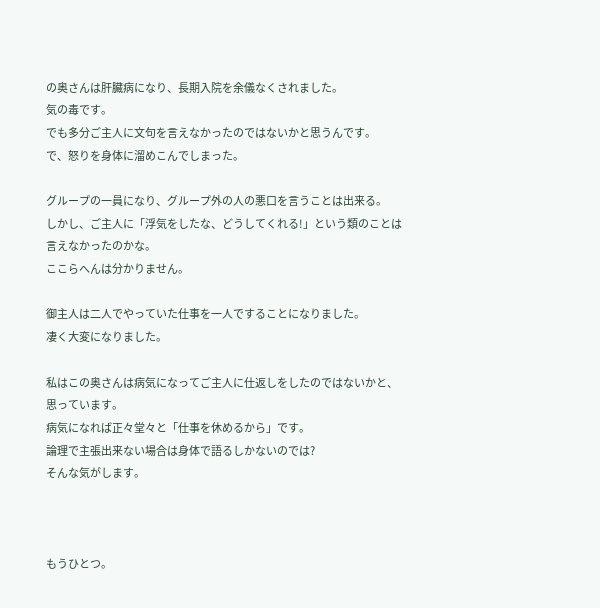の奥さんは肝臓病になり、長期入院を余儀なくされました。
気の毒です。
でも多分ご主人に文句を言えなかったのではないかと思うんです。
で、怒りを身体に溜めこんでしまった。

グループの一員になり、グループ外の人の悪口を言うことは出来る。
しかし、ご主人に「浮気をしたな、どうしてくれる!」という類のことは
言えなかったのかな。
ここらへんは分かりません。

御主人は二人でやっていた仕事を一人ですることになりました。
凄く大変になりました。

私はこの奥さんは病気になってご主人に仕返しをしたのではないかと、
思っています。
病気になれば正々堂々と「仕事を休めるから」です。
論理で主張出来ない場合は身体で語るしかないのでは?
そんな気がします。



もうひとつ。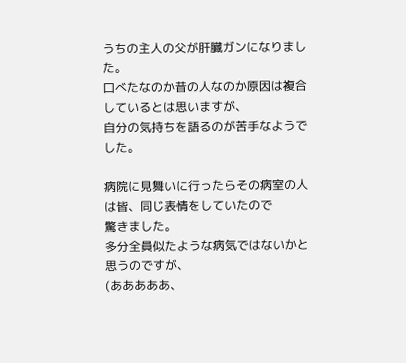うちの主人の父が肝臓ガンになりました。
口べたなのか昔の人なのか原因は複合しているとは思いますが、
自分の気持ちを語るのが苦手なようでした。

病院に見舞いに行ったらその病室の人は皆、同じ表情をしていたので
驚きました。
多分全員似たような病気ではないかと思うのですが、
(あああああ、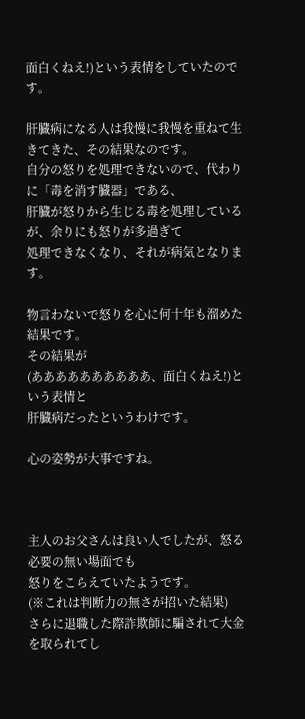面白くねえ!)という表情をしていたのです。

肝臓病になる人は我慢に我慢を重ねて生きてきた、その結果なのです。
自分の怒りを処理できないので、代わりに「毒を消す臓器」である、
肝臓が怒りから生じる毒を処理しているが、余りにも怒りが多過ぎて
処理できなくなり、それが病気となります。

物言わないで怒りを心に何十年も溜めた結果です。
その結果が
(ああああああああああ、面白くねえ!)という表情と
肝臓病だったというわけです。

心の姿勢が大事ですね。



主人のお父さんは良い人でしたが、怒る必要の無い場面でも
怒りをこらえていたようです。
(※これは判断力の無さが招いた結果)
さらに退職した際詐欺師に騙されて大金を取られてし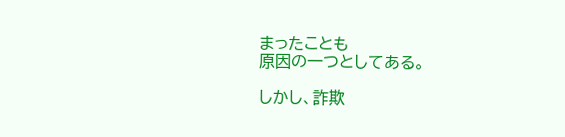まったことも
原因の一つとしてある。

しかし、詐欺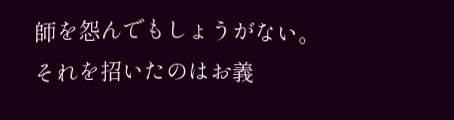師を怨んでもしょうがない。
それを招いたのはお義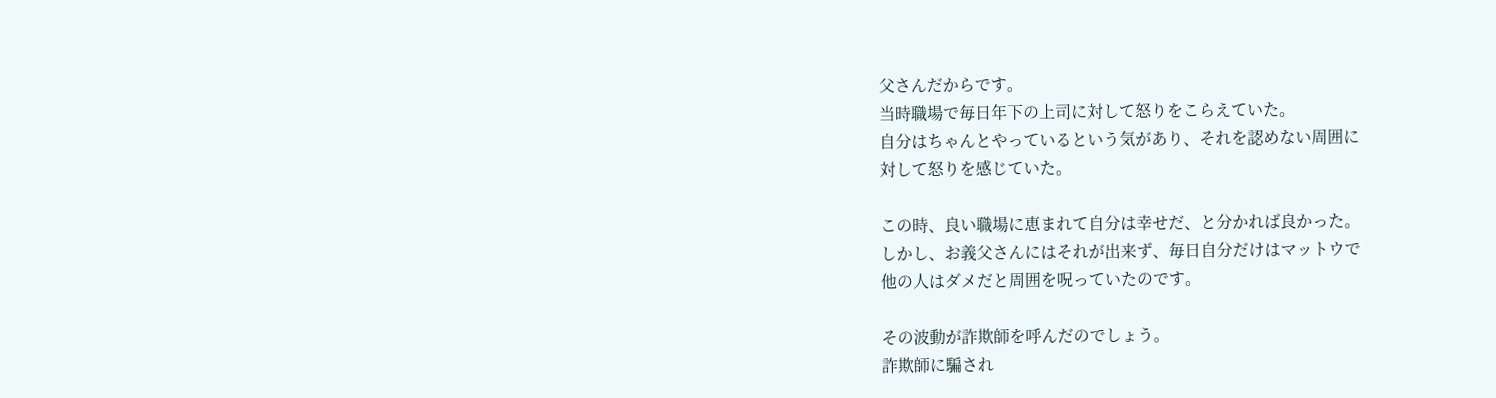父さんだからです。
当時職場で毎日年下の上司に対して怒りをこらえていた。
自分はちゃんとやっているという気があり、それを認めない周囲に
対して怒りを感じていた。

この時、良い職場に恵まれて自分は幸せだ、と分かれば良かった。
しかし、お義父さんにはそれが出来ず、毎日自分だけはマットウで
他の人はダメだと周囲を呪っていたのです。

その波動が詐欺師を呼んだのでしょう。
詐欺師に騙され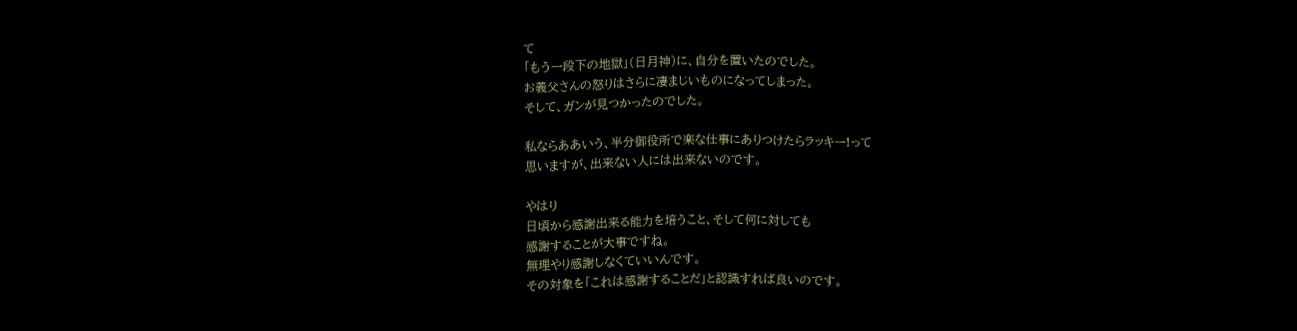て
「もう一段下の地獄」(日月神)に、自分を置いたのでした。
お義父さんの怒りはさらに凄まじいものになってしまった。
そして、ガンが見つかったのでした。

私ならああいう、半分御役所で楽な仕事にありつけたらラッキー!って
思いますが、出来ない人には出来ないのです。

やはり
日頃から感謝出来る能力を培うこと、そして何に対しても
感謝することが大事ですね。
無理やり感謝しなくていいんです。
その対象を「これは感謝することだ」と認識すれば良いのです。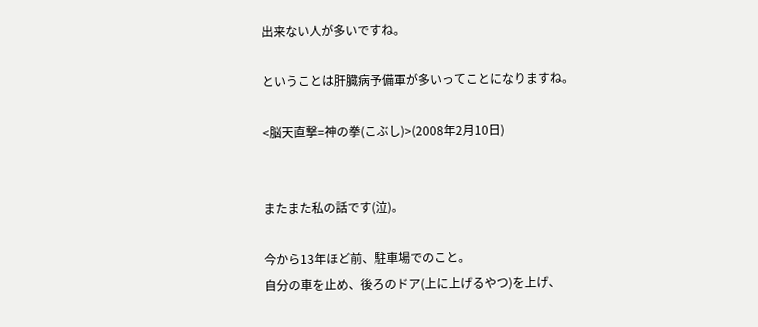出来ない人が多いですね。

ということは肝臓病予備軍が多いってことになりますね。

<脳天直撃=神の拳(こぶし)>(2008年2月10日)


またまた私の話です(泣)。

今から13年ほど前、駐車場でのこと。
自分の車を止め、後ろのドア(上に上げるやつ)を上げ、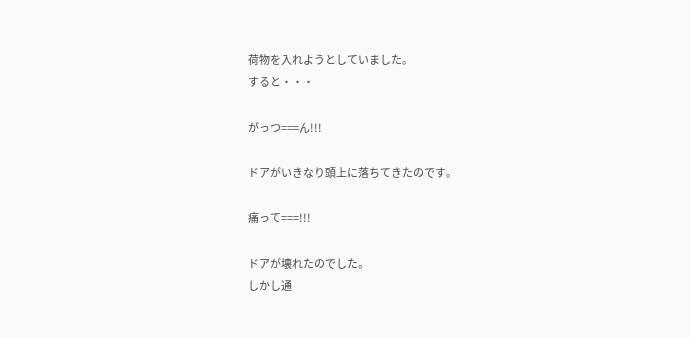荷物を入れようとしていました。
すると・・・

がっつ===ん!!!

ドアがいきなり頭上に落ちてきたのです。

痛って===!!!

ドアが壊れたのでした。
しかし通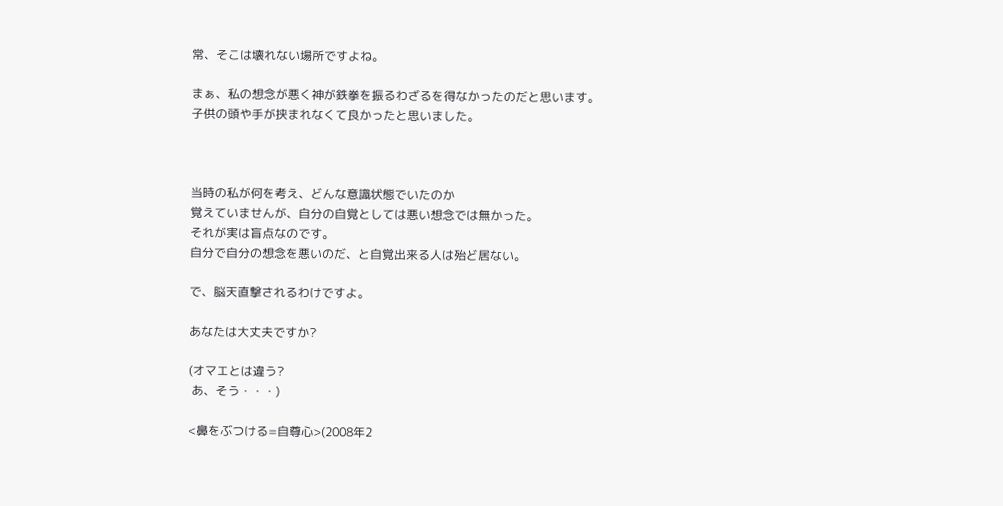常、そこは壊れない場所ですよね。

まぁ、私の想念が悪く神が鉄拳を振るわざるを得なかったのだと思います。
子供の頭や手が挟まれなくて良かったと思いました。



当時の私が何を考え、どんな意識状態でいたのか
覚えていませんが、自分の自覚としては悪い想念では無かった。
それが実は盲点なのです。
自分で自分の想念を悪いのだ、と自覚出来る人は殆ど居ない。

で、脳天直撃されるわけですよ。

あなたは大丈夫ですか?

(オマエとは違う?
 あ、そう・・・)

<鼻をぶつける=自尊心>(2008年2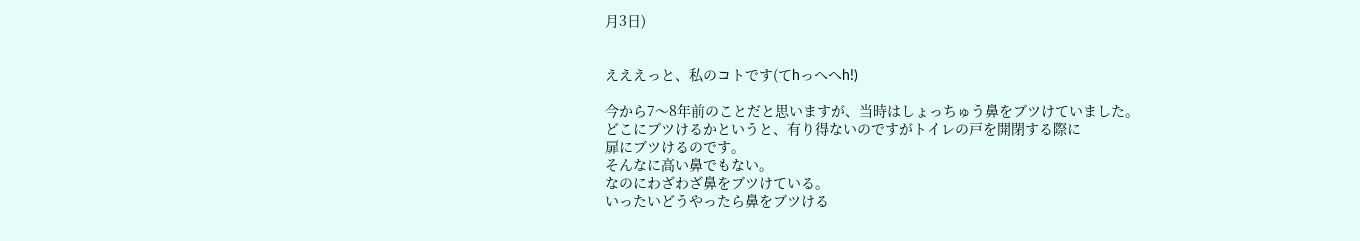月3日)


えええっと、私のコトです(てhっへへh!)

今から7〜8年前のことだと思いますが、当時はしょっちゅう鼻をブツけていました。
どこにブツけるかというと、有り得ないのですがトイレの戸を開閉する際に
扉にブツけるのです。
そんなに高い鼻でもない。
なのにわざわざ鼻をブツけている。
いったいどうやったら鼻をブツける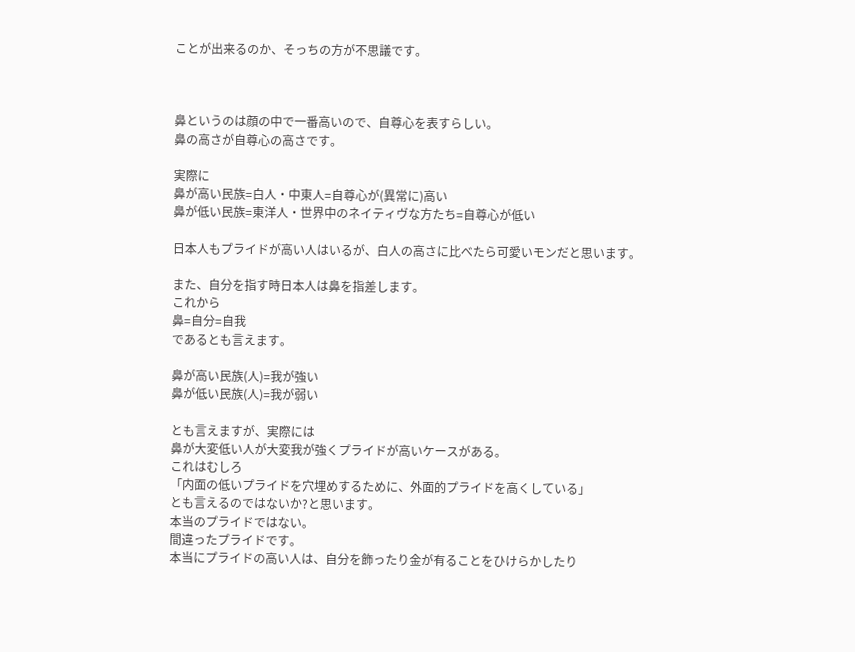ことが出来るのか、そっちの方が不思議です。



鼻というのは顔の中で一番高いので、自尊心を表すらしい。
鼻の高さが自尊心の高さです。

実際に
鼻が高い民族=白人・中東人=自尊心が(異常に)高い
鼻が低い民族=東洋人・世界中のネイティヴな方たち=自尊心が低い

日本人もプライドが高い人はいるが、白人の高さに比べたら可愛いモンだと思います。

また、自分を指す時日本人は鼻を指差します。
これから
鼻=自分=自我
であるとも言えます。

鼻が高い民族(人)=我が強い
鼻が低い民族(人)=我が弱い

とも言えますが、実際には
鼻が大変低い人が大変我が強くプライドが高いケースがある。
これはむしろ
「内面の低いプライドを穴埋めするために、外面的プライドを高くしている」
とも言えるのではないか?と思います。
本当のプライドではない。
間違ったプライドです。
本当にプライドの高い人は、自分を飾ったり金が有ることをひけらかしたり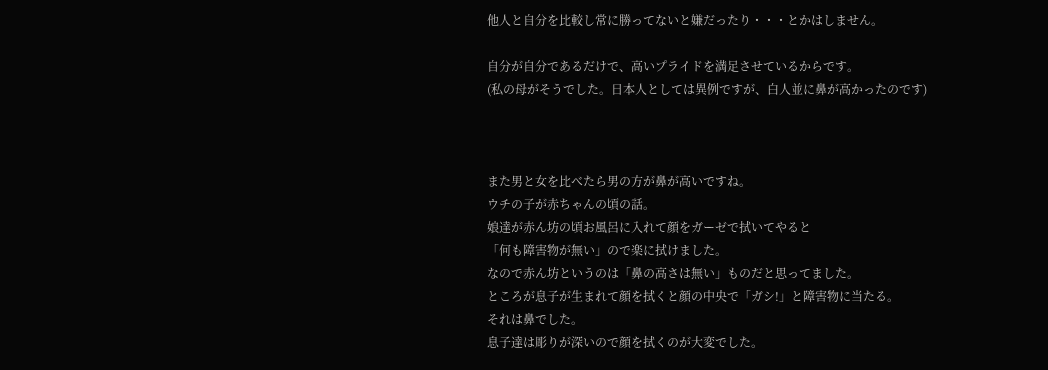他人と自分を比較し常に勝ってないと嫌だったり・・・とかはしません。

自分が自分であるだけで、高いプライドを満足させているからです。
(私の母がそうでした。日本人としては異例ですが、白人並に鼻が高かったのです)



また男と女を比べたら男の方が鼻が高いですね。
ウチの子が赤ちゃんの頃の話。
娘達が赤ん坊の頃お風呂に入れて顔をガーゼで拭いてやると
「何も障害物が無い」ので楽に拭けました。
なので赤ん坊というのは「鼻の高さは無い」ものだと思ってました。
ところが息子が生まれて顔を拭くと顔の中央で「ガシ!」と障害物に当たる。
それは鼻でした。
息子達は彫りが深いので顔を拭くのが大変でした。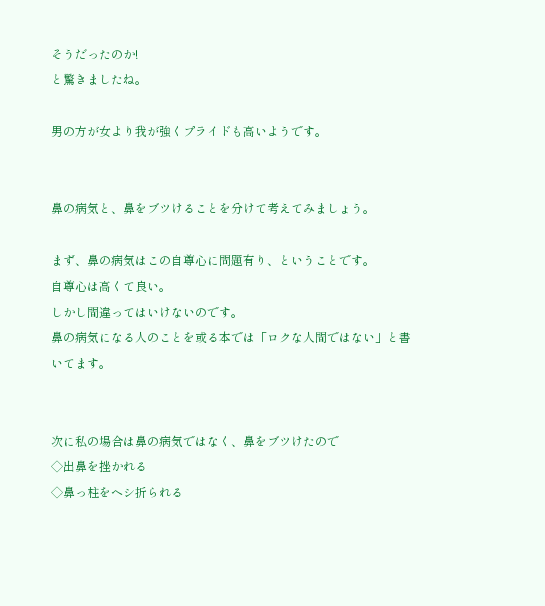そうだったのか!
と驚きましたね。

男の方が女より我が強くプライドも高いようです。


鼻の病気と、鼻をブツけることを分けて考えてみましょう。

まず、鼻の病気はこの自尊心に問題有り、ということです。
自尊心は高くて良い。
しかし間違ってはいけないのです。
鼻の病気になる人のことを或る本では「ロクな人間ではない」と書いてます。


次に私の場合は鼻の病気ではなく、鼻をブツけたので
◇出鼻を挫かれる
◇鼻っ柱をヘシ折られる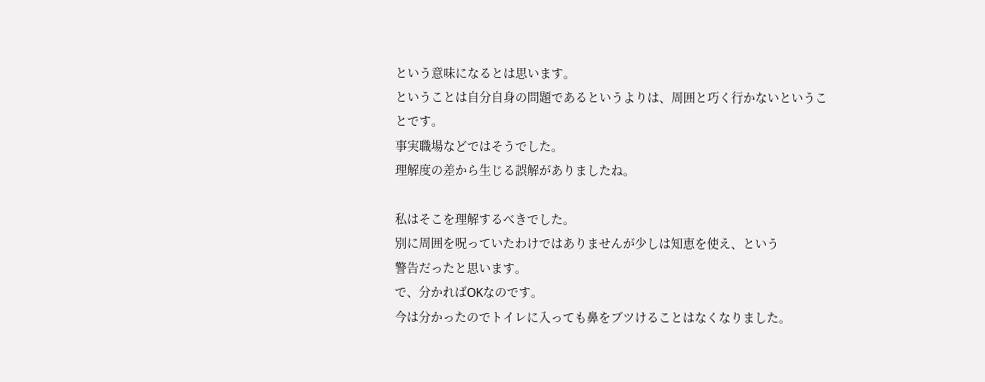という意味になるとは思います。
ということは自分自身の問題であるというよりは、周囲と巧く行かないということです。
事実職場などではそうでした。
理解度の差から生じる誤解がありましたね。

私はそこを理解するべきでした。
別に周囲を呪っていたわけではありませんが少しは知恵を使え、という
警告だったと思います。
で、分かればOKなのです。
今は分かったのでトイレに入っても鼻をブツけることはなくなりました。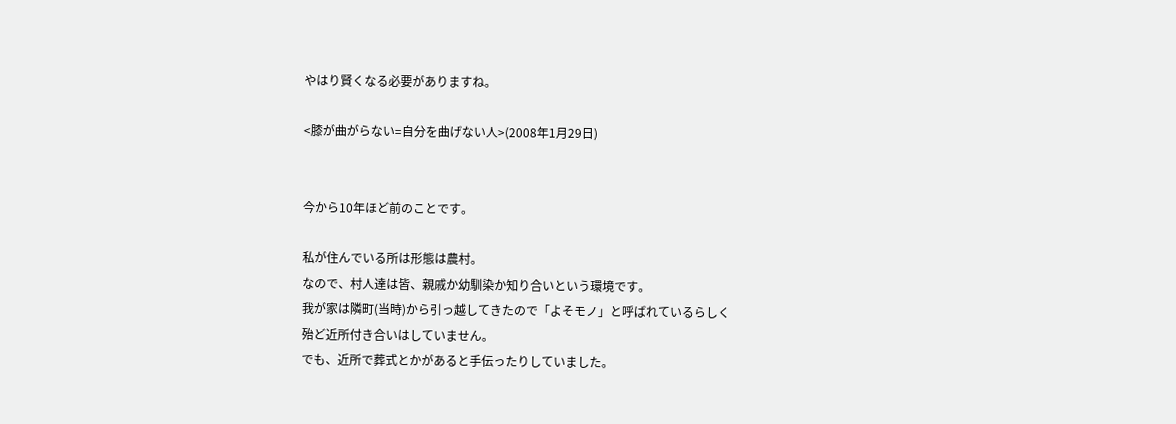やはり賢くなる必要がありますね。

<膝が曲がらない=自分を曲げない人>(2008年1月29日)


今から10年ほど前のことです。

私が住んでいる所は形態は農村。
なので、村人達は皆、親戚か幼馴染か知り合いという環境です。
我が家は隣町(当時)から引っ越してきたので「よそモノ」と呼ばれているらしく
殆ど近所付き合いはしていません。
でも、近所で葬式とかがあると手伝ったりしていました。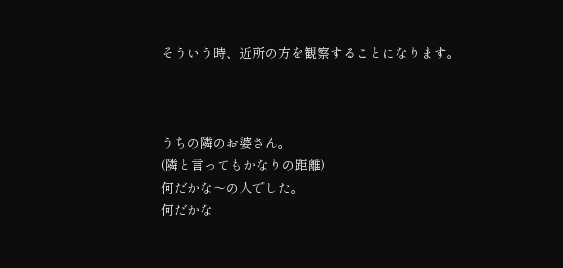そういう時、近所の方を観察することになります。



うちの隣のお婆さん。
(隣と言ってもかなりの距離)
何だかな〜の人でした。
何だかな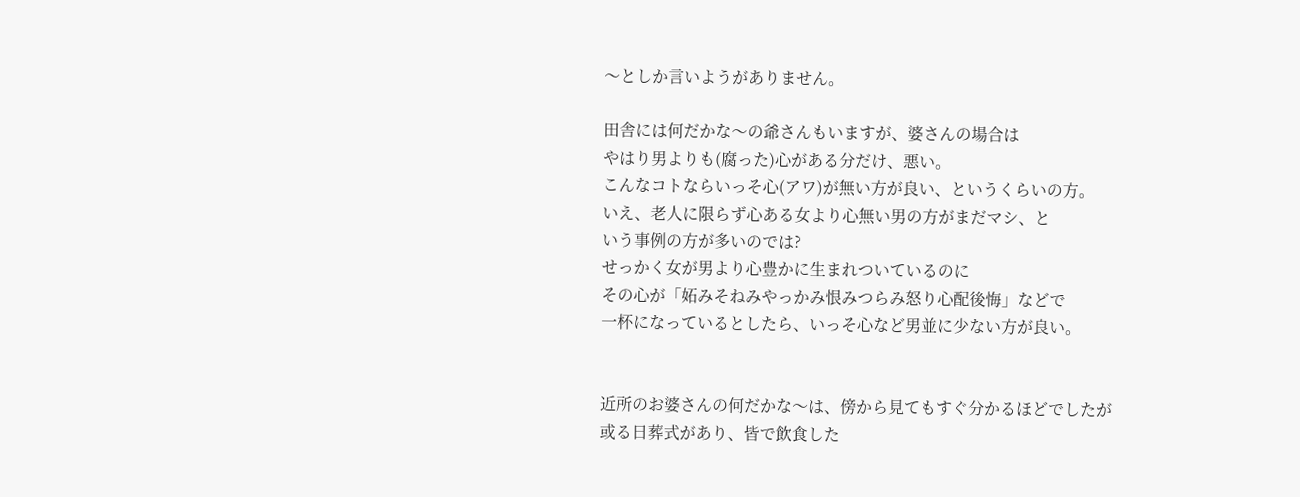〜としか言いようがありません。

田舎には何だかな〜の爺さんもいますが、婆さんの場合は
やはり男よりも(腐った)心がある分だけ、悪い。
こんなコトならいっそ心(アワ)が無い方が良い、というくらいの方。
いえ、老人に限らず心ある女より心無い男の方がまだマシ、と
いう事例の方が多いのでは?
せっかく女が男より心豊かに生まれついているのに
その心が「妬みそねみやっかみ恨みつらみ怒り心配後悔」などで
一杯になっているとしたら、いっそ心など男並に少ない方が良い。


近所のお婆さんの何だかな〜は、傍から見てもすぐ分かるほどでしたが
或る日葬式があり、皆で飲食した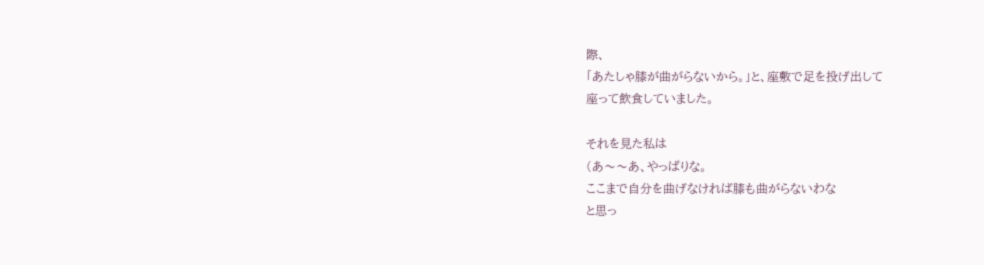際、
「あたしゃ膝が曲がらないから。」と、座敷で足を投げ出して
座って飲食していました。

それを見た私は
(あ〜〜あ、やっぱりな。
ここまで自分を曲げなければ膝も曲がらないわな
と思っ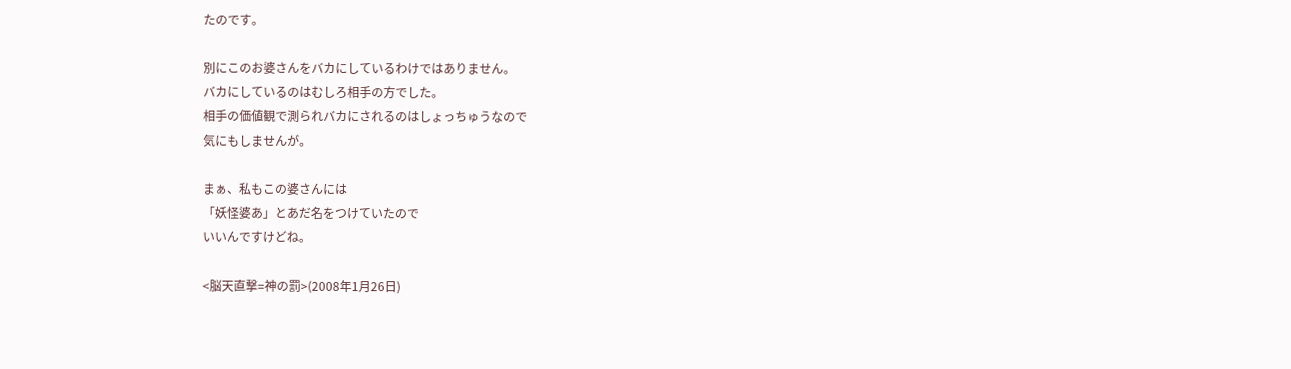たのです。

別にこのお婆さんをバカにしているわけではありません。
バカにしているのはむしろ相手の方でした。
相手の価値観で測られバカにされるのはしょっちゅうなので
気にもしませんが。

まぁ、私もこの婆さんには
「妖怪婆あ」とあだ名をつけていたので
いいんですけどね。

<脳天直撃=神の罰>(2008年1月26日)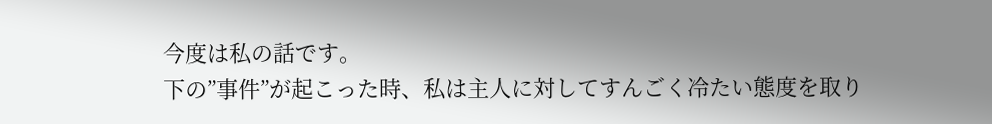今度は私の話です。
下の”事件”が起こった時、私は主人に対してすんごく冷たい態度を取り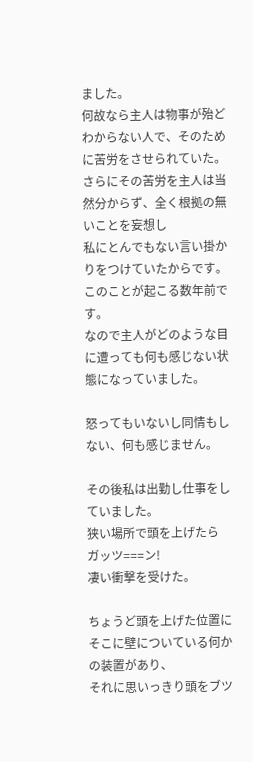ました。
何故なら主人は物事が殆どわからない人で、そのために苦労をさせられていた。
さらにその苦労を主人は当然分からず、全く根拠の無いことを妄想し
私にとんでもない言い掛かりをつけていたからです。
このことが起こる数年前です。
なので主人がどのような目に遭っても何も感じない状態になっていました。

怒ってもいないし同情もしない、何も感じません。

その後私は出勤し仕事をしていました。
狭い場所で頭を上げたら
ガッツ===ン!
凄い衝撃を受けた。

ちょうど頭を上げた位置にそこに壁についている何かの装置があり、
それに思いっきり頭をブツ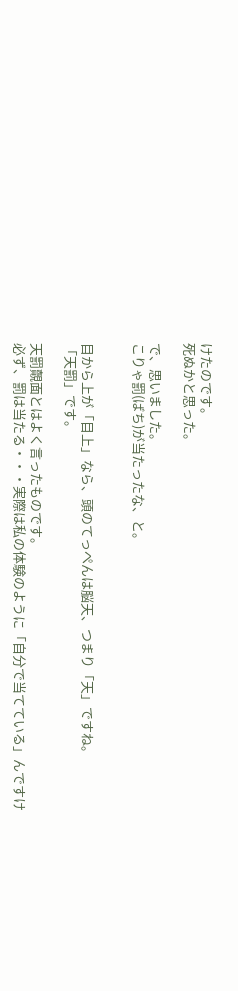けたのです。
死ぬかと思った。

で、思いました。
こりゃ罰(ばち)が当たったな、と。


目から上が「目上」なら、頭のてっぺんは脳天、つまり「天」ですね。
「天罰」です。

天罰覿面とはよく言ったものです。
必ず、罰は当たる・・・実際は私の体験のように「自分で当てている」んですけ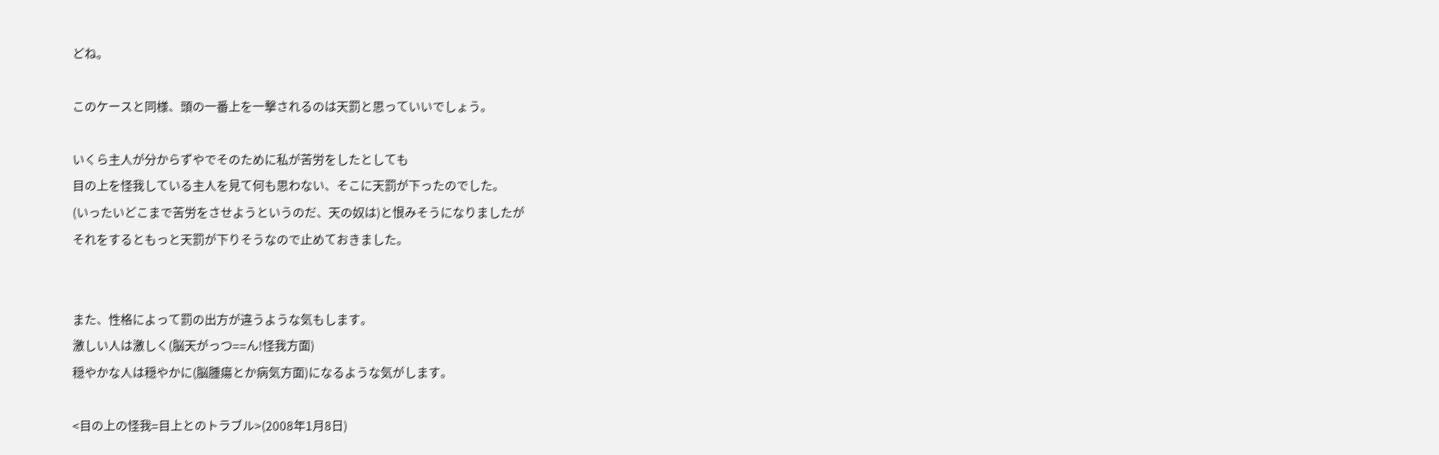どね。

このケースと同様、頭の一番上を一撃されるのは天罰と思っていいでしょう。

いくら主人が分からずやでそのために私が苦労をしたとしても
目の上を怪我している主人を見て何も思わない、そこに天罰が下ったのでした。
(いったいどこまで苦労をさせようというのだ、天の奴は)と恨みそうになりましたが
それをするともっと天罰が下りそうなので止めておきました。


また、性格によって罰の出方が違うような気もします。
激しい人は激しく(脳天がっつ==ん!怪我方面)
穏やかな人は穏やかに(脳腫瘍とか病気方面)になるような気がします。

<目の上の怪我=目上とのトラブル>(2008年1月8日)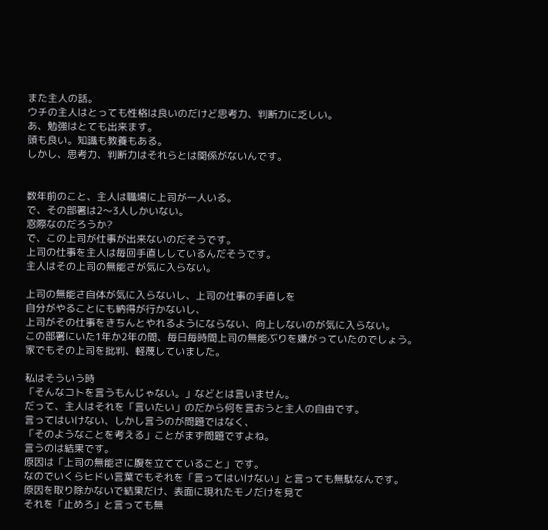また主人の話。
ウチの主人はとっても性格は良いのだけど思考力、判断力に乏しい。
あ、勉強はとても出来ます。
頭も良い。知識も教養もある。
しかし、思考力、判断力はそれらとは関係がないんです。


数年前のこと、主人は職場に上司が一人いる。
で、その部署は2〜3人しかいない。
窓際なのだろうか?
で、この上司が仕事が出来ないのだそうです。
上司の仕事を主人は毎回手直ししているんだそうです。
主人はその上司の無能さが気に入らない。

上司の無能さ自体が気に入らないし、上司の仕事の手直しを
自分がやることにも納得が行かないし、
上司がその仕事をきちんとやれるようにならない、向上しないのが気に入らない。
この部署にいた1年か2年の間、毎日毎時間上司の無能ぶりを嫌がっていたのでしょう。
家でもその上司を批判、軽蔑していました。

私はそういう時
「そんなコトを言うもんじゃない。」などとは言いません。
だって、主人はそれを「言いたい」のだから何を言おうと主人の自由です。
言ってはいけない、しかし言うのが問題ではなく、
「そのようなことを考える」ことがまず問題ですよね。
言うのは結果です。
原因は「上司の無能さに腹を立てていること」です。
なのでいくらヒドい言葉でもそれを「言ってはいけない」と言っても無駄なんです。
原因を取り除かないで結果だけ、表面に現れたモノだけを見て
それを「止めろ」と言っても無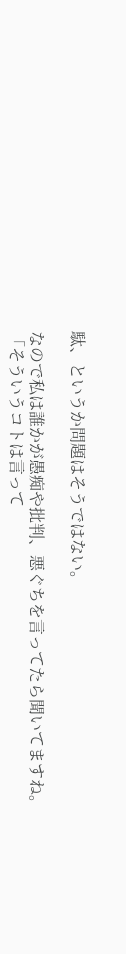駄、というか問題はそうではない。

なので私は誰かが愚痴や批判、悪ぐちを言ってたら聞いてますね。
「そういうコトは言って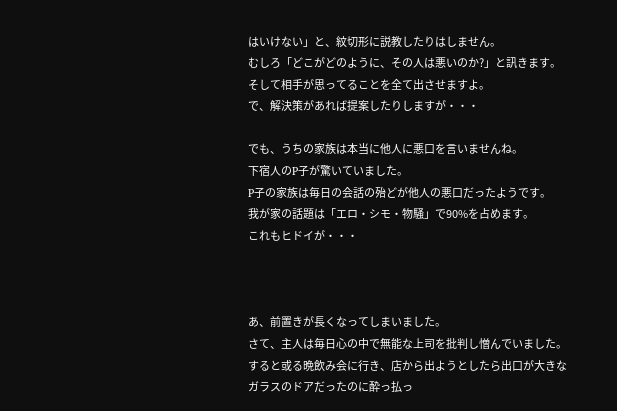はいけない」と、紋切形に説教したりはしません。
むしろ「どこがどのように、その人は悪いのか?」と訊きます。
そして相手が思ってることを全て出させますよ。
で、解決策があれば提案したりしますが・・・

でも、うちの家族は本当に他人に悪口を言いませんね。
下宿人のP子が驚いていました。
P子の家族は毎日の会話の殆どが他人の悪口だったようです。
我が家の話題は「エロ・シモ・物騒」で90%を占めます。
これもヒドイが・・・



あ、前置きが長くなってしまいました。
さて、主人は毎日心の中で無能な上司を批判し憎んでいました。
すると或る晩飲み会に行き、店から出ようとしたら出口が大きな
ガラスのドアだったのに酔っ払っ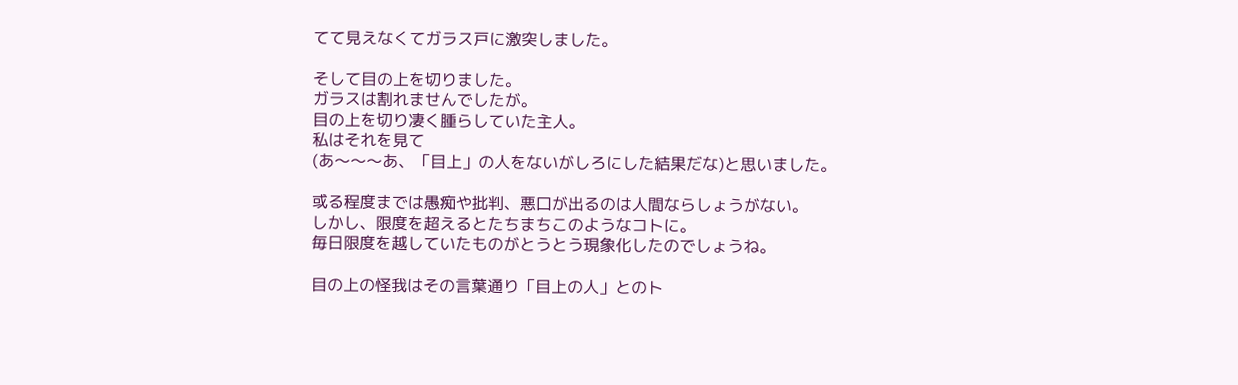てて見えなくてガラス戸に激突しました。

そして目の上を切りました。
ガラスは割れませんでしたが。
目の上を切り凄く腫らしていた主人。
私はそれを見て
(あ〜〜〜あ、「目上」の人をないがしろにした結果だな)と思いました。

或る程度までは愚痴や批判、悪口が出るのは人間ならしょうがない。
しかし、限度を超えるとたちまちこのようなコトに。
毎日限度を越していたものがとうとう現象化したのでしょうね。

目の上の怪我はその言葉通り「目上の人」とのト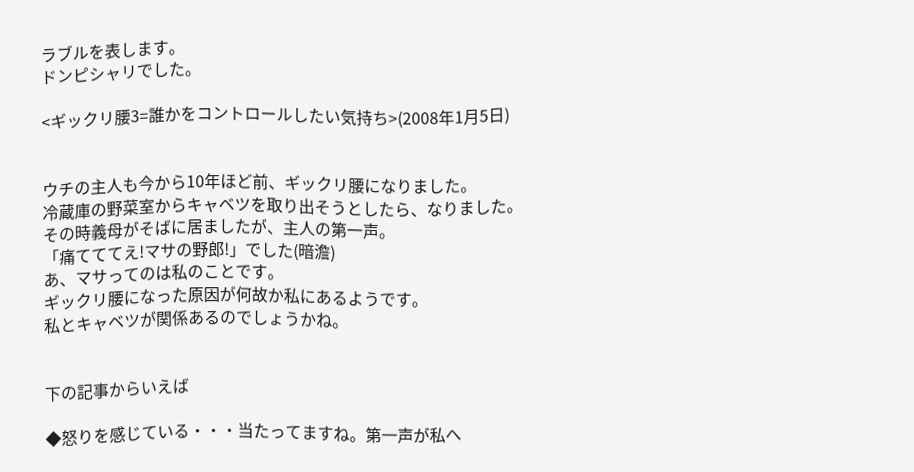ラブルを表します。
ドンピシャリでした。

<ギックリ腰3=誰かをコントロールしたい気持ち>(2008年1月5日)


ウチの主人も今から10年ほど前、ギックリ腰になりました。
冷蔵庫の野菜室からキャベツを取り出そうとしたら、なりました。
その時義母がそばに居ましたが、主人の第一声。
「痛てててえ!マサの野郎!」でした(暗澹)
あ、マサってのは私のことです。
ギックリ腰になった原因が何故か私にあるようです。
私とキャベツが関係あるのでしょうかね。


下の記事からいえば

◆怒りを感じている・・・当たってますね。第一声が私へ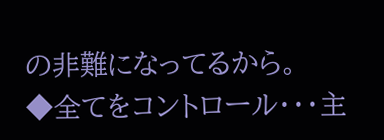の非難になってるから。
◆全てをコントロール・・・主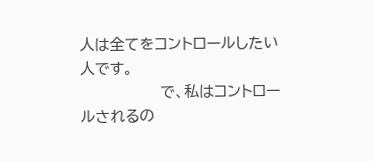人は全てをコントロールしたい人です。
                で、私はコントロールされるの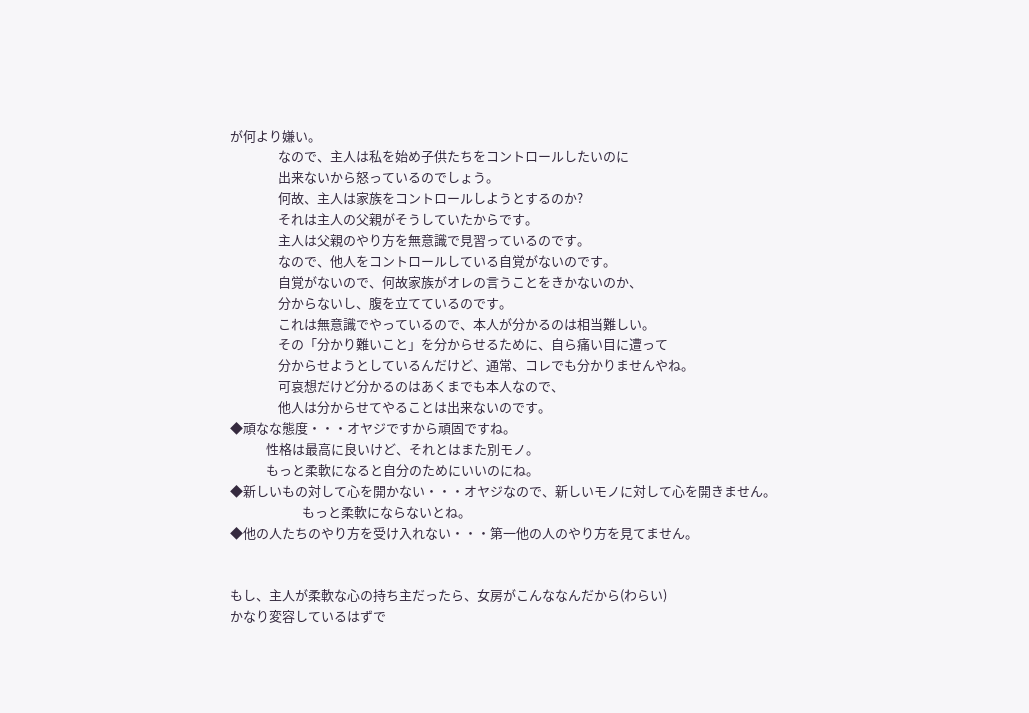が何より嫌い。
                なので、主人は私を始め子供たちをコントロールしたいのに
                出来ないから怒っているのでしょう。
                何故、主人は家族をコントロールしようとするのか?
                それは主人の父親がそうしていたからです。
                主人は父親のやり方を無意識で見習っているのです。
                なので、他人をコントロールしている自覚がないのです。
                自覚がないので、何故家族がオレの言うことをきかないのか、
                分からないし、腹を立てているのです。
                これは無意識でやっているので、本人が分かるのは相当難しい。
                その「分かり難いこと」を分からせるために、自ら痛い目に遭って
                分からせようとしているんだけど、通常、コレでも分かりませんやね。
                可哀想だけど分かるのはあくまでも本人なので、
                他人は分からせてやることは出来ないのです。
◆頑なな態度・・・オヤジですから頑固ですね。
            性格は最高に良いけど、それとはまた別モノ。
            もっと柔軟になると自分のためにいいのにね。
◆新しいもの対して心を開かない・・・オヤジなので、新しいモノに対して心を開きません。
                        もっと柔軟にならないとね。
◆他の人たちのやり方を受け入れない・・・第一他の人のやり方を見てません。


もし、主人が柔軟な心の持ち主だったら、女房がこんななんだから(わらい)
かなり変容しているはずで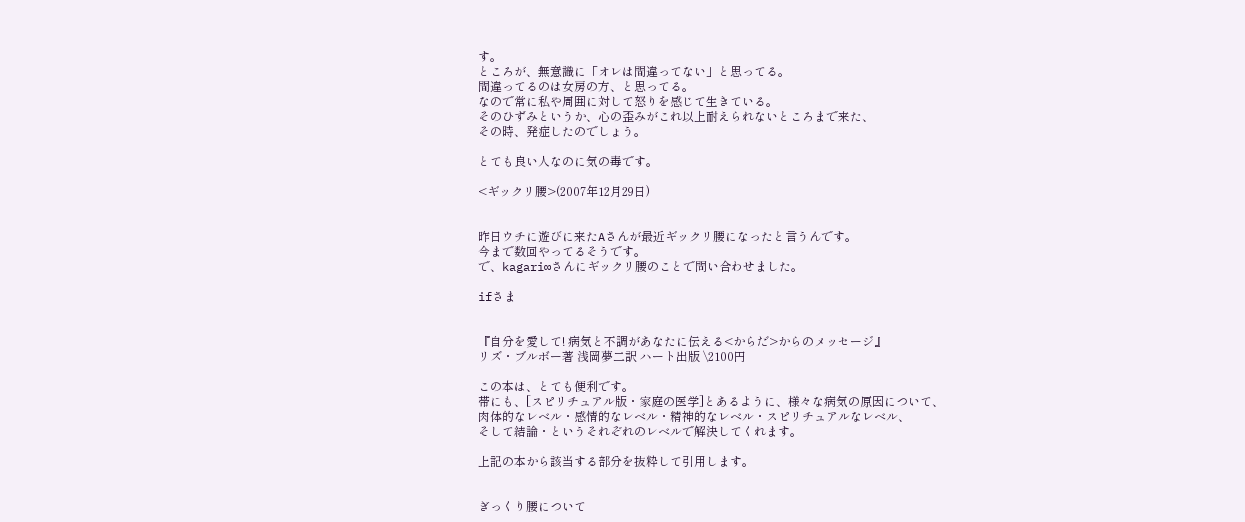す。
ところが、無意識に「オレは間違ってない」と思ってる。
間違ってるのは女房の方、と思ってる。
なので常に私や周囲に対して怒りを感じて生きている。
そのひずみというか、心の歪みがこれ以上耐えられないところまで来た、
その時、発症したのでしょう。

とても良い人なのに気の毒です。

<ギックリ腰>(2007年12月29日)


昨日ウチに遊びに来たAさんが最近ギックリ腰になったと言うんです。
今まで数回やってるそうです。
で、kagari∞さんにギックリ腰のことで問い合わせました。

ifさま


『自分を愛して! 病気と不調があなたに伝える<からだ>からのメッセージ』
リズ・ブルボー著 浅岡夢二訳 ハート出版 \2100円

この本は、とても便利です。
帯にも、[スピリチュアル版・家庭の医学]とあるように、様々な病気の原因について、
肉体的なレベル・感情的なレベル・精神的なレベル・スピリチュアルなレベル、
そして結論・というそれぞれのレベルで解決してくれます。

上記の本から該当する部分を抜粋して引用します。


ぎっくり腰について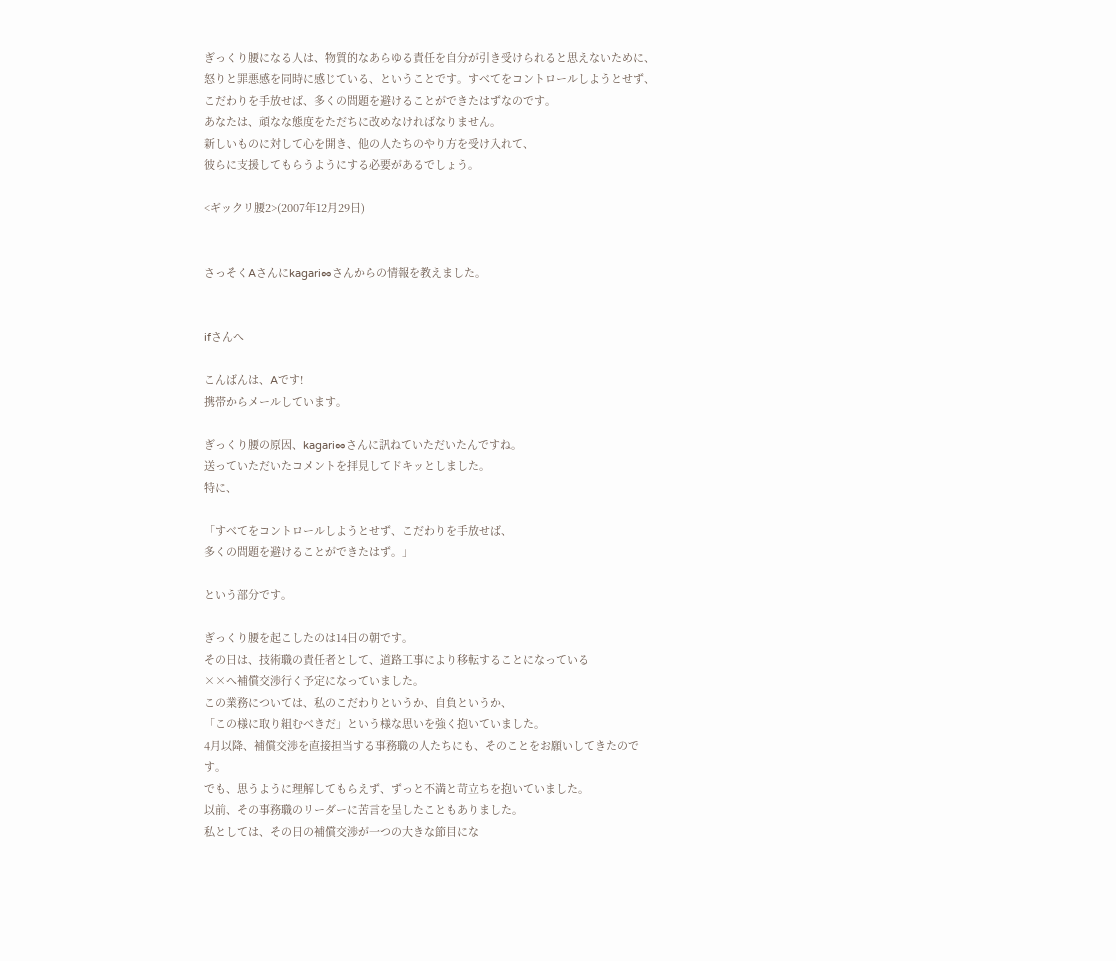ぎっくり腰になる人は、物質的なあらゆる責任を自分が引き受けられると思えないために、
怒りと罪悪感を同時に感じている、ということです。すべてをコントロールしようとせず、
こだわりを手放せば、多くの問題を避けることができたはずなのです。
あなたは、頑なな態度をただちに改めなければなりません。
新しいものに対して心を開き、他の人たちのやり方を受け入れて、
彼らに支援してもらうようにする必要があるでしょう。

<ギックリ腰2>(2007年12月29日)


さっそくAさんにkagari∞さんからの情報を教えました。


ifさんへ

こんばんは、Aです!
携帯からメールしています。

ぎっくり腰の原因、kagari∞さんに訊ねていただいたんですね。
送っていただいたコメントを拝見してドキッとしました。
特に、

「すべてをコントロールしようとせず、こだわりを手放せば、
多くの問題を避けることができたはず。」

という部分です。

ぎっくり腰を起こしたのは14日の朝です。
その日は、技術職の責任者として、道路工事により移転することになっている
××へ補償交渉行く予定になっていました。
この業務については、私のこだわりというか、自負というか、
「この様に取り組むべきだ」という様な思いを強く抱いていました。
4月以降、補償交渉を直接担当する事務職の人たちにも、そのことをお願いしてきたのです。
でも、思うように理解してもらえず、ずっと不満と苛立ちを抱いていました。
以前、その事務職のリーダーに苦言を呈したこともありました。
私としては、その日の補償交渉が一つの大きな節目にな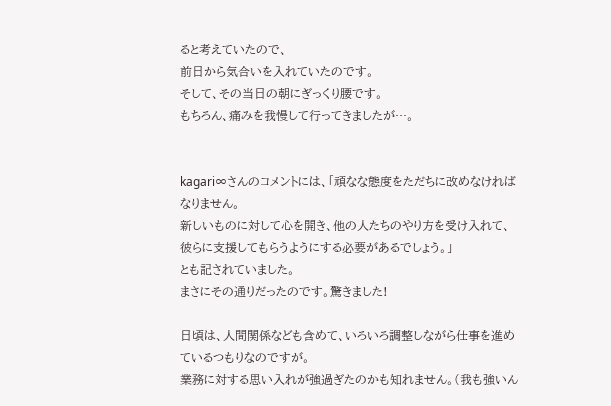ると考えていたので、
前日から気合いを入れていたのです。
そして、その当日の朝にぎっくり腰です。
もちろん、痛みを我慢して行ってきましたが…。


kagari∞さんのコメントには、「頑なな態度をただちに改めなければなりません。
新しいものに対して心を開き、他の人たちのやり方を受け入れて、
彼らに支援してもらうようにする必要があるでしょう。」
とも記されていました。
まさにその通りだったのです。驚きました!

日頃は、人間関係なども含めて、いろいろ調整しながら仕事を進めているつもりなのですが。
業務に対する思い入れが強過ぎたのかも知れません。(我も強いん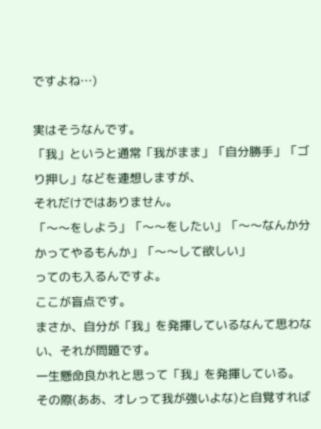ですよね…)

実はそうなんです。
「我」というと通常「我がまま」「自分勝手」「ゴり押し」などを連想しますが、
それだけではありません。
「〜〜をしよう」「〜〜をしたい」「〜〜なんか分かってやるもんか」「〜〜して欲しい」
ってのも入るんですよ。
ここが盲点です。
まさか、自分が「我」を発揮しているなんて思わない、それが問題です。
一生懸命良かれと思って「我」を発揮している。
その際(ああ、オレって我が強いよな)と自覚すれば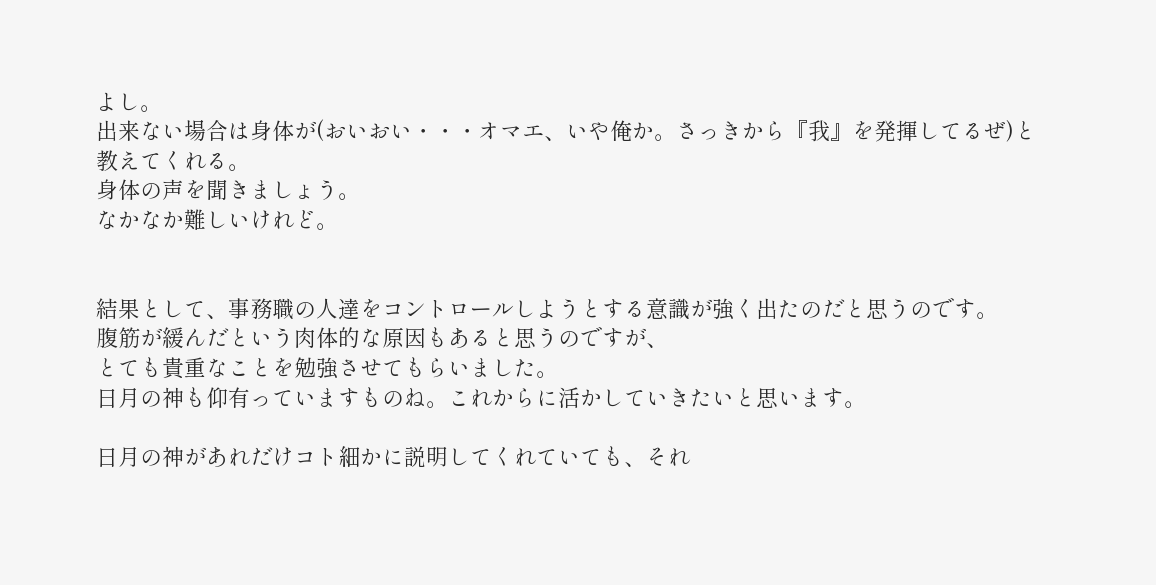よし。
出来ない場合は身体が(おいおい・・・オマエ、いや俺か。さっきから『我』を発揮してるぜ)と
教えてくれる。
身体の声を聞きましょう。
なかなか難しいけれど。


結果として、事務職の人達をコントロールしようとする意識が強く出たのだと思うのです。
腹筋が緩んだという肉体的な原因もあると思うのですが、
とても貴重なことを勉強させてもらいました。
日月の神も仰有っていますものね。これからに活かしていきたいと思います。

日月の神があれだけコト細かに説明してくれていても、それ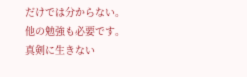だけでは分からない。
他の勉強も必要です。
真剣に生きない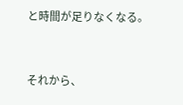と時間が足りなくなる。


それから、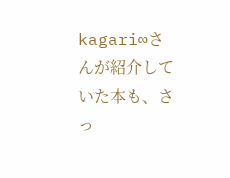kagari∞さんが紹介していた本も、さっ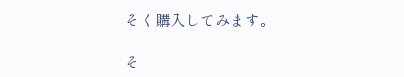そく購入してみます。

そ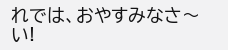れでは、おやすみなさ〜い!